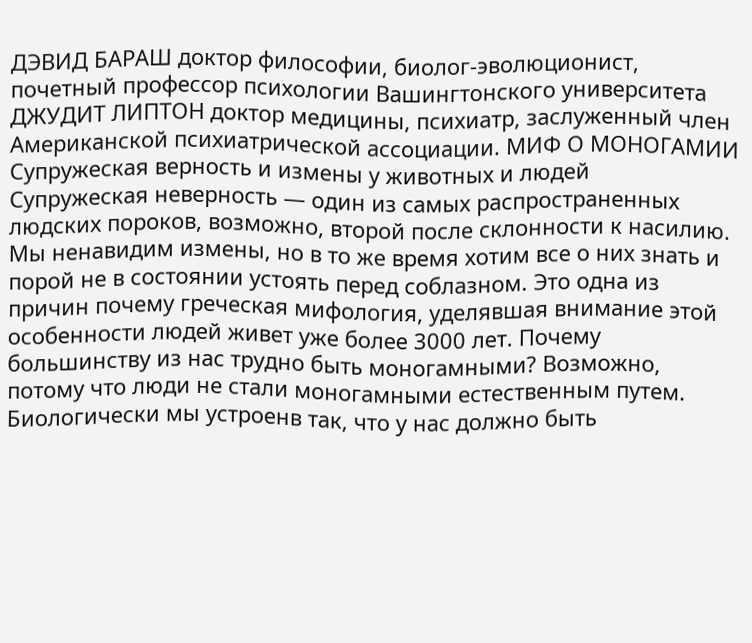ДЭВИД БАРАШ доктор философии, биолог-эволюционист, почетный профессор психологии Вашингтонского университета ДЖУДИТ ЛИПТОН доктор медицины, психиатр, заслуженный член Американской психиатрической ассоциации. МИФ О МОНОГАМИИ Супружеская верность и измены у животных и людей
Супружеская неверность — один из самых распространенных людских пороков, возможно, второй после склонности к насилию. Мы ненавидим измены, но в то же время хотим все о них знать и порой не в состоянии устоять перед соблазном. Это одна из причин почему греческая мифология, уделявшая внимание этой особенности людей живет уже более 3000 лет. Почему большинству из нас трудно быть моногамными? Возможно, потому что люди не стали моногамными естественным путем. Биологически мы устроенв так, что у нас должно быть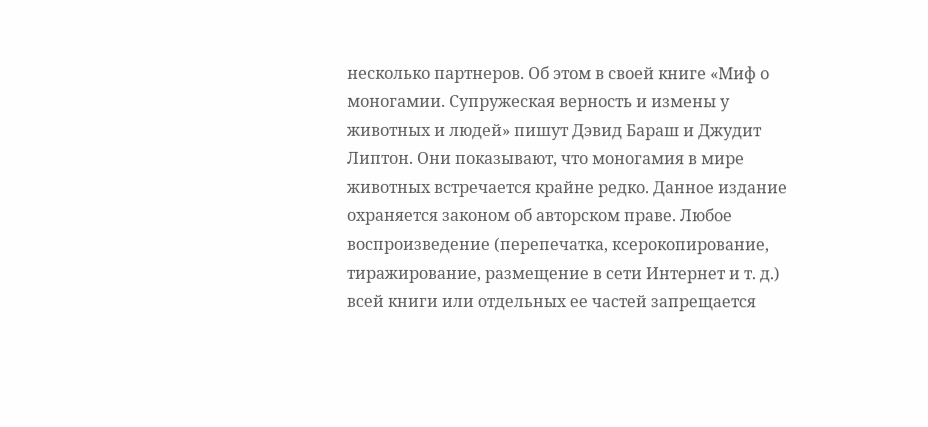несколько партнеров. Об этом в своей книге «Миф о моногамии. Супружеская верность и измены у животных и людей» пишут Дэвид Бараш и Джудит Липтон. Они показывают, что моногамия в мире животных встречается крайне редко. Данное издание охраняется законом об авторском праве. Любое воспроизведение (перепечатка, ксерокопирование, тиражирование, размещение в сети Интернет и т. д.) всей книги или отдельных ее частей запрещается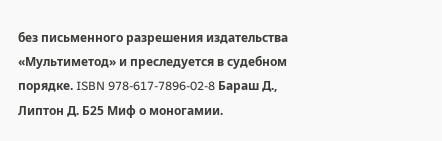без письменного разрешения издательства «Мультиметод» и преследуется в судебном порядке. ISBN 978-617-7896-02-8 Бараш Д., Липтон Д. Б25 Миф о моногамии.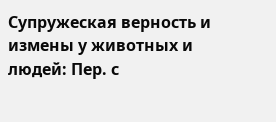Супружеская верность и измены у животных и людей: Пер. с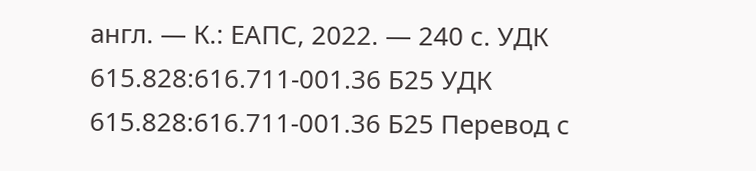англ. — К.: ЕАПС, 2022. — 240 с. УДК 615.828:616.711-001.36 Б25 УДК 615.828:616.711-001.36 Б25 Перевод с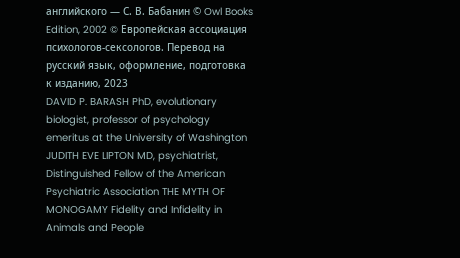английского — С. В. Бабанин © Owl Books Edition, 2002 © Европейская ассоциация психологов-сексологов. Перевод на русский язык, оформление, подготовка к изданию, 2023
DAVID P. BARASH PhD, evolutionary biologist, professor of psychology emeritus at the University of Washington JUDITH EVE LIPTON MD, psychiatrist, Distinguished Fellow of the American Psychiatric Association THE MYTH OF MONOGAMY Fidelity and Infidelity in Animals and People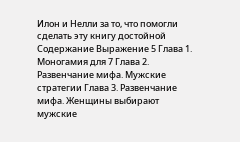Илон и Нелли за то, что помогли сделать эту книгу достойной
Содержание Выражение 5 Глава 1. Моногамия для 7 Глава 2. Развенчание мифа. Мужские стратегии Глава 3. Развенчание мифа. Женщины выбирают мужские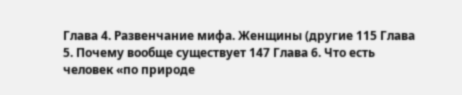Глава 4. Развенчание мифа. Женщины (другие 115 Глава 5. Почему вообще существует 147 Глава 6. Что есть человек «по природе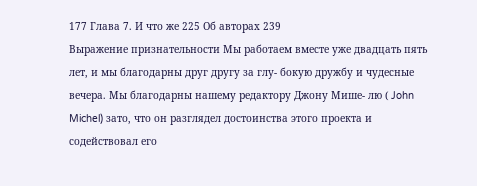177 Глава 7. И что же 225 Об авторах 239
Выражение признательности Мы работаем вместе уже двадцать пять лет, и мы благодарны друг другу за глу‑ бокую дружбу и чудесные вечера. Мы благодарны нашему редактору Джону Мише‑ лю ( John Michel) зато, что он разглядел достоинства этого проекта и содействовал его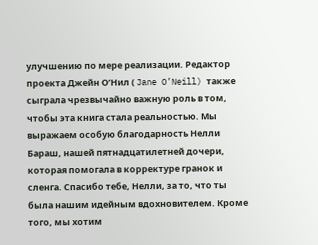улучшению по мере реализации. Редактор проекта Джейн О’Нил ( Jane O’Neill) также сыграла чрезвычайно важную роль в том, чтобы эта книга стала реальностью. Мы выражаем особую благодарность Нелли Бараш, нашей пятнадцатилетней дочери, которая помогала в корректуре гранок и сленга. Спасибо тебе, Нелли, за то, что ты была нашим идейным вдохновителем. Кроме того, мы хотим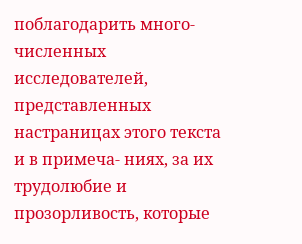поблагодарить много‑ численных исследователей, представленных настраницах этого текста и в примеча‑ ниях, за их трудолюбие и прозорливость, которые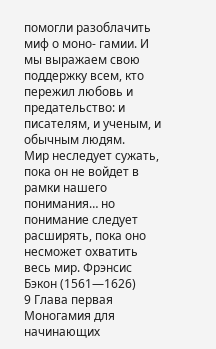помогли разоблачить миф о моно‑ гамии. И мы выражаем свою поддержку всем, кто пережил любовь и предательство: и писателям, и ученым, и обычным людям.
Мир неследует сужать, пока он не войдет в рамки нашего понимания… но понимание следует расширять, пока оно несможет охватить весь мир. Фрэнсис Бэкон (1561—1626)
9 Глава первая Моногамия для начинающих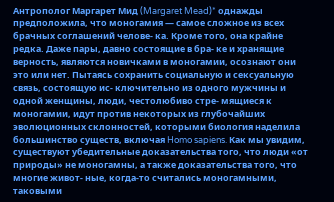Антрополог Маргарет Мид (Margaret Mead)* однажды предположила, что моногамия — самое сложное из всех брачных соглашений челове‑ ка. Кроме того, она крайне редка. Даже пары, давно состоящие в бра‑ ке и хранящие верность, являются новичками в моногамии, осознают они это или нет. Пытаясь сохранить социальную и сексуальную связь, состоящую ис‑ ключительно из одного мужчины и одной женщины, люди, честолюбиво стре‑ мящиеся к моногамии, идут против некоторых из глубочайших эволюционных склонностей, которыми биология наделила большинство существ, включая Homo sapiens. Как мы увидим, существуют убедительные доказательства того, что люди «от природы» не моногамны, а также доказательства того, что многие живот‑ ные, когда‑то считались моногамными, таковыми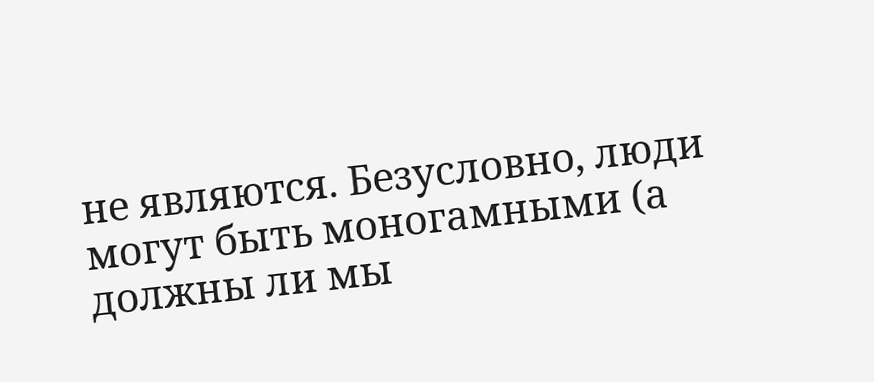не являются. Безусловно, люди могут быть моногамными (а должны ли мы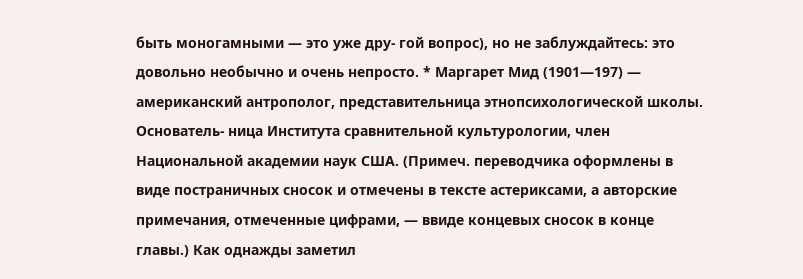быть моногамными — это уже дру‑ гой вопрос), но не заблуждайтесь: это довольно необычно и очень непросто. * Маргарет Мид (1901—197) — американский антрополог, представительница этнопсихологической школы. Основатель‑ ница Института сравнительной культурологии, член Национальной академии наук США. (Примеч. переводчика оформлены в виде постраничных сносок и отмечены в тексте астериксами, а авторские примечания, отмеченные цифрами, — ввиде концевых сносок в конце главы.) Как однажды заметил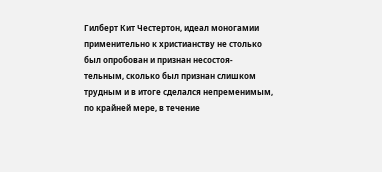Гилберт Кит Честертон, идеал моногамии применительно к христианству не столько был опробован и признан несостоя‑ тельным, сколько был признан слишком трудным и в итоге сделался непременимым, по крайней мере, в течение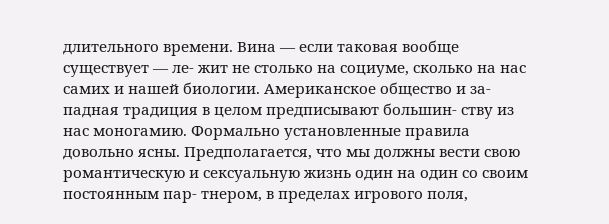длительного времени. Вина — если таковая вообще существует — ле‑ жит не столько на социуме, сколько на нас самих и нашей биологии. Американское общество и за‑ падная традиция в целом предписывают большин‑ ству из нас моногамию. Формально установленные правила довольно ясны. Предполагается, что мы должны вести свою романтическую и сексуальную жизнь один на один со своим постоянным пар‑ тнером, в пределах игрового поля,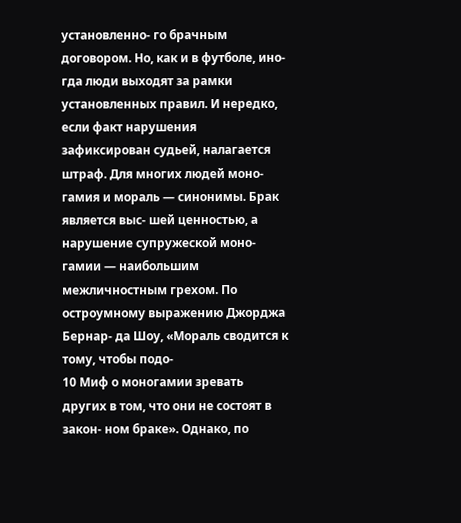установленно‑ го брачным договором. Но, как и в футболе, ино‑ гда люди выходят за рамки установленных правил. И нередко, если факт нарушения зафиксирован судьей, налагается штраф. Для многих людей моно‑ гамия и мораль — синонимы. Брак является выс‑ шей ценностью, а нарушение супружеской моно‑ гамии — наибольшим межличностным грехом. По остроумному выражению Джорджа Бернар‑ да Шоу, «Мораль сводится к тому, чтобы подо‑
10 Миф о моногамии зревать других в том, что они не состоят в закон‑ ном браке». Однако, по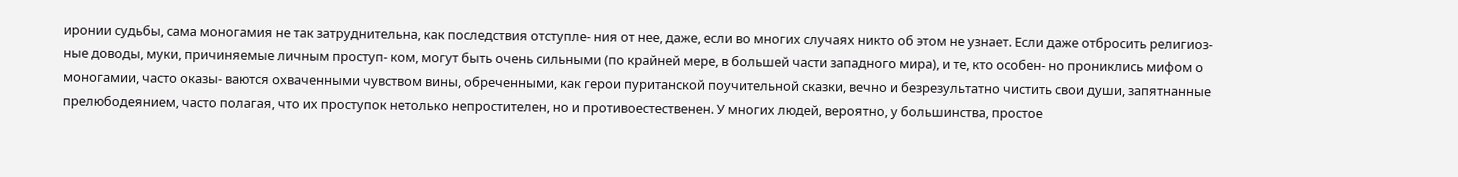иронии судьбы, сама моногамия не так затруднительна, как последствия отступле‑ ния от нее, даже, если во многих случаях никто об этом не узнает. Если даже отбросить религиоз‑ ные доводы, муки, причиняемые личным проступ‑ ком, могут быть очень сильными (по крайней мере, в большей части западного мира), и те, кто особен‑ но прониклись мифом о моногамии, часто оказы‑ ваются охваченными чувством вины, обреченными, как герои пуританской поучительной сказки, вечно и безрезультатно чистить свои души, запятнанные прелюбодеянием, часто полагая, что их проступок нетолько непростителен, но и противоестественен. У многих людей, вероятно, у большинства, простое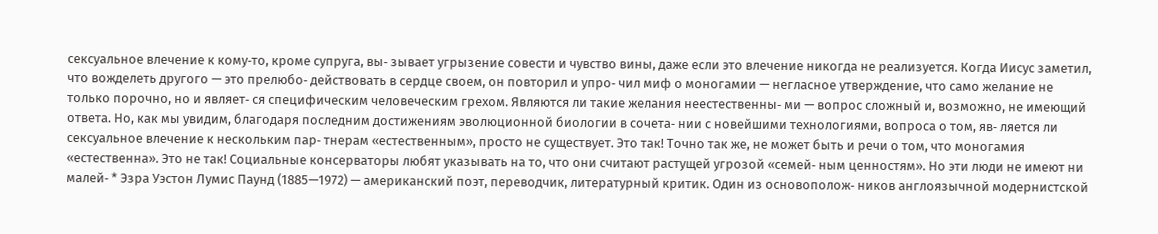сексуальное влечение к кому‑то, кроме супруга, вы‑ зывает угрызение совести и чувство вины, даже если это влечение никогда не реализуется. Когда Иисус заметил, что вожделеть другого — это прелюбо‑ действовать в сердце своем, он повторил и упро‑ чил миф о моногамии — негласное утверждение, что само желание не только порочно, но и являет‑ ся специфическим человеческим грехом. Являются ли такие желания неестественны‑ ми — вопрос сложный и, возможно, не имеющий ответа. Но, как мы увидим, благодаря последним достижениям эволюционной биологии в сочета‑ нии с новейшими технологиями, вопроса о том, яв‑ ляется ли сексуальное влечение к нескольким пар‑ тнерам «естественным», просто не существует. Это так! Точно так же, не может быть и речи о том, что моногамия «естественна». Это не так! Социальные консерваторы любят указывать на то, что они считают растущей угрозой «семей‑ ным ценностям». Но эти люди не имеют ни малей‑ * Эзра Уэстон Лумис Паунд (1885—1972) — американский поэт, переводчик, литературный критик. Один из основополож‑ ников англоязычной модернистской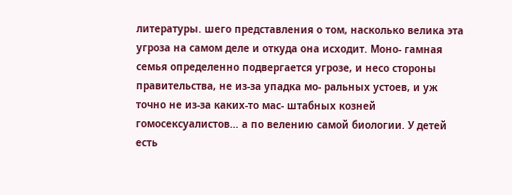литературы. шего представления о том, насколько велика эта угроза на самом деле и откуда она исходит. Моно‑ гамная семья определенно подвергается угрозе, и несо стороны правительства, не из‑за упадка мо‑ ральных устоев, и уж точно не из‑за каких‑то мас‑ штабных козней гомосексуалистов… а по велению самой биологии. У детей есть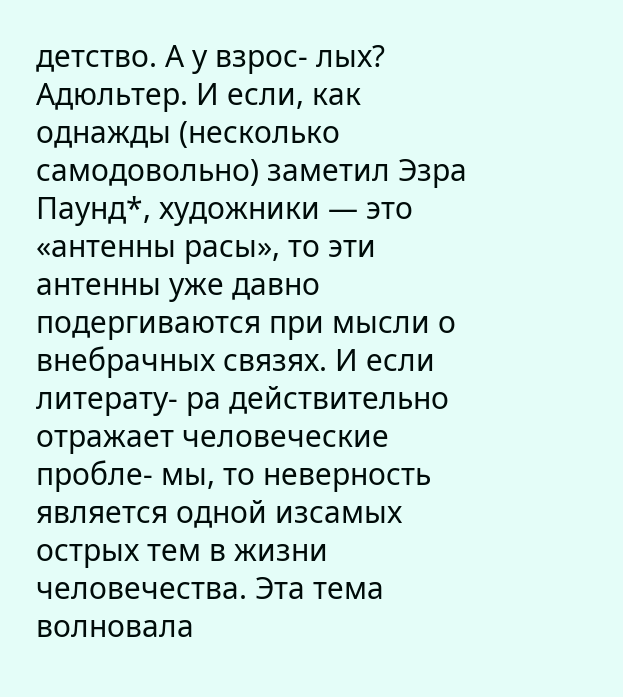детство. А у взрос‑ лых? Адюльтер. И если, как однажды (несколько самодовольно) заметил Эзра Паунд*, художники — это «антенны расы», то эти антенны уже давно подергиваются при мысли о внебрачных связях. И если литерату‑ ра действительно отражает человеческие пробле‑ мы, то неверность является одной изсамых острых тем в жизни человечества. Эта тема волновала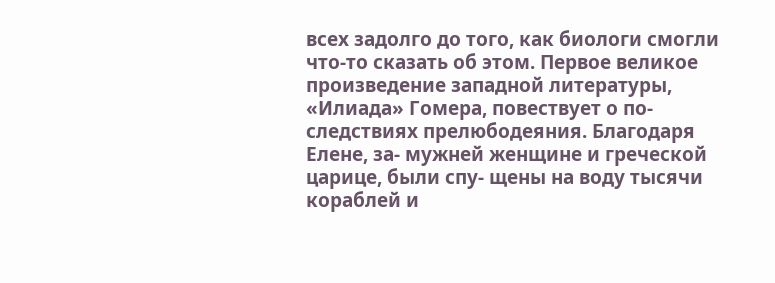всех задолго до того, как биологи смогли что‑то сказать об этом. Первое великое произведение западной литературы, «Илиада» Гомера, повествует о по‑ следствиях прелюбодеяния. Благодаря Елене, за‑ мужней женщине и греческой царице, были спу‑ щены на воду тысячи кораблей и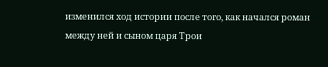изменился ход истории после того, как начался роман между ней и сыном царя Трои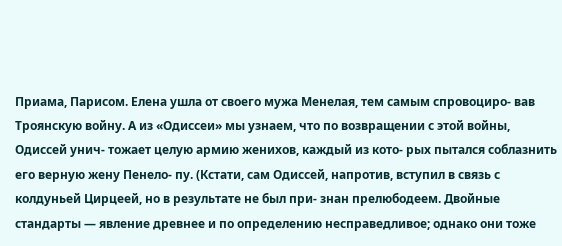Приама, Парисом. Елена ушла от своего мужа Менелая, тем самым спровоциро‑ вав Троянскую войну. А из «Одиссеи» мы узнаем, что по возвращении с этой войны, Одиссей унич‑ тожает целую армию женихов, каждый из кото‑ рых пытался соблазнить его верную жену Пенело‑ пу. (Кстати, сам Одиссей, напротив, вступил в связь с колдуньей Цирцеей, но в результате не был при‑ знан прелюбодеем. Двойные стандарты — явление древнее и по определению несправедливое; однако они тоже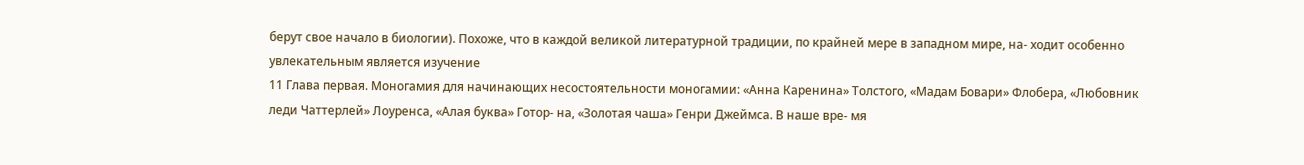берут свое начало в биологии). Похоже, что в каждой великой литературной традиции, по крайней мере в западном мире, на‑ ходит особенно увлекательным является изучение
11 Глава первая. Моногамия для начинающих несостоятельности моногамии: «Анна Каренина» Толстого, «Мадам Бовари» Флобера, «Любовник леди Чаттерлей» Лоуренса, «Алая буква» Готор‑ на, «Золотая чаша» Генри Джеймса. В наше вре‑ мя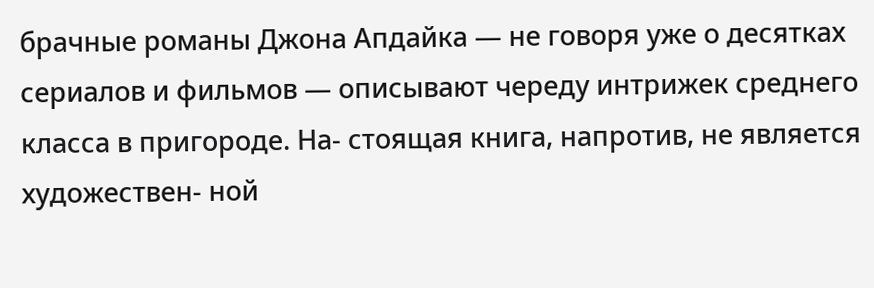брачные романы Джона Апдайка — не говоря уже о десятках сериалов и фильмов — описывают череду интрижек среднего класса в пригороде. На‑ стоящая книга, напротив, не является художествен‑ ной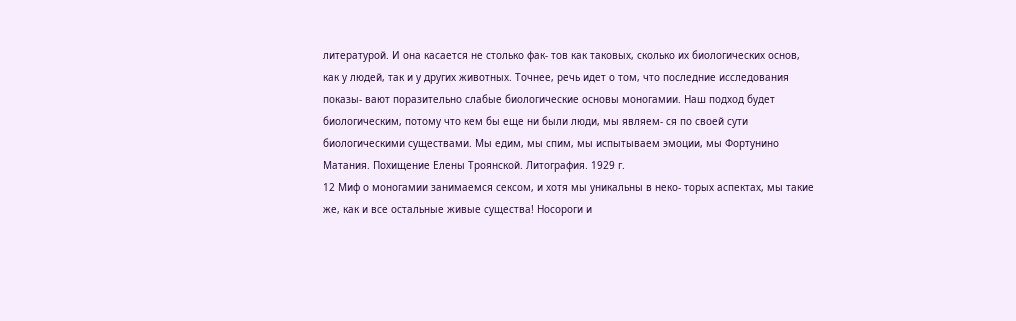литературой. И она касается не столько фак‑ тов как таковых, сколько их биологических основ, как у людей, так и у других животных. Точнее, речь идет о том, что последние исследования показы‑ вают поразительно слабые биологические основы моногамии. Наш подход будет биологическим, потому что кем бы еще ни были люди, мы являем‑ ся по своей сути биологическими существами. Мы едим, мы спим, мы испытываем эмоции, мы Фортунино Матания. Похищение Елены Троянской. Литография. 1929 г.
12 Миф о моногамии занимаемся сексом, и хотя мы уникальны в неко‑ торых аспектах, мы такие же, как и все остальные живые существа! Носороги и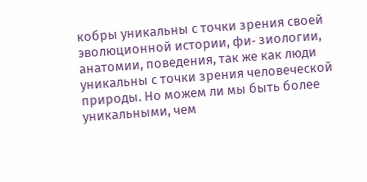кобры уникальны с точки зрения своей эволюционной истории, фи‑ зиологии, анатомии, поведения, так же как люди уникальны с точки зрения человеческой природы. Но можем ли мы быть более уникальными, чем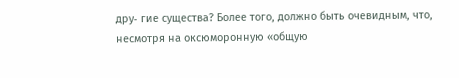дру‑ гие существа? Более того, должно быть очевидным, что, несмотря на оксюморонную «общую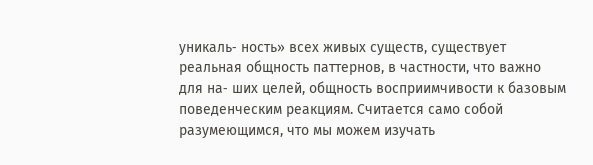уникаль‑ ность» всех живых существ, существует реальная общность паттернов, в частности, что важно для на‑ ших целей, общность восприимчивости к базовым поведенческим реакциям. Считается само собой разумеющимся, что мы можем изучать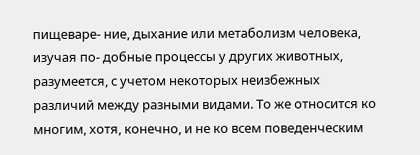пищеваре‑ ние, дыхание или метаболизм человека, изучая по‑ добные процессы у других животных, разумеется, с учетом некоторых неизбежных различий между разными видами. То же относится ко многим, хотя, конечно, и не ко всем поведенческим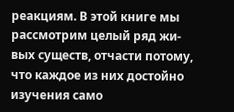реакциям. В этой книге мы рассмотрим целый ряд жи‑ вых существ, отчасти потому, что каждое из них достойно изучения само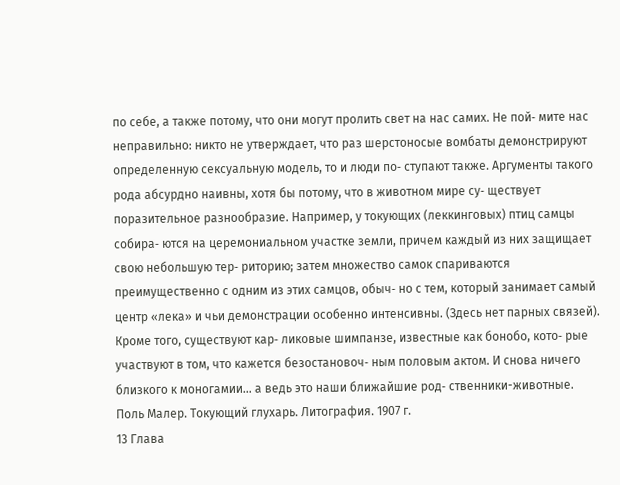по себе, а также потому, что они могут пролить свет на нас самих. Не пой‑ мите нас неправильно: никто не утверждает, что раз шерстоносые вомбаты демонстрируют определенную сексуальную модель, то и люди по‑ ступают также. Аргументы такого рода абсурдно наивны, хотя бы потому, что в животном мире су‑ ществует поразительное разнообразие. Например, у токующих (леккинговых) птиц самцы собира‑ ются на церемониальном участке земли, причем каждый из них защищает свою небольшую тер‑ риторию; затем множество самок спариваются преимущественно с одним из этих самцов, обыч‑ но с тем, который занимает самый центр «лека» и чьи демонстрации особенно интенсивны. (Здесь нет парных связей). Кроме того, существуют кар‑ ликовые шимпанзе, известные как бонобо, кото‑ рые участвуют в том, что кажется безостановоч‑ ным половым актом. И снова ничего близкого к моногамии… а ведь это наши ближайшие род‑ ственники-животные. Поль Малер. Токующий глухарь. Литография. 1907 г.
13 Глава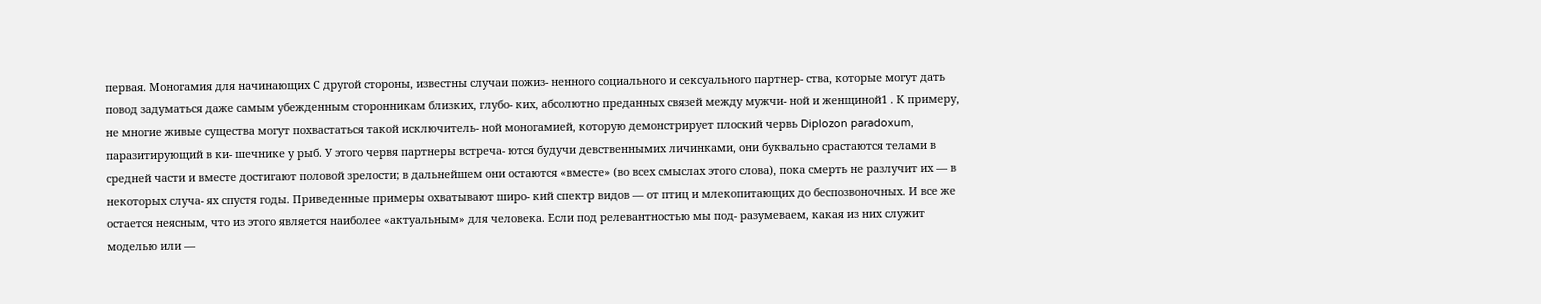первая. Моногамия для начинающих С другой стороны, известны случаи пожиз‑ ненного социального и сексуального партнер‑ ства, которые могут дать повод задуматься даже самым убежденным сторонникам близких, глубо‑ ких, абсолютно преданных связей между мужчи‑ ной и женщиной1 . К примеру, не многие живые существа могут похвастаться такой исключитель‑ ной моногамией, которую демонстрирует плоский червь Diplozon paradoxum, паразитирующий в ки‑ шечнике у рыб. У этого червя партнеры встреча‑ ются будучи девственнымих личинками, они буквально срастаются телами в средней части и вместе достигают половой зрелости; в дальнейшем они остаются «вместе» (во всех смыслах этого слова), пока смерть не разлучит их — в некоторых случа‑ ях спустя годы. Приведенные примеры охватывают широ‑ кий спектр видов — от птиц и млекопитающих до беспозвоночных. И все же остается неясным, что из этого является наиболее «актуальным» для человека. Если под релевантностью мы под‑ разумеваем, какая из них служит моделью или —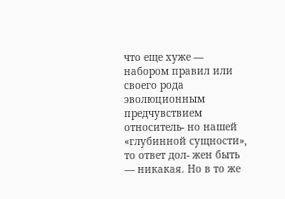что еще хуже — набором правил или своего рода эволюционным предчувствием относитель‑ но нашей «глубинной сущности», то ответ дол‑ жен быть — никакая. Но в то же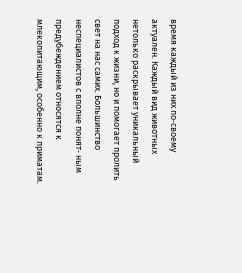время каждый из них по‑своему актуален. Каждый вид животных нетолько раскрывает уникальный подход к жизни, но и помогает пролить свет на нас самих. Большинство неспециалистов с вполне понят‑ ным предубеждением относятся к млекопитающим, особенно к приматам.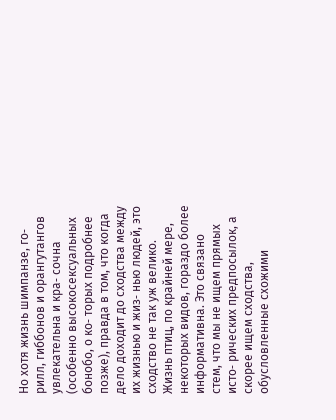Но хотя жизнь шимпанзе, го‑ рилл, гиббонов и орангутангов увлекательна и кра‑ сочна (особенно высокосексуальных бонобо, о ко‑ торых подробнее позже), правда в том, что когда дело доходит до сходства между их жизнью и жиз‑ нью людей, это сходство не так уж велико. Жизнь птиц, по крайней мере, некоторых видов, гораздо более информативна. Это связано стем, что мы не ищем прямых исто‑ рических предпосылок, а скорее ищем сходства, обусловленные схожими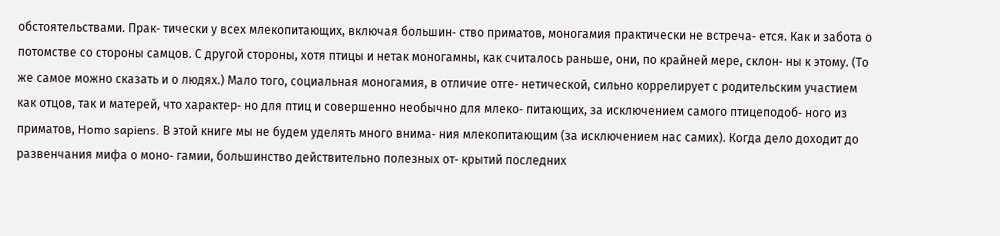обстоятельствами. Прак‑ тически у всех млекопитающих, включая большин‑ ство приматов, моногамия практически не встреча‑ ется. Как и забота о потомстве со стороны самцов. С другой стороны, хотя птицы и нетак моногамны, как считалось раньше, они, по крайней мере, склон‑ ны к этому. (То же самое можно сказать и о людях.) Мало того, социальная моногамия, в отличие отге‑ нетической, сильно коррелирует с родительским участием как отцов, так и матерей, что характер‑ но для птиц и совершенно необычно для млеко‑ питающих, за исключением самого птицеподоб‑ ного из приматов, Homo sapiens. В этой книге мы не будем уделять много внима‑ ния млекопитающим (за исключением нас самих). Когда дело доходит до развенчания мифа о моно‑ гамии, большинство действительно полезных от‑ крытий последних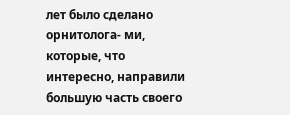лет было сделано орнитолога‑ ми, которые, что интересно, направили большую часть своего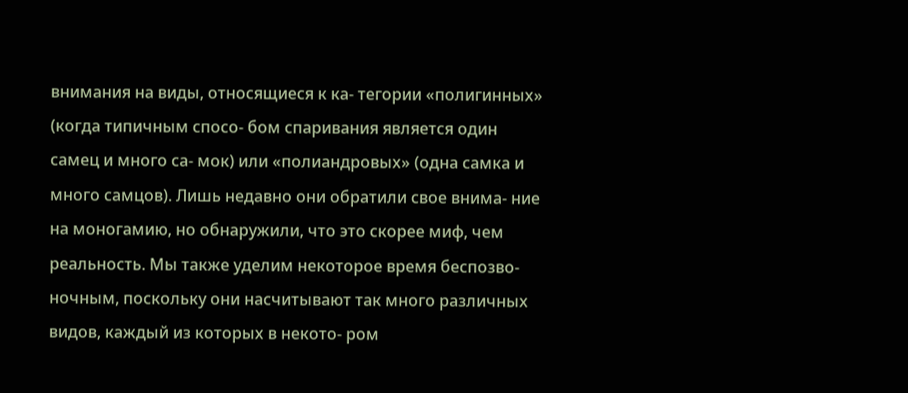внимания на виды, относящиеся к ка‑ тегории «полигинных» (когда типичным спосо‑ бом спаривания является один самец и много са‑ мок) или «полиандровых» (одна самка и много самцов). Лишь недавно они обратили свое внима‑ ние на моногамию, но обнаружили, что это скорее миф, чем реальность. Мы также уделим некоторое время беспозво‑ ночным, поскольку они насчитывают так много различных видов, каждый из которых в некото‑ ром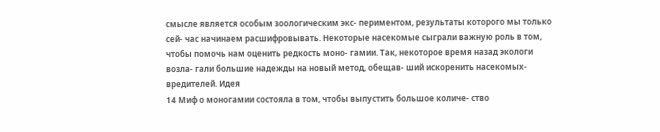смысле является особым зоологическим экс‑ периментом, результаты которого мы только сей‑ час начинаем расшифровывать. Некоторые насекомые сыграли важную роль в том, чтобы помочь нам оценить редкость моно‑ гамии. Так, некоторое время назад экологи возла‑ гали большие надежды на новый метод, обещав‑ ший искоренить насекомых-вредителей. Идея
14 Миф о моногамии состояла в том, чтобы выпустить большое количе‑ ство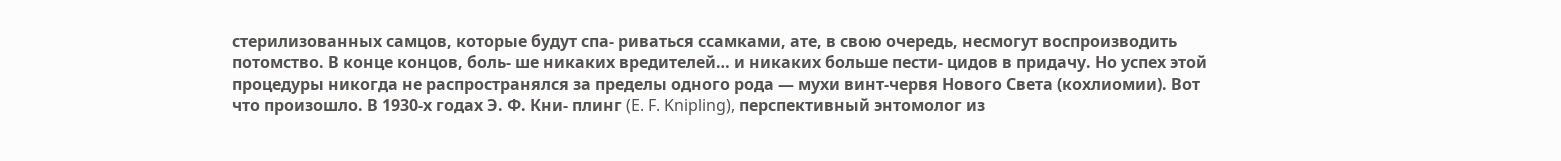стерилизованных самцов, которые будут спа‑ риваться ссамками, ате, в свою очередь, несмогут воспроизводить потомство. В конце концов, боль‑ ше никаких вредителей… и никаких больше пести‑ цидов в придачу. Но успех этой процедуры никогда не распространялся за пределы одного рода — мухи винт-червя Нового Света (кохлиомии). Вот что произошло. В 1930‑х годах Э. Ф. Кни‑ плинг (E. F. Knipling), перспективный энтомолог из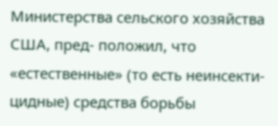Министерства сельского хозяйства США, пред‑ положил, что «естественные» (то есть неинсекти‑ цидные) средства борьбы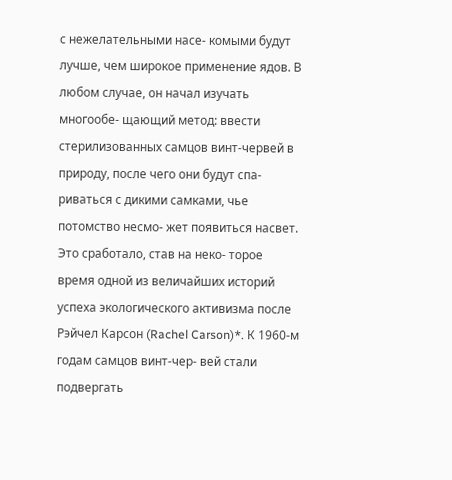с нежелательными насе‑ комыми будут лучше, чем широкое применение ядов. В любом случае, он начал изучать многообе‑ щающий метод: ввести стерилизованных самцов винт-червей в природу, после чего они будут спа‑ риваться с дикими самками, чье потомство несмо‑ жет появиться насвет. Это сработало, став на неко‑ торое время одной из величайших историй успеха экологического активизма после Рэйчел Карсон (Rachel Carson)*. К 1960‑м годам самцов винт-чер‑ вей стали подвергать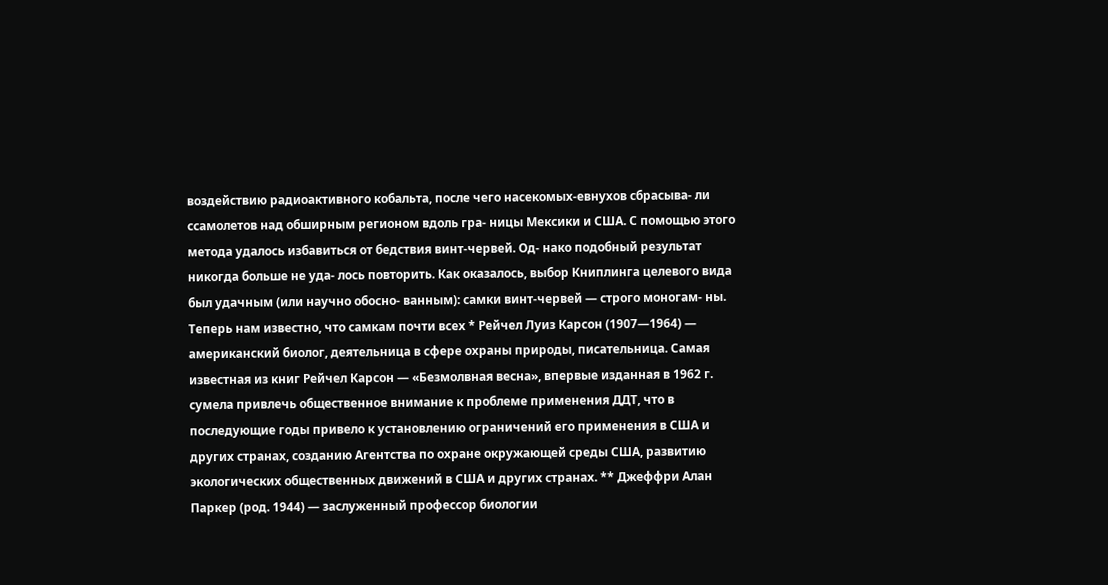воздействию радиоактивного кобальта, после чего насекомых-евнухов сбрасыва‑ ли ссамолетов над обширным регионом вдоль гра‑ ницы Мексики и США. С помощью этого метода удалось избавиться от бедствия винт-червей. Од‑ нако подобный результат никогда больше не уда‑ лось повторить. Как оказалось, выбор Книплинга целевого вида был удачным (или научно обосно‑ ванным): самки винт-червей — строго моногам‑ ны. Теперь нам известно, что самкам почти всех * Рейчел Луиз Карсон (1907—1964) — американский биолог, деятельница в сфере охраны природы, писательница. Самая известная из книг Рейчел Карсон — «Безмолвная весна», впервые изданная в 1962 г. сумела привлечь общественное внимание к проблеме применения ДДТ, что в последующие годы привело к установлению ограничений его применения в США и других странах, созданию Агентства по охране окружающей среды США, развитию экологических общественных движений в США и других странах. ** Джеффри Алан Паркер (род. 1944) — заслуженный профессор биологии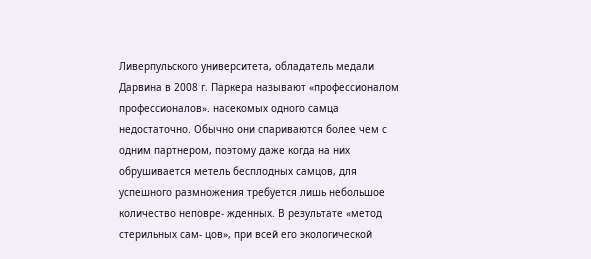Ливерпульского университета, обладатель медали Дарвина в 2008 г. Паркера называют «профессионалом профессионалов». насекомых одного самца недостаточно. Обычно они спариваются более чем с одним партнером, поэтому даже когда на них обрушивается метель бесплодных самцов, для успешного размножения требуется лишь небольшое количество неповре‑ жденных. В результате «метод стерильных сам‑ цов», при всей его экологической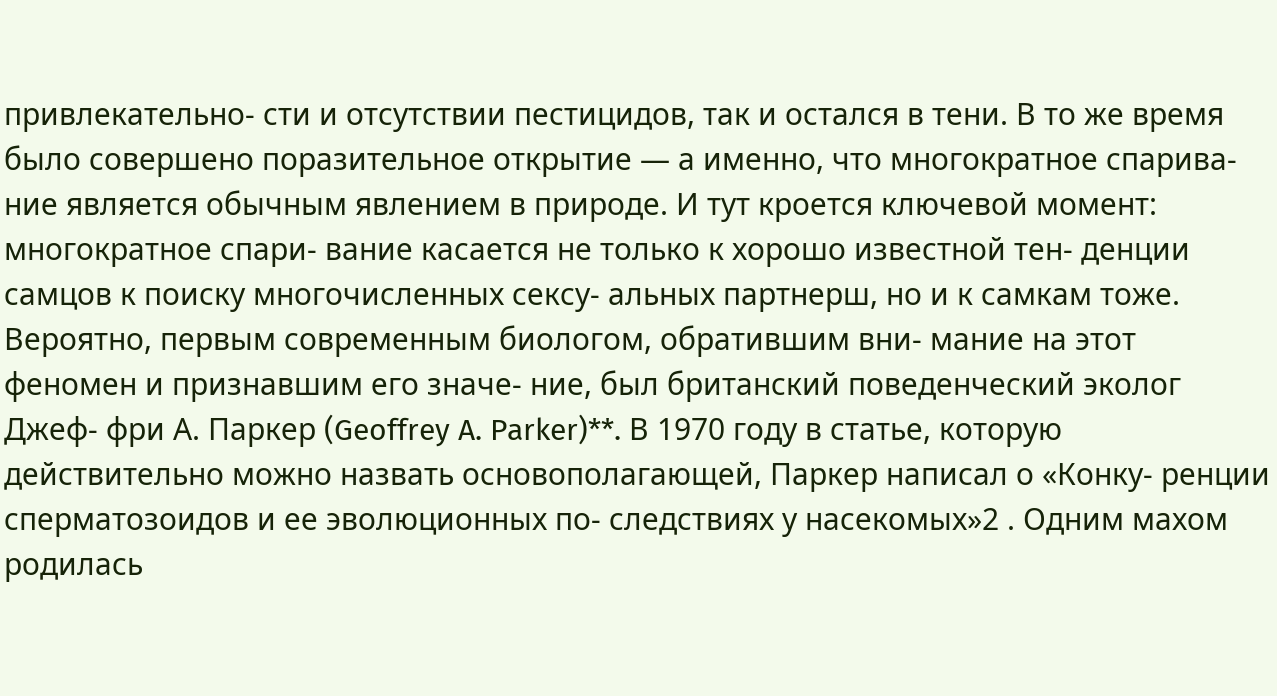привлекательно‑ сти и отсутствии пестицидов, так и остался в тени. В то же время было совершено поразительное открытие — а именно, что многократное спарива‑ ние является обычным явлением в природе. И тут кроется ключевой момент: многократное спари‑ вание касается не только к хорошо известной тен‑ денции самцов к поиску многочисленных сексу‑ альных партнерш, но и к самкам тоже. Вероятно, первым современным биологом, обратившим вни‑ мание на этот феномен и признавшим его значе‑ ние, был британский поведенческий эколог Джеф‑ фри А. Паркер (Geoffrey A. Parker)**. В 1970 году в статье, которую действительно можно назвать основополагающей, Паркер написал о «Конку‑ ренции сперматозоидов и ее эволюционных по‑ следствиях у насекомых»2 . Одним махом родилась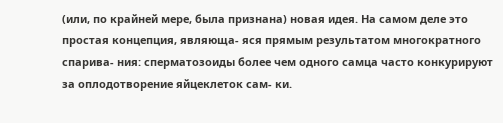(или, по крайней мере, была признана) новая идея. На самом деле это простая концепция, являюща‑ яся прямым результатом многократного спарива‑ ния: сперматозоиды более чем одного самца часто конкурируют за оплодотворение яйцеклеток сам‑ ки.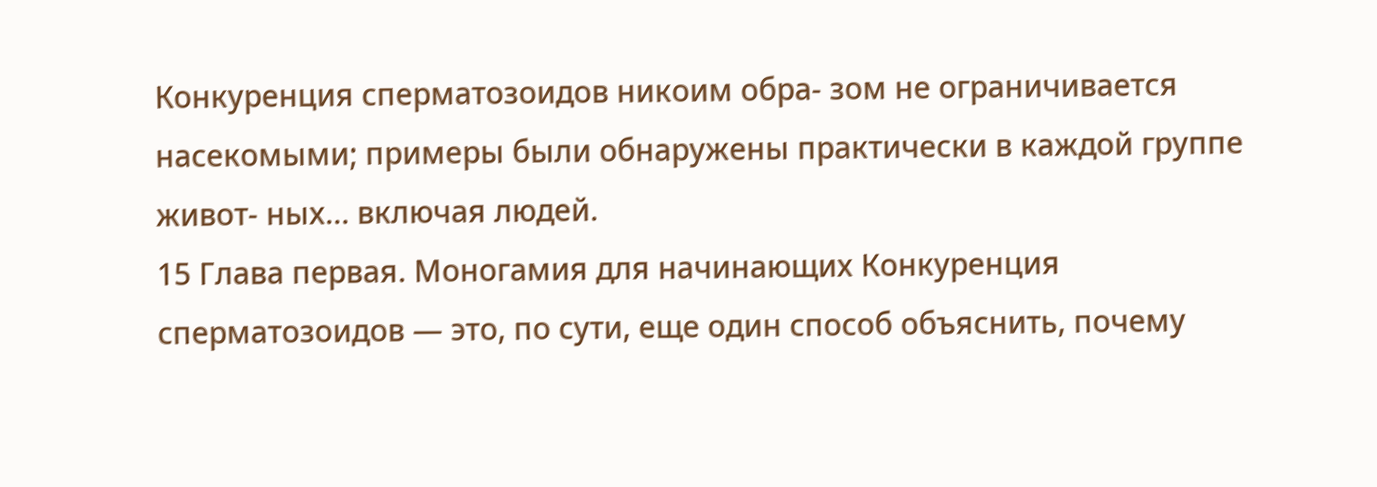Конкуренция сперматозоидов никоим обра‑ зом не ограничивается насекомыми; примеры были обнаружены практически в каждой группе живот‑ ных… включая людей.
15 Глава первая. Моногамия для начинающих Конкуренция сперматозоидов — это, по сути, еще один способ объяснить, почему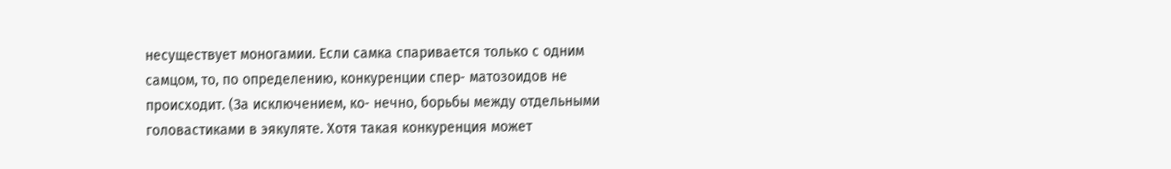несуществует моногамии. Если самка спаривается только с одним самцом, то, по определению, конкуренции спер‑ матозоидов не происходит. (За исключением, ко‑ нечно, борьбы между отдельными головастиками в эякуляте. Хотя такая конкуренция может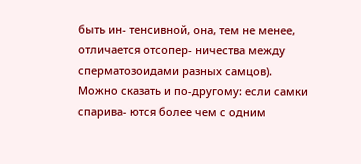быть ин‑ тенсивной, она, тем не менее, отличается отсопер‑ ничества между сперматозоидами разных самцов). Можно сказать и по‑другому: если самки спарива‑ ются более чем с одним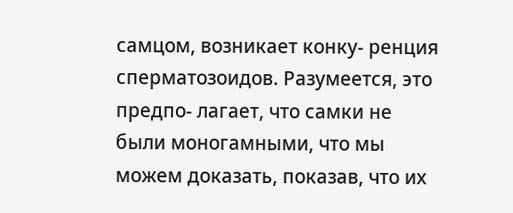самцом, возникает конку‑ ренция сперматозоидов. Разумеется, это предпо‑ лагает, что самки не были моногамными, что мы можем доказать, показав, что их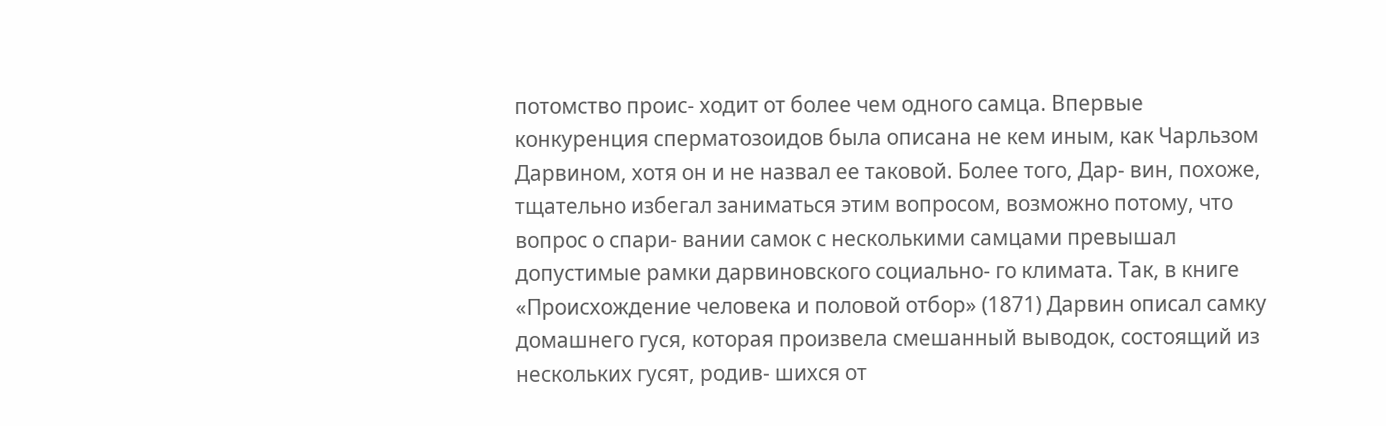потомство проис‑ ходит от более чем одного самца. Впервые конкуренция сперматозоидов была описана не кем иным, как Чарльзом Дарвином, хотя он и не назвал ее таковой. Более того, Дар‑ вин, похоже, тщательно избегал заниматься этим вопросом, возможно потому, что вопрос о спари‑ вании самок с несколькими самцами превышал допустимые рамки дарвиновского социально‑ го климата. Так, в книге «Происхождение человека и половой отбор» (1871) Дарвин описал самку домашнего гуся, которая произвела смешанный выводок, состоящий из нескольких гусят, родив‑ шихся от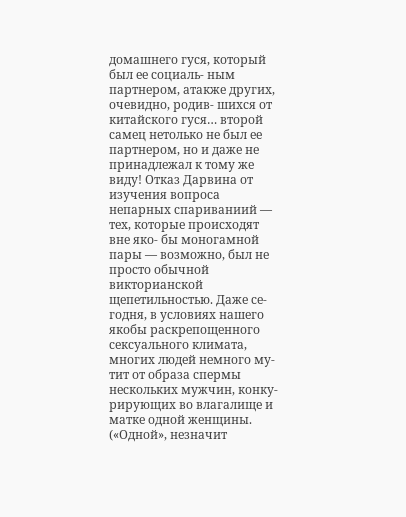домашнего гуся, который был ее социаль‑ ным партнером, атакже других, очевидно, родив‑ шихся от китайского гуся… второй самец нетолько не был ее партнером, но и даже не принадлежал к тому же виду! Отказ Дарвина от изучения вопроса непарных спариваниий — тех, которые происходят вне яко‑ бы моногамной пары — возможно, был не просто обычной викторианской щепетильностью. Даже се‑ годня, в условиях нашего якобы раскрепощенного сексуального климата, многих людей немного му‑ тит от образа спермы нескольких мужчин, конку‑ рирующих во влагалище и матке одной женщины. («Одной», незначит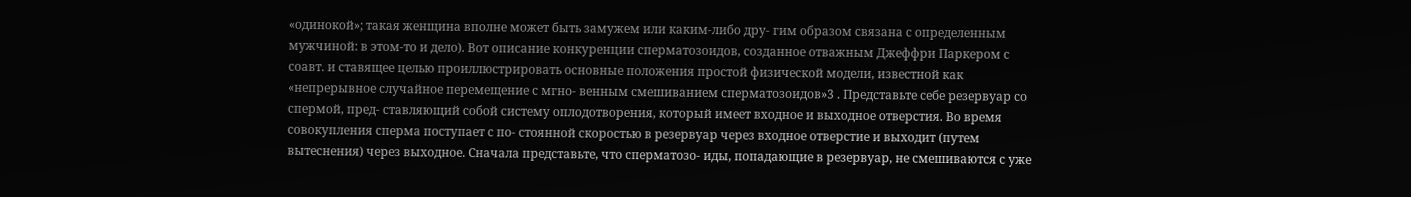«одинокой»; такая женщина вполне может быть замужем или каким‑либо дру‑ гим образом связана с определенным мужчиной: в этом‑то и дело). Вот описание конкуренции сперматозоидов, созданное отважным Джеффри Паркером с соавт. и ставящее целью проиллюстрировать основные положения простой физической модели, известной как «непрерывное случайное перемещение с мгно‑ венным смешиванием сперматозоидов»3 . Представьте себе резервуар со спермой, пред‑ ставляющий собой систему оплодотворения, который имеет входное и выходное отверстия. Во время совокупления сперма поступает с по‑ стоянной скоростью в резервуар через входное отверстие и выходит (путем вытеснения) через выходное. Сначала представьте, что сперматозо‑ иды, попадающие в резервуар, не смешиваются с уже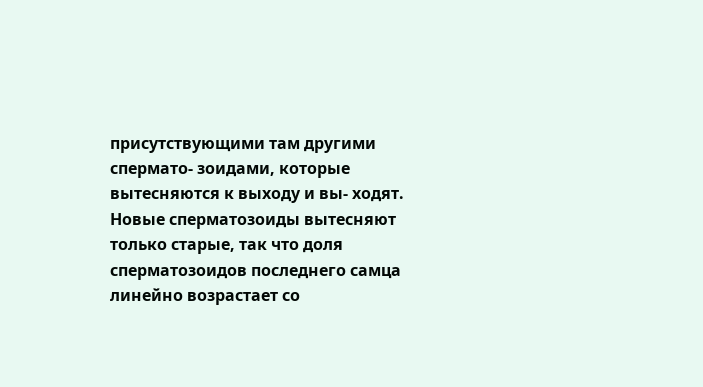присутствующими там другими спермато‑ зоидами, которые вытесняются к выходу и вы‑ ходят. Новые сперматозоиды вытесняют только старые, так что доля сперматозоидов последнего самца линейно возрастает со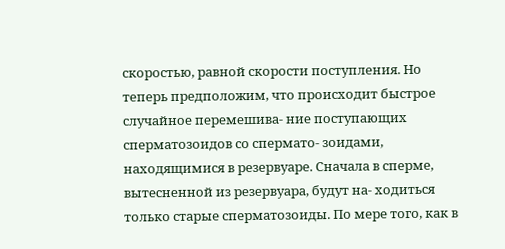скоростью, равной скорости поступления. Но теперь предположим, что происходит быстрое случайное перемешива‑ ние поступающих сперматозоидов со спермато‑ зоидами, находящимися в резервуаре. Сначала в сперме, вытесненной из резервуара, будут на‑ ходиться только старые сперматозоиды. По мере того, как в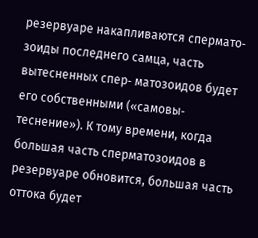резервуаре накапливаются спермато‑ зоиды последнего самца, часть вытесненных спер‑ матозоидов будет его собственными («самовы‑ теснение»). К тому времени, когда большая часть сперматозоидов в резервуаре обновится, большая часть оттока будет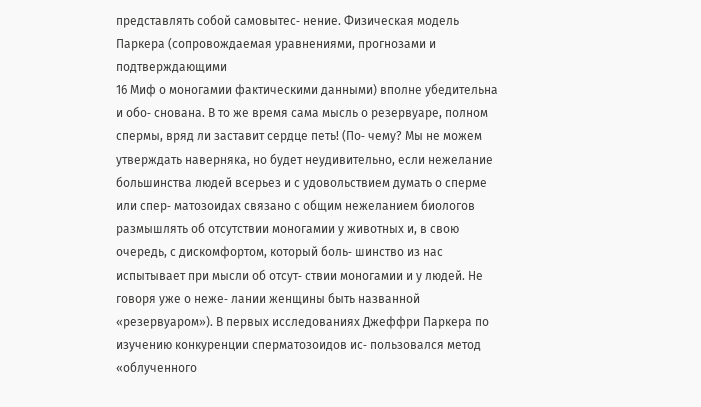представлять собой самовытес‑ нение. Физическая модель Паркера (сопровождаемая уравнениями, прогнозами и подтверждающими
16 Миф о моногамии фактическими данными) вполне убедительна и обо‑ снована. В то же время сама мысль о резервуаре, полном спермы, вряд ли заставит сердце петь! (По‑ чему? Мы не можем утверждать наверняка, но будет неудивительно, если нежелание большинства людей всерьез и с удовольствием думать о сперме или спер‑ матозоидах связано с общим нежеланием биологов размышлять об отсутствии моногамии у животных и, в свою очередь, с дискомфортом, который боль‑ шинство из нас испытывает при мысли об отсут‑ ствии моногамии и у людей. Не говоря уже о неже‑ лании женщины быть названной «резервуаром»). В первых исследованиях Джеффри Паркера по изучению конкуренции сперматозоидов ис‑ пользовался метод «облученного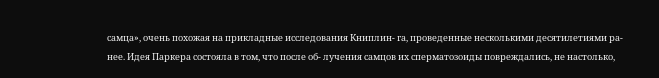самца», очень похожая на прикладные исследования Книплин‑ га, проведенные несколькими десятилетиями ра‑ нее. Идея Паркера состояла в том, что после об‑ лучения самцов их сперматозоиды повреждались, не настолько,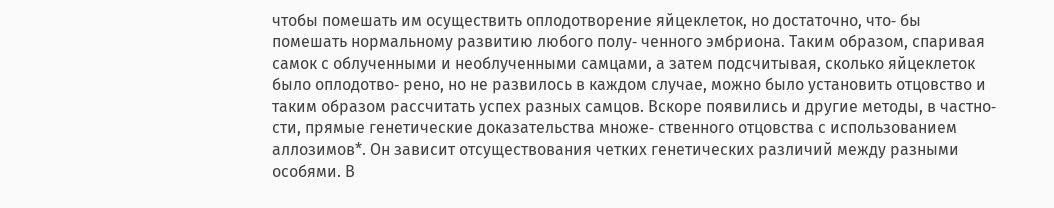чтобы помешать им осуществить оплодотворение яйцеклеток, но достаточно, что‑ бы помешать нормальному развитию любого полу‑ ченного эмбриона. Таким образом, спаривая самок с облученными и необлученными самцами, а затем подсчитывая, сколько яйцеклеток было оплодотво‑ рено, но не развилось в каждом случае, можно было установить отцовство и таким образом рассчитать успех разных самцов. Вскоре появились и другие методы, в частно‑ сти, прямые генетические доказательства множе‑ ственного отцовства с использованием аллозимов*. Он зависит отсуществования четких генетических различий между разными особями. В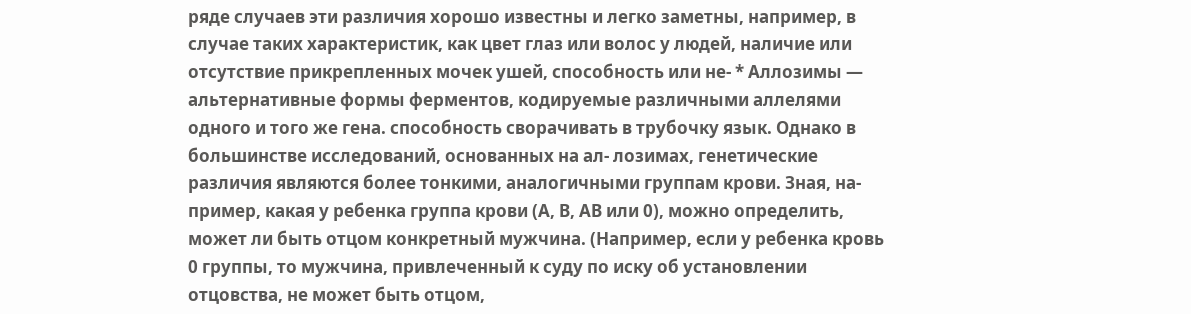ряде случаев эти различия хорошо известны и легко заметны, например, в случае таких характеристик, как цвет глаз или волос у людей, наличие или отсутствие прикрепленных мочек ушей, способность или не‑ * Аллозимы — альтернативные формы ферментов, кодируемые различными аллелями одного и того же гена. способность сворачивать в трубочку язык. Однако в большинстве исследований, основанных на ал‑ лозимах, генетические различия являются более тонкими, аналогичными группам крови. Зная, на‑ пример, какая у ребенка группа крови (А, В, АВ или 0), можно определить, может ли быть отцом конкретный мужчина. (Например, если у ребенка кровь 0 группы, то мужчина, привлеченный к суду по иску об установлении отцовства, не может быть отцом,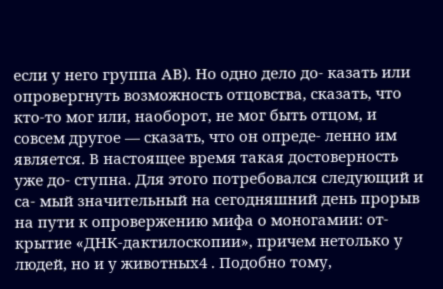если у него группа АВ). Но одно дело до‑ казать или опровергнуть возможность отцовства, сказать, что кто‑то мог или, наоборот, не мог быть отцом, и совсем другое — сказать, что он опреде‑ ленно им является. В настоящее время такая достоверность уже до‑ ступна. Для этого потребовался следующий и са‑ мый значительный на сегодняшний день прорыв на пути к опровержению мифа о моногамии: от‑ крытие «ДНК-дактилоскопии», причем нетолько у людей, но и у животных4 . Подобно тому,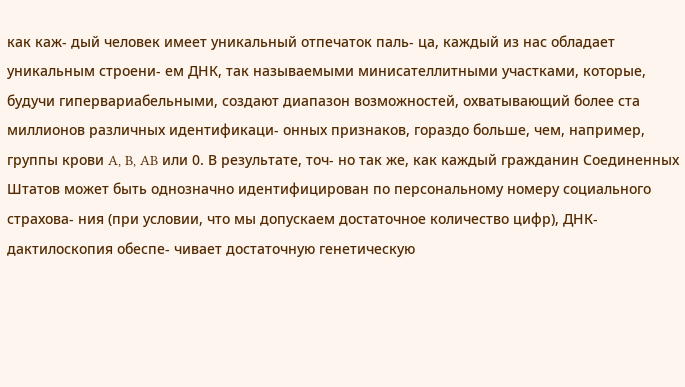как каж‑ дый человек имеет уникальный отпечаток паль‑ ца, каждый из нас обладает уникальным строени‑ ем ДНК, так называемыми минисателлитными участками, которые, будучи гипервариабельными, создают диапазон возможностей, охватывающий более ста миллионов различных идентификаци‑ онных признаков, гораздо больше, чем, например, группы крови A, B, AB или 0. В результате, точ‑ но так же, как каждый гражданин Соединенных Штатов может быть однозначно идентифицирован по персональному номеру социального страхова‑ ния (при условии, что мы допускаем достаточное количество цифр), ДНК-дактилоскопия обеспе‑ чивает достаточную генетическую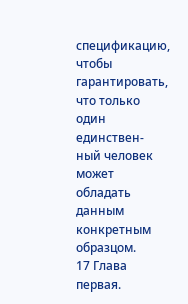спецификацию, чтобы гарантировать, что только один единствен‑ ный человек может обладать данным конкретным образцом.
17 Глава первая.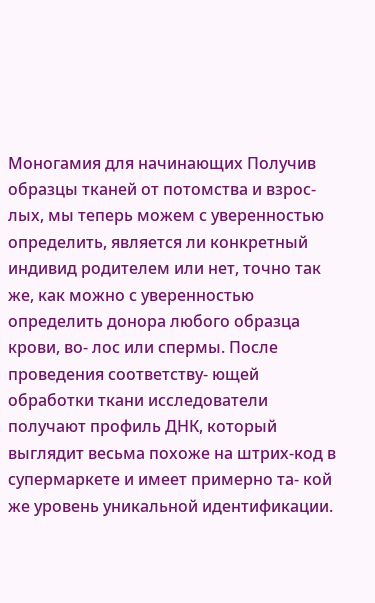Моногамия для начинающих Получив образцы тканей от потомства и взрос‑ лых, мы теперь можем с уверенностью определить, является ли конкретный индивид родителем или нет, точно так же, как можно с уверенностью определить донора любого образца крови, во‑ лос или спермы. После проведения соответству‑ ющей обработки ткани исследователи получают профиль ДНК, который выглядит весьма похоже на штрих-код в супермаркете и имеет примерно та‑ кой же уровень уникальной идентификации.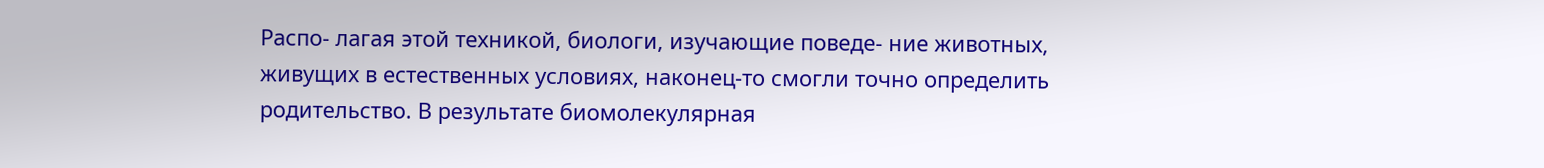Распо‑ лагая этой техникой, биологи, изучающие поведе‑ ние животных, живущих в естественных условиях, наконец‑то смогли точно определить родительство. В результате биомолекулярная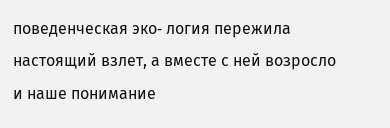поведенческая эко‑ логия пережила настоящий взлет, а вместе с ней возросло и наше понимание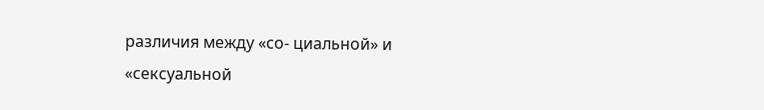различия между «со‑ циальной» и «сексуальной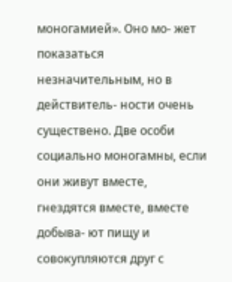моногамией». Оно мо‑ жет показаться незначительным, но в действитель‑ ности очень существено. Две особи социально моногамны, если они живут вместе, гнездятся вместе, вместе добыва‑ ют пищу и совокупляются друг с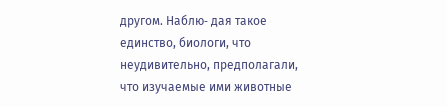другом. Наблю‑ дая такое единство, биологи, что неудивительно, предполагали, что изучаемые ими животные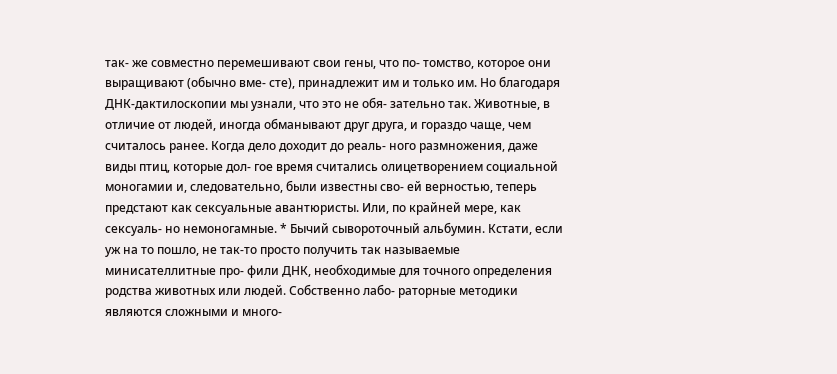так‑ же совместно перемешивают свои гены, что по‑ томство, которое они выращивают (обычно вме‑ сте), принадлежит им и только им. Но благодаря ДНК-дактилоскопии мы узнали, что это не обя‑ зательно так. Животные, в отличие от людей, иногда обманывают друг друга, и гораздо чаще, чем считалось ранее. Когда дело доходит до реаль‑ ного размножения, даже виды птиц, которые дол‑ гое время считались олицетворением социальной моногамии и, следовательно, были известны сво‑ ей верностью, теперь предстают как сексуальные авантюристы. Или, по крайней мере, как сексуаль‑ но немоногамные. * Бычий сывороточный альбумин. Кстати, если уж на то пошло, не так‑то просто получить так называемые минисателлитные про‑ фили ДНК, необходимые для точного определения родства животных или людей. Собственно лабо‑ раторные методики являются сложными и много‑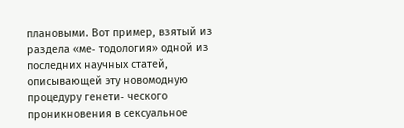плановыми. Вот пример, взятый из раздела «ме‑ тодология» одной из последних научных статей, описывающей эту новомодную процедуру генети‑ ческого проникновения в сексуальное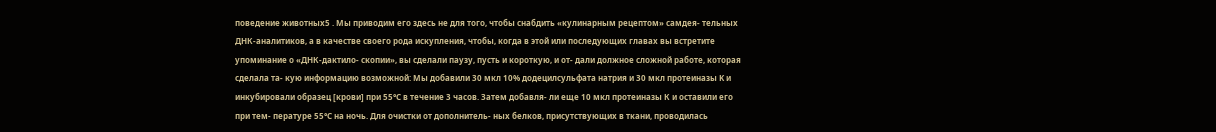поведение животных5 . Мы приводим его здесь не для того, чтобы снабдить «кулинарным рецептом» самдея‑ тельных ДНК-аналитиков, а в качестве своего рода искупления, чтобы, когда в этой или последующих главах вы встретите упоминание о «ДНК-дактило‑ скопии», вы сделали паузу, пусть и короткую, и от‑ дали должное сложной работе, которая сделала та‑ кую информацию возможной: Мы добавили 30 мкл 10% додецилсульфата натрия и 30 мкл протеиназы K и инкубировали образец [крови] при 55°C в течение 3 часов. Затем добавля‑ ли еще 10 мкл протеиназы К и оставили его при тем‑ пературе 55°C на ночь. Для очистки от дополнитель‑ ных белков, присутствующих в ткани, проводилась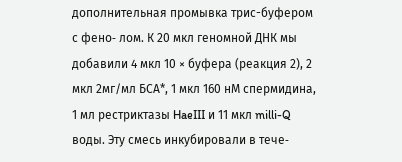дополнительная промывка трис-буфером с фено‑ лом. К 20 мкл геномной ДНК мы добавили 4 мкл 10 × буфера (реакция 2), 2 мкл 2мг/мл БСА*, 1 мкл 160 нМ спермидина, 1 мл рестриктазы HaeIII и 11 мкл milli-Q воды. Эту смесь инкубировали в тече‑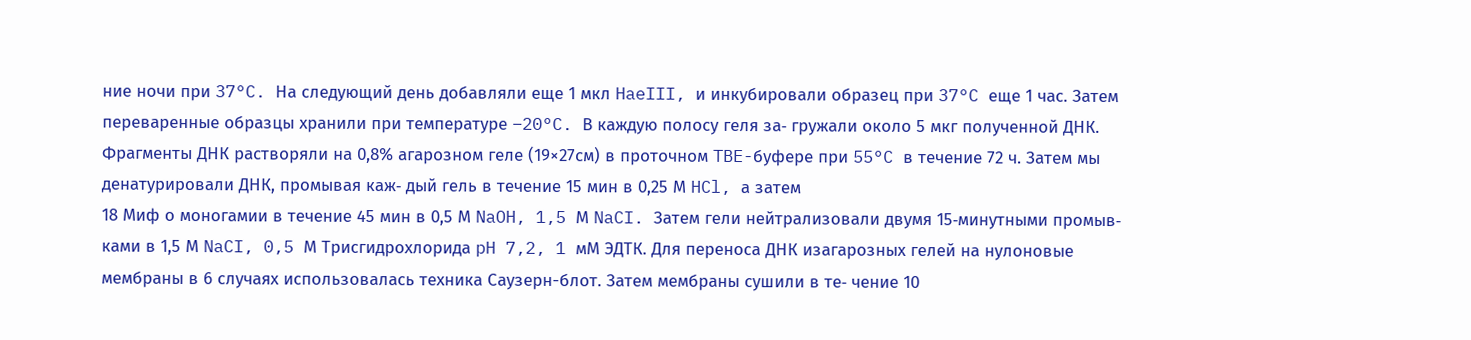ние ночи при 37°C. На следующий день добавляли еще 1 мкл HaeIII, и инкубировали образец при 37°C еще 1 час. Затем переваренные образцы хранили при температуре –20°C. В каждую полосу геля за‑ гружали около 5 мкг полученной ДНК. Фрагменты ДНК растворяли на 0,8% агарозном геле (19×27см) в проточном TBE-буфере при 55°C в течение 72 ч. Затем мы денатурировали ДНК, промывая каж‑ дый гель в течение 15 мин в 0,25 М HCl, а затем
18 Миф о моногамии в течение 45 мин в 0,5 М NaOH, 1,5 М NaCI. Затем гели нейтрализовали двумя 15‑минутными промыв‑ ками в 1,5 М NaCI, 0,5 М Трисгидрохлорида pH 7,2, 1 мМ ЭДТК. Для переноса ДНК изагарозных гелей на нулоновые мембраны в 6 случаях использовалась техника Саузерн-блот. Затем мембраны сушили в те‑ чение 10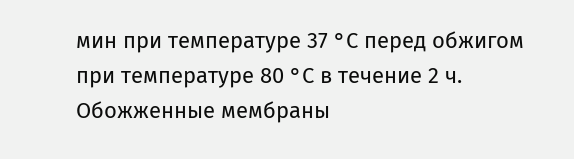мин при температуре 37 °С перед обжигом при температуре 80 °С в течение 2 ч. Обожженные мембраны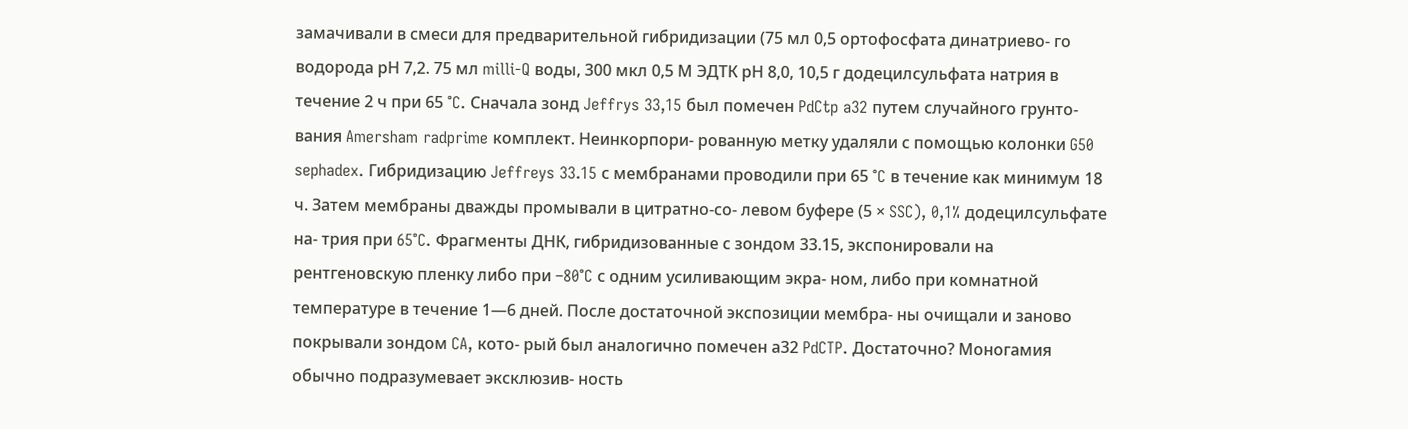замачивали в смеси для предварительной гибридизации (75 мл 0,5 ортофосфата динатриево‑ го водорода рН 7,2. 75 мл milli-Q воды, 300 мкл 0,5 М ЭДТК рН 8,0, 10,5 г додецилсульфата натрия в течение 2 ч при 65 °C. Сначала зонд Jeffrys 33,15 был помечен PdCtp a32 путем случайного грунто‑ вания Amersham radprime комплект. Неинкорпори‑ рованную метку удаляли с помощью колонки G50 sephadex. Гибридизацию Jeffreys 33.15 с мембранами проводили при 65 °C в течение как минимум 18 ч. Затем мембраны дважды промывали в цитратно-со‑ левом буфере (5 × SSC), 0,1% додецилсульфате на‑ трия при 65°C. Фрагменты ДНК, гибридизованные с зондом 33.15, экспонировали на рентгеновскую пленку либо при –80°C с одним усиливающим экра‑ ном, либо при комнатной температуре в течение 1—6 дней. После достаточной экспозиции мембра‑ ны очищали и заново покрывали зондом CA, кото‑ рый был аналогично помечен а32 PdCTP. Достаточно? Моногамия обычно подразумевает эксклюзив‑ ность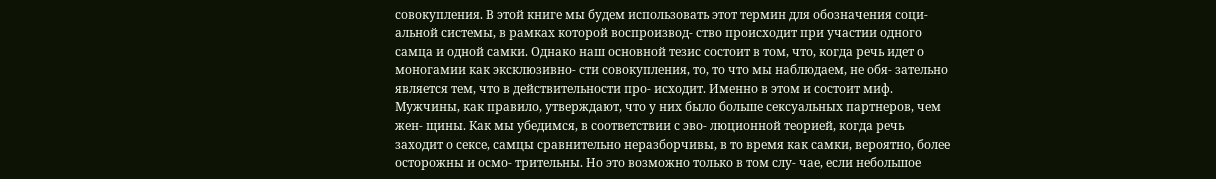совокупления. В этой книге мы будем использовать этот термин для обозначения соци‑ альной системы, в рамках которой воспроизвод‑ ство происходит при участии одного самца и одной самки. Однако наш основной тезис состоит в том, что, когда речь идет о моногамии как эксклюзивно‑ сти совокупления, то, то что мы наблюдаем, не обя‑ зательно является тем, что в действительности про‑ исходит. Именно в этом и состоит миф. Мужчины, как правило, утверждают, что у них было больше сексуальных партнеров, чем жен‑ щины. Как мы убедимся, в соответствии с эво‑ люционной теорией, когда речь заходит о сексе, самцы сравнительно неразборчивы, в то время как самки, вероятно, более осторожны и осмо‑ трительны. Но это возможно только в том слу‑ чае, если небольшое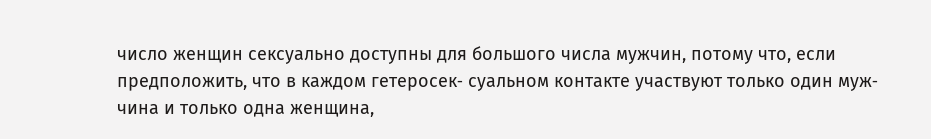число женщин сексуально доступны для большого числа мужчин, потому что, если предположить, что в каждом гетеросек‑ суальном контакте участвуют только один муж‑ чина и только одна женщина,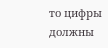то цифры должны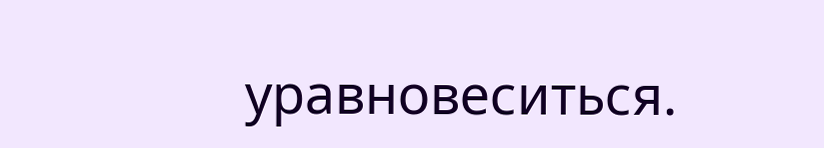уравновеситься.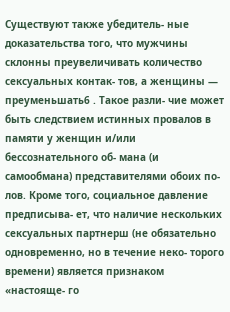Существуют также убедитель‑ ные доказательства того, что мужчины склонны преувеличивать количество сексуальных контак‑ тов, а женщины — преуменьшать6 . Такое разли‑ чие может быть следствием истинных провалов в памяти у женщин и/или бессознательного об‑ мана (и самообмана) представителями обоих по‑ лов. Кроме того, социальное давление предписыва‑ ет, что наличие нескольких сексуальных партнерш (не обязательно одновременно, но в течение неко‑ торого времени) является признаком «настояще‑ го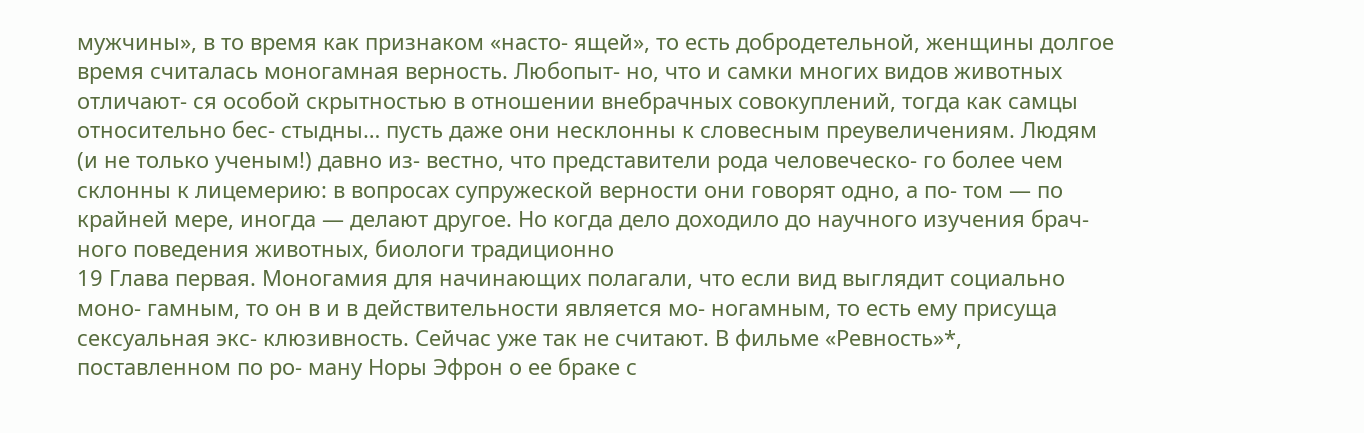мужчины», в то время как признаком «насто‑ ящей», то есть добродетельной, женщины долгое время считалась моногамная верность. Любопыт‑ но, что и самки многих видов животных отличают‑ ся особой скрытностью в отношении внебрачных совокуплений, тогда как самцы относительно бес‑ стыдны… пусть даже они несклонны к словесным преувеличениям. Людям (и не только ученым!) давно из‑ вестно, что представители рода человеческо‑ го более чем склонны к лицемерию: в вопросах супружеской верности они говорят одно, а по‑ том — по крайней мере, иногда — делают другое. Но когда дело доходило до научного изучения брач‑ ного поведения животных, биологи традиционно
19 Глава первая. Моногамия для начинающих полагали, что если вид выглядит социально моно‑ гамным, то он в и в действительности является мо‑ ногамным, то есть ему присуща сексуальная экс‑ клюзивность. Сейчас уже так не считают. В фильме «Ревность»*, поставленном по ро‑ ману Норы Эфрон о ее браке с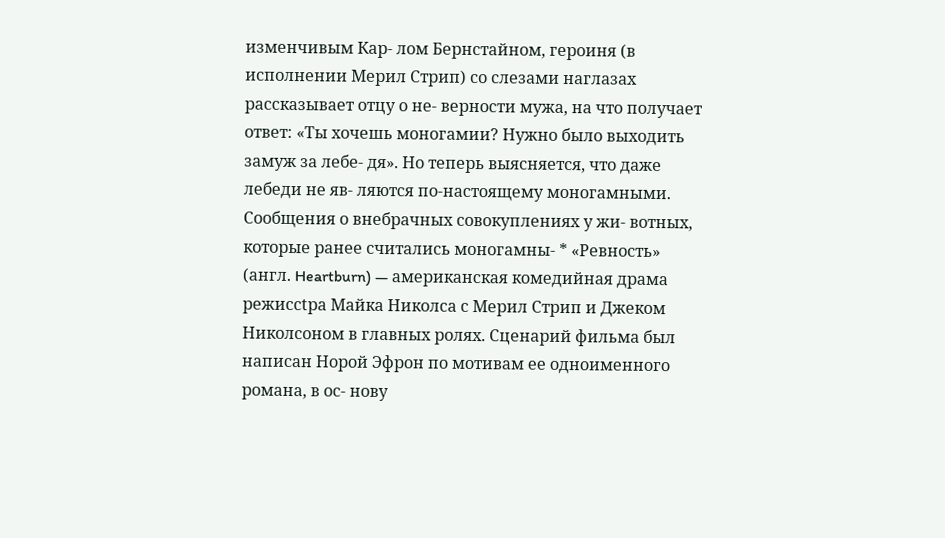изменчивым Кар‑ лом Бернстайном, героиня (в исполнении Мерил Стрип) со слезами наглазах рассказывает отцу о не‑ верности мужа, на что получает ответ: «Ты хочешь моногамии? Нужно было выходить замуж за лебе‑ дя». Но теперь выясняется, что даже лебеди не яв‑ ляются по‑настоящему моногамными. Сообщения о внебрачных совокуплениях у жи‑ вотных, которые ранее считались моногамны‑ * «Ревность» (англ. Heartburn) — американская комедийная драма режиссtра Майка Николса с Мерил Стрип и Джеком Николсоном в главных ролях. Сценарий фильма был написан Норой Эфрон по мотивам ее одноименного романа, в ос‑ нову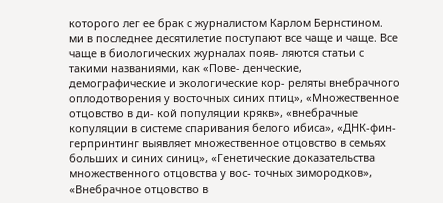которого лег ее брак с журналистом Карлом Бернстином. ми в последнее десятилетие поступают все чаще и чаще. Все чаще в биологических журналах появ‑ ляются статьи с такими названиями, как «Пове‑ денческие, демографические и экологические кор‑ реляты внебрачного оплодотворения у восточных синих птиц», «Множественное отцовство в ди‑ кой популяции крякв», «внебрачные копуляции в системе спаривания белого ибиса», «ДНК-фин‑ герпринтинг выявляет множественное отцовство в семьях больших и синих синиц», «Генетические доказательства множественного отцовства у вос‑ точных зимородков», «Внебрачное отцовство в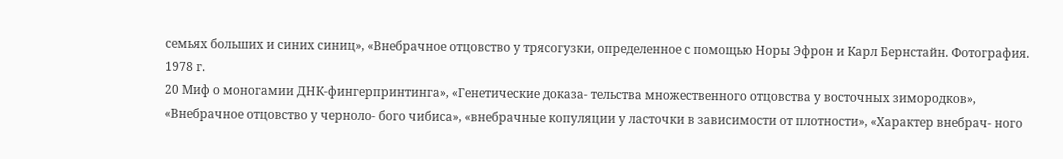семьях больших и синих синиц», «Внебрачное отцовство у трясогузки, определенное с помощью Норы Эфрон и Карл Бернстайн. Фотография. 1978 г.
20 Миф о моногамии ДНК-фингерпринтинга», «Генетические доказа‑ тельства множественного отцовства у восточных зимородков», «Внебрачное отцовство у черноло‑ бого чибиса», «внебрачные копуляции у ласточки в зависимости от плотности», «Характер внебрач‑ ного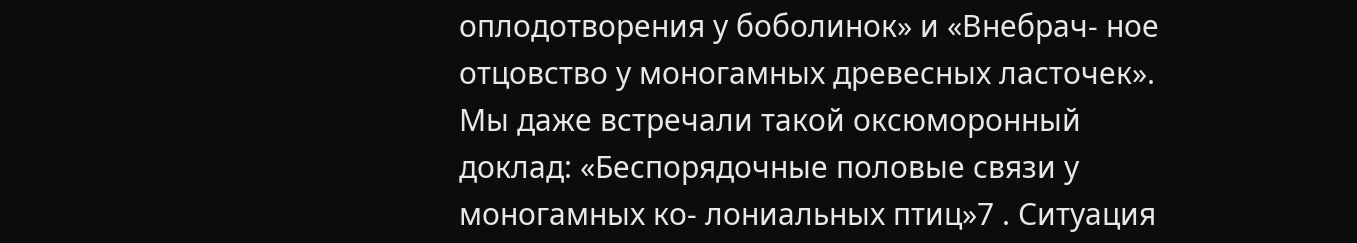оплодотворения у боболинок» и «Внебрач‑ ное отцовство у моногамных древесных ласточек». Мы даже встречали такой оксюморонный доклад: «Беспорядочные половые связи у моногамных ко‑ лониальных птиц»7 . Ситуация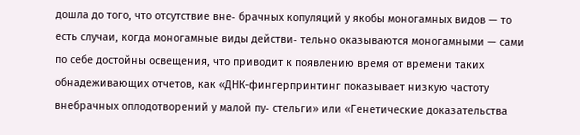дошла до того, что отсутствие вне‑ брачных копуляций у якобы моногамных видов — то есть случаи, когда моногамные виды действи‑ тельно оказываются моногамными — сами по себе достойны освещения, что приводит к появлению время от времени таких обнадеживающих отчетов, как «ДНК-фингерпринтинг показывает низкую частоту внебрачных оплодотворений у малой пу‑ стельги» или «Генетические доказательства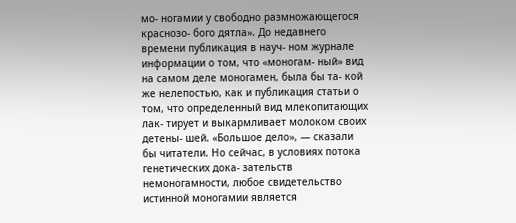мо‑ ногамии у свободно размножающегося краснозо‑ бого дятла». До недавнего времени публикация в науч‑ ном журнале информации о том, что «моногам‑ ный» вид на самом деле моногамен, была бы та‑ кой же нелепостью, как и публикация статьи о том, что определенный вид млекопитающих лак‑ тирует и выкармливает молоком своих детены‑ шей. «Большое дело», — сказали бы читатели. Но сейчас, в условиях потока генетических дока‑ зательств немоногамности, любое свидетельство истинной моногамии является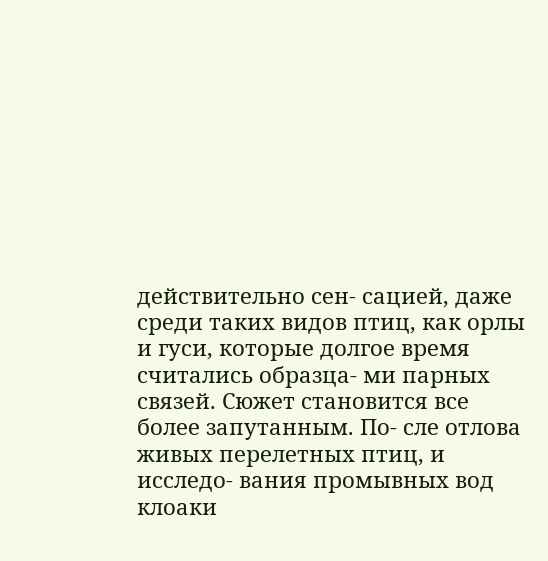действительно сен‑ сацией, даже среди таких видов птиц, как орлы и гуси, которые долгое время считались образца‑ ми парных связей. Сюжет становится все более запутанным. По‑ сле отлова живых перелетных птиц, и исследо‑ вания промывных вод клоаки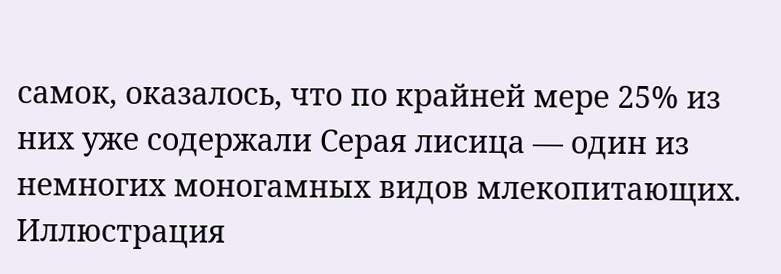самок, оказалось, что по крайней мере 25% из них уже содержали Серая лисица — один из немногих моногамных видов млекопитающих. Иллюстрация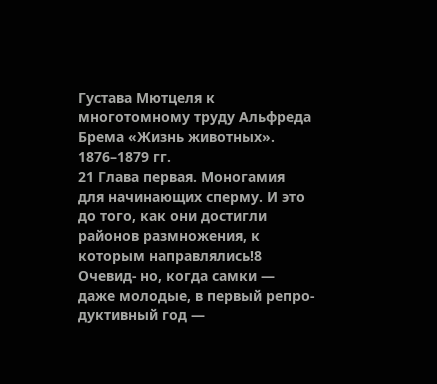Густава Мютцеля к многотомному труду Альфреда Брема «Жизнь животных». 1876–1879 гг.
21 Глава первая. Моногамия для начинающих сперму. И это до того, как они достигли районов размножения, к которым направлялись!8 Очевид‑ но, когда самки — даже молодые, в первый репро‑ дуктивный год —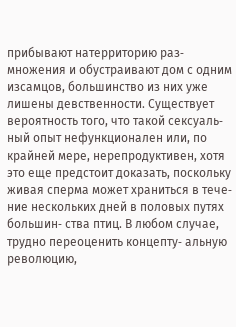прибывают натерриторию раз‑ множения и обустраивают дом с одним изсамцов, большинство из них уже лишены девственности. Существует вероятность того, что такой сексуаль‑ ный опыт нефункционален или, по крайней мере, нерепродуктивен, хотя это еще предстоит доказать, поскольку живая сперма может храниться в тече‑ ние нескольких дней в половых путях большин‑ ства птиц. В любом случае, трудно переоценить концепту‑ альную революцию,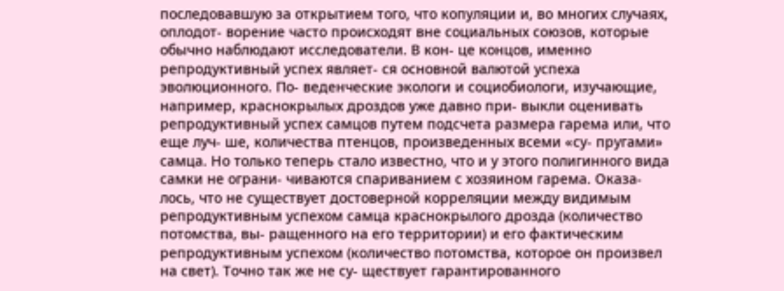последовавшую за открытием того, что копуляции и, во многих случаях, оплодот‑ ворение часто происходят вне социальных союзов, которые обычно наблюдают исследователи. В кон‑ це концов, именно репродуктивный успех являет‑ ся основной валютой успеха эволюционного. По‑ веденческие экологи и социобиологи, изучающие, например, краснокрылых дроздов уже давно при‑ выкли оценивать репродуктивный успех самцов путем подсчета размера гарема или, что еще луч‑ ше, количества птенцов, произведенных всеми «су‑ пругами» самца. Но только теперь стало известно, что и у этого полигинного вида самки не ограни‑ чиваются спариванием с хозяином гарема. Оказа‑ лось, что не существует достоверной корреляции между видимым репродуктивным успехом самца краснокрылого дрозда (количество потомства, вы‑ ращенного на его территории) и его фактическим репродуктивным успехом (количество потомства, которое он произвел на свет). Точно так же не су‑ ществует гарантированного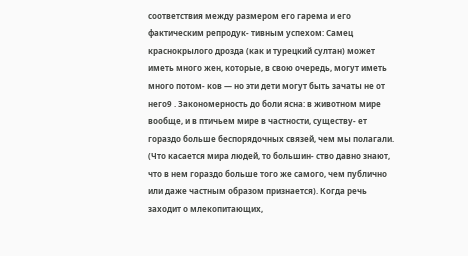соответствия между размером его гарема и его фактическим репродук‑ тивным успехом: Самец краснокрылого дрозда (как и турецкий султан) может иметь много жен, которые, в свою очередь, могут иметь много потом‑ ков — но эти дети могут быть зачаты не от него9 . Закономерность до боли ясна: в животном мире вообще, и в птичьем мире в частности, существу‑ ет гораздо больше беспорядочных связей, чем мы полагали. (Что касается мира людей, то большин‑ ство давно знают, что в нем гораздо больше того же самого, чем публично или даже частным образом признается). Когда речь заходит о млекопитающих,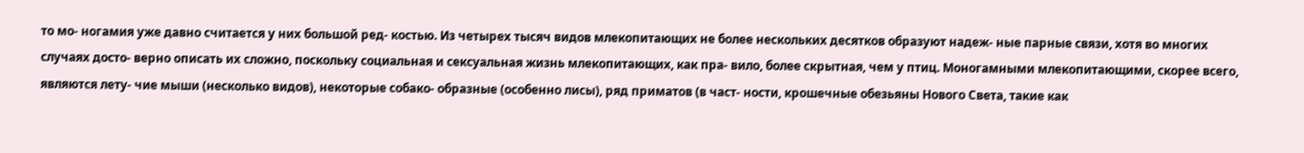то мо‑ ногамия уже давно считается у них большой ред‑ костью. Из четырех тысяч видов млекопитающих не более нескольких десятков образуют надеж‑ ные парные связи, хотя во многих случаях досто‑ верно описать их сложно, поскольку социальная и сексуальная жизнь млекопитающих, как пра‑ вило, более скрытная, чем у птиц. Моногамными млекопитающими, скорее всего, являются лету‑ чие мыши (несколько видов), некоторые собако‑ образные (особенно лисы), ряд приматов (в част‑ ности, крошечные обезьяны Нового Света, такие как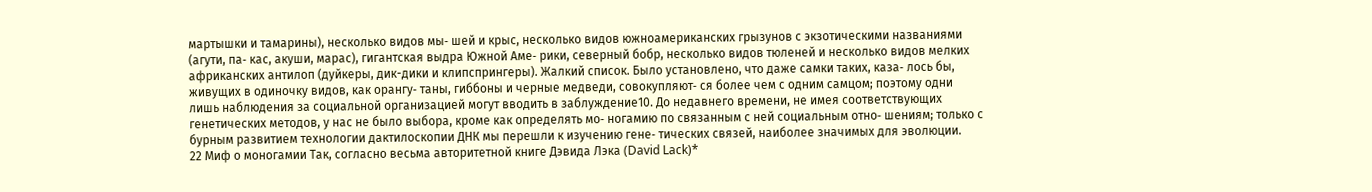мартышки и тамарины), несколько видов мы‑ шей и крыс, несколько видов южноамериканских грызунов с экзотическими названиями (агути, па‑ кас, акуши, марас), гигантская выдра Южной Аме‑ рики, северный бобр, несколько видов тюленей и несколько видов мелких африканских антилоп (дуйкеры, дик-дики и клипспрингеры). Жалкий список. Было установлено, что даже самки таких, каза‑ лось бы, живущих в одиночку видов, как орангу‑ таны, гиббоны и черные медведи, совокупляют‑ ся более чем с одним самцом; поэтому одни лишь наблюдения за социальной организацией могут вводить в заблуждение10. До недавнего времени, не имея соответствующих генетических методов, у нас не было выбора, кроме как определять мо‑ ногамию по связанным с ней социальным отно‑ шениям; только с бурным развитием технологии дактилоскопии ДНК мы перешли к изучению гене‑ тических связей, наиболее значимых для эволюции.
22 Миф о моногамии Так, согласно весьма авторитетной книге Дэвида Лэка (David Lack)*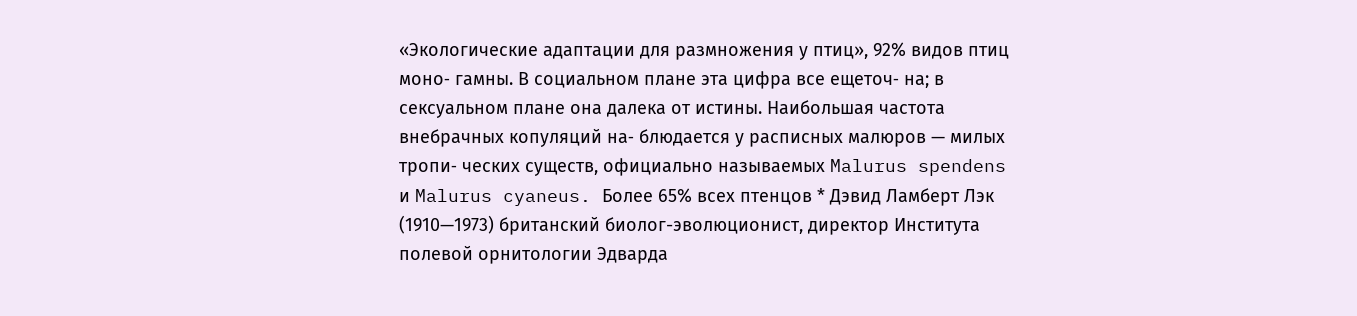«Экологические адаптации для размножения у птиц», 92% видов птиц моно‑ гамны. В социальном плане эта цифра все ещеточ‑ на; в сексуальном плане она далека от истины. Наибольшая частота внебрачных копуляций на‑ блюдается у расписных малюров — милых тропи‑ ческих существ, официально называемых Malurus spendens и Malurus cyaneus. Более 65% всех птенцов * Дэвид Ламберт Лэк (1910—1973) британский биолог-эволюционист, директор Института полевой орнитологии Эдварда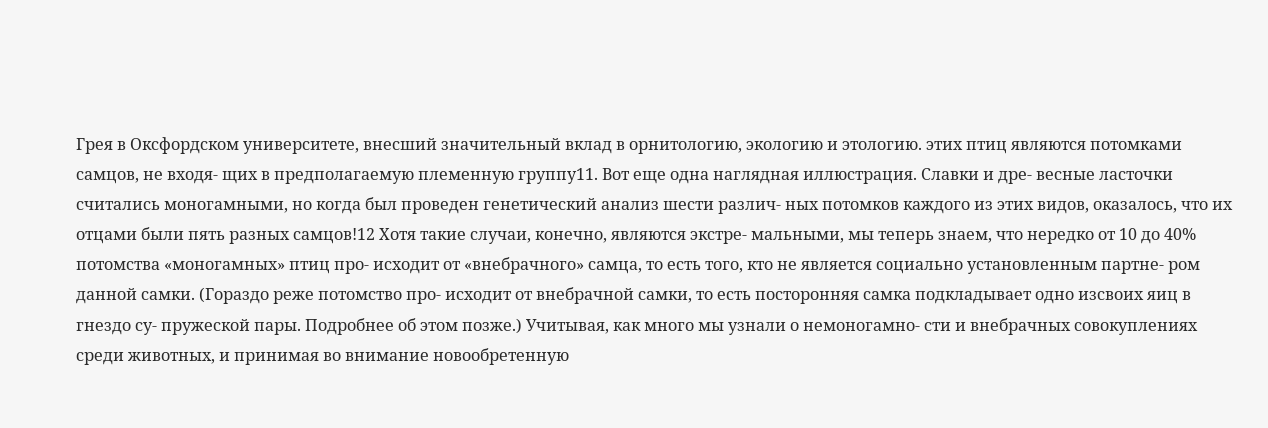Грея в Оксфордском университете, внесший значительный вклад в орнитологию, экологию и этологию. этих птиц являются потомками самцов, не входя‑ щих в предполагаемую племенную группу11. Вот еще одна наглядная иллюстрация. Славки и дре‑ весные ласточки считались моногамными, но когда был проведен генетический анализ шести различ‑ ных потомков каждого из этих видов, оказалось, что их отцами были пять разных самцов!12 Хотя такие случаи, конечно, являются экстре‑ мальными, мы теперь знаем, что нередко от 10 до 40% потомства «моногамных» птиц про‑ исходит от «внебрачного» самца, то есть того, кто не является социально установленным партне‑ ром данной самки. (Гораздо реже потомство про‑ исходит от внебрачной самки, то есть посторонняя самка подкладывает одно изсвоих яиц в гнездо су‑ пружеской пары. Подробнее об этом позже.) Учитывая, как много мы узнали о немоногамно‑ сти и внебрачных совокуплениях среди животных, и принимая во внимание новообретенную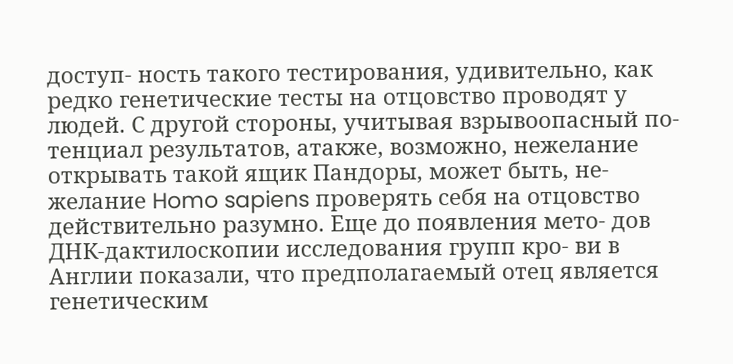доступ‑ ность такого тестирования, удивительно, как редко генетические тесты на отцовство проводят у людей. С другой стороны, учитывая взрывоопасный по‑ тенциал результатов, атакже, возможно, нежелание открывать такой ящик Пандоры, может быть, не‑ желание Homo sapiens проверять себя на отцовство действительно разумно. Еще до появления мето‑ дов ДНК-дактилоскопии исследования групп кро‑ ви в Англии показали, что предполагаемый отец является генетическим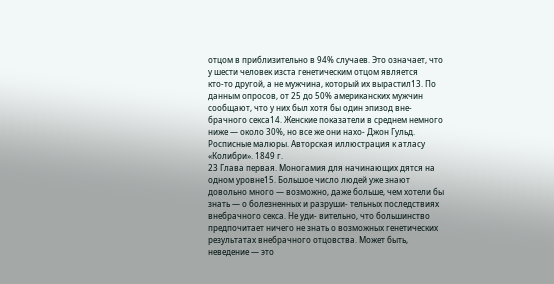отцом в приблизительно в 94% случаев. Это означает, что у шести человек изста генетическим отцом является кто‑то другой, а не мужчина, который их вырастил13. По данным опросов, от 25 до 50% американских мужчин сообщают, что у них был хотя бы один эпизод вне‑ брачного секса14. Женские показатели в среднем немного ниже — около 30%, но все же они нахо‑ Джон Гульд. Росписные малюры. Авторская иллюстрация к атласу «Колибри». 1849 г.
23 Глава первая. Моногамия для начинающих дятся на одном уровне15. Большое число людей уже знают довольно много — возможно, даже больше, чем хотели бы знать — о болезненных и разруши‑ тельных последствиях внебрачного секса. Не уди‑ вительно, что большинство предпочитает ничего не знать о возможных генетических результатах внебрачного отцовства. Может быть, неведение — это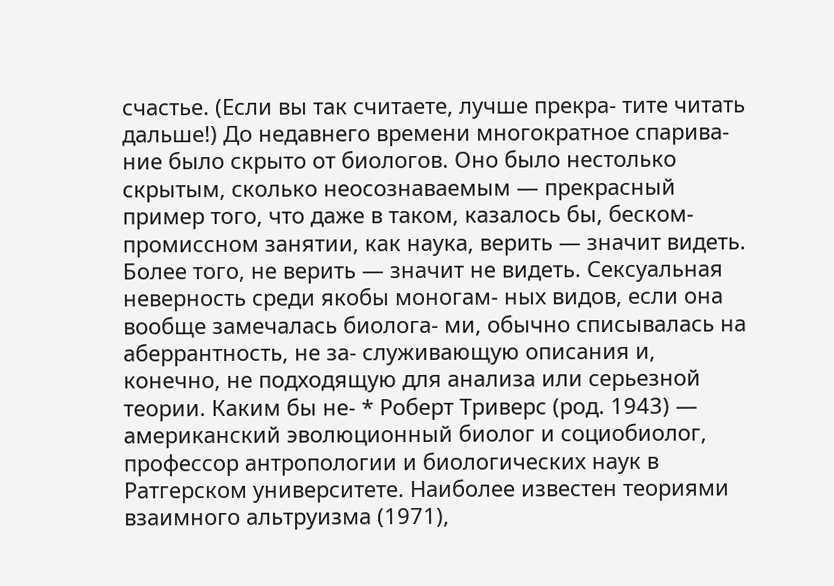счастье. (Если вы так считаете, лучше прекра‑ тите читать дальше!) До недавнего времени многократное спарива‑ ние было скрыто от биологов. Оно было нестолько скрытым, сколько неосознаваемым — прекрасный пример того, что даже в таком, казалось бы, беском‑ промиссном занятии, как наука, верить — значит видеть. Более того, не верить — значит не видеть. Сексуальная неверность среди якобы моногам‑ ных видов, если она вообще замечалась биолога‑ ми, обычно списывалась на аберрантность, не за‑ служивающую описания и, конечно, не подходящую для анализа или серьезной теории. Каким бы не‑ * Роберт Триверс (род. 1943) — американский эволюционный биолог и социобиолог, профессор антропологии и биологических наук в Ратгерском университете. Наиболее известен теориями взаимного альтруизма (1971),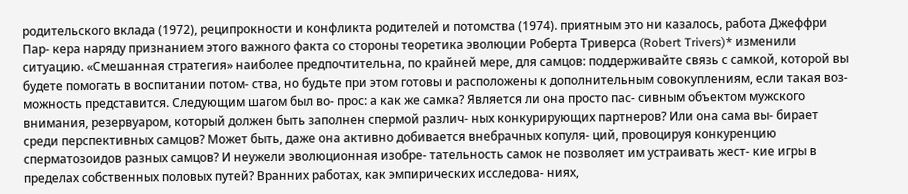родительского вклада (1972), реципрокности и конфликта родителей и потомства (1974). приятным это ни казалось, работа Джеффри Пар‑ кера наряду признанием этого важного факта со стороны теоретика эволюции Роберта Триверса (Robert Trivers)* изменили ситуацию. «Смешанная стратегия» наиболее предпочтительна, по крайней мере, для самцов: поддерживайте связь с самкой, которой вы будете помогать в воспитании потом‑ ства, но будьте при этом готовы и расположены к дополнительным совокуплениям, если такая воз‑ можность представится. Следующим шагом был во‑ прос: а как же самка? Является ли она просто пас‑ сивным объектом мужского внимания, резервуаром, который должен быть заполнен спермой различ‑ ных конкурирующих партнеров? Или она сама вы‑ бирает среди перспективных самцов? Может быть, даже она активно добивается внебрачных копуля‑ ций, провоцируя конкуренцию сперматозоидов разных самцов? И неужели эволюционная изобре‑ тательность самок не позволяет им устраивать жест‑ кие игры в пределах собственных половых путей? Вранних работах, как эмпирических исследова‑ ниях,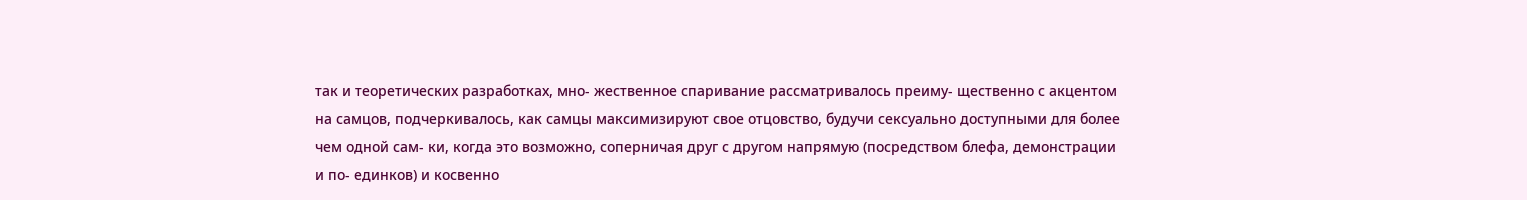так и теоретических разработках, мно‑ жественное спаривание рассматривалось преиму‑ щественно с акцентом на самцов, подчеркивалось, как самцы максимизируют свое отцовство, будучи сексуально доступными для более чем одной сам‑ ки, когда это возможно, соперничая друг с другом напрямую (посредством блефа, демонстрации и по‑ единков) и косвенно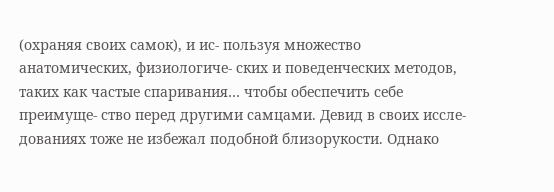(охраняя своих самок), и ис‑ пользуя множество анатомических, физиологиче‑ ских и поведенческих методов, таких как частые спаривания… чтобы обеспечить себе преимуще‑ ство перед другими самцами. Девид в своих иссле‑ дованиях тоже не избежал подобной близорукости. Однако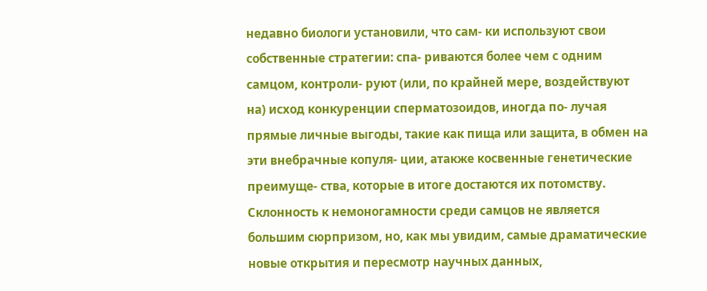недавно биологи установили, что сам‑ ки используют свои собственные стратегии: спа‑ риваются более чем с одним самцом, контроли‑ руют (или, по крайней мере, воздействуют на) исход конкуренции сперматозоидов, иногда по‑ лучая прямые личные выгоды, такие как пища или защита, в обмен на эти внебрачные копуля‑ ции, атакже косвенные генетические преимуще‑ ства, которые в итоге достаются их потомству. Склонность к немоногамности среди самцов не является большим сюрпризом, но, как мы увидим, самые драматические новые открытия и пересмотр научных данных,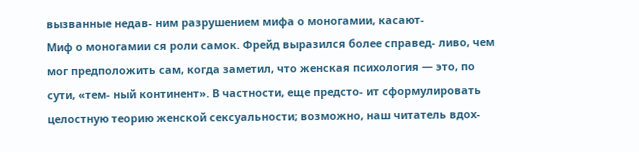вызванные недав‑ ним разрушением мифа о моногамии, касают‑
Миф о моногамии ся роли самок. Фрейд выразился более справед‑ ливо, чем мог предположить сам, когда заметил, что женская психология — это, по сути, «тем‑ ный континент». В частности, еще предсто‑ ит сформулировать целостную теорию женской сексуальности; возможно, наш читатель вдох‑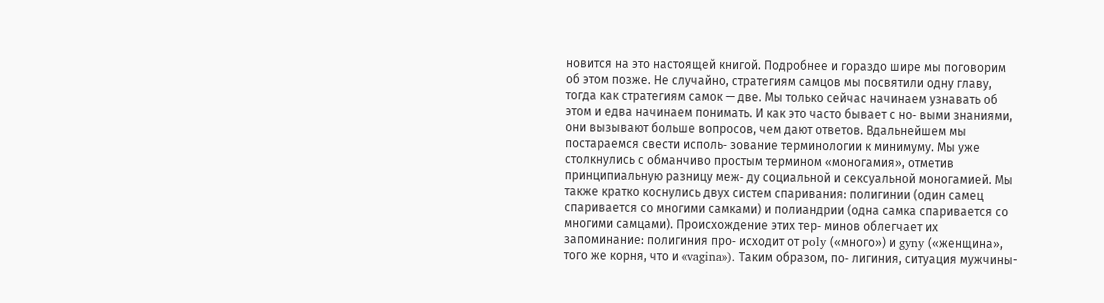новится на это настоящей книгой. Подробнее и гораздо шире мы поговорим об этом позже. Не случайно, стратегиям самцов мы посвятили одну главу, тогда как стратегиям самок — две. Мы только сейчас начинаем узнавать об этом и едва начинаем понимать. И как это часто бывает с но‑ выми знаниями, они вызывают больше вопросов, чем дают ответов. Вдальнейшем мы постараемся свести исполь‑ зование терминологии к минимуму. Мы уже столкнулись с обманчиво простым термином «моногамия», отметив принципиальную разницу меж‑ ду социальной и сексуальной моногамией. Мы также кратко коснулись двух систем спаривания: полигинии (один самец спаривается со многими самками) и полиандрии (одна самка спаривается со многими самцами). Происхождение этих тер‑ минов облегчает их запоминание: полигиния про‑ исходит от poly («много») и gyny («женщина», того же корня, что и «vagina»). Таким образом, по‑ лигиния, ситуация мужчины-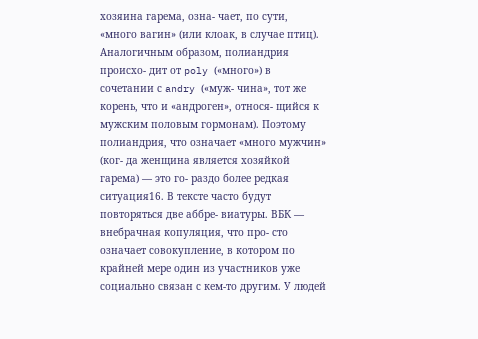хозяина гарема, озна‑ чает, по сути, «много вагин» (или клоак, в случае птиц). Аналогичным образом, полиандрия происхо‑ дит от poly («много») в сочетании с andry («муж‑ чина», тот же корень, что и «андроген», относя‑ щийся к мужским половым гормонам). Поэтому полиандрия, что означает «много мужчин» (ког‑ да женщина является хозяйкой гарема) — это го‑ раздо более редкая ситуация16. В тексте часто будут повторяться две аббре‑ виатуры. ВБК — внебрачная копуляция, что про‑ сто означает совокупление, в котором по крайней мере один из участников уже социально связан с кем‑то другим. У людей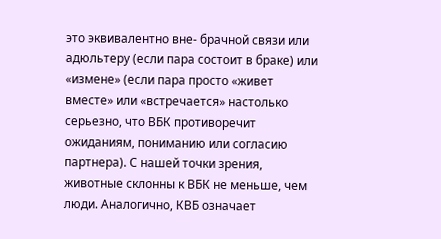это эквивалентно вне‑ брачной связи или адюльтеру (если пара состоит в браке) или «измене» (если пара просто «живет вместе» или «встречается» настолько серьезно, что ВБК противоречит ожиданиям, пониманию или согласию партнера). С нашей точки зрения, животные склонны к ВБК не меньше, чем люди. Аналогично, КВБ означает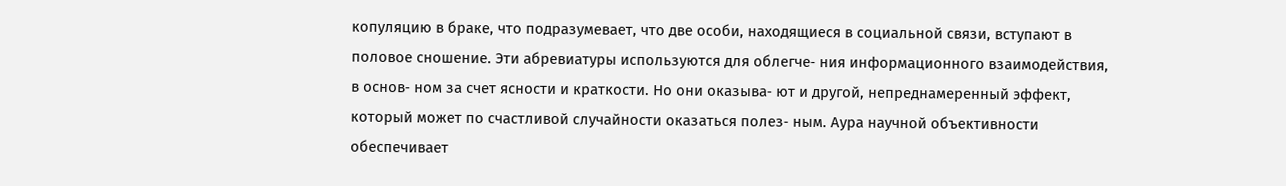копуляцию в браке, что подразумевает, что две особи, находящиеся в социальной связи, вступают в половое сношение. Эти абревиатуры используются для облегче‑ ния информационного взаимодействия, в основ‑ ном за счет ясности и краткости. Но они оказыва‑ ют и другой, непреднамеренный эффект, который может по счастливой случайности оказаться полез‑ ным. Аура научной объективности обеспечивает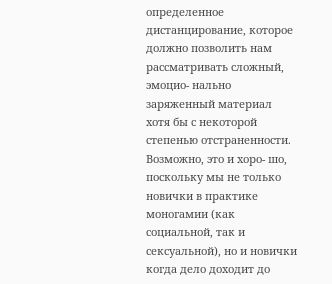определенное дистанцирование, которое должно позволить нам рассматривать сложный, эмоцио‑ нально заряженный материал хотя бы с некоторой степенью отстраненности. Возможно, это и хоро‑ шо, поскольку мы не только новички в практике моногамии (как социальной, так и сексуальной), но и новички когда дело доходит до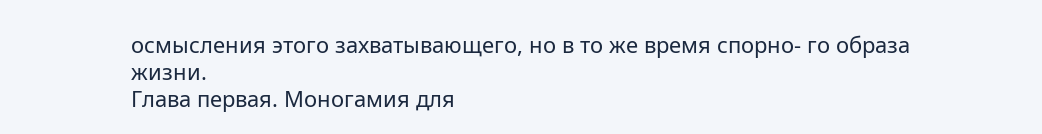осмысления этого захватывающего, но в то же время спорно‑ го образа жизни.
Глава первая. Моногамия для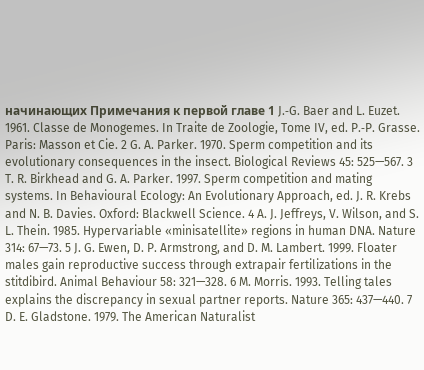начинающих Примечания к первой главе 1 J.‑G. Baer and L. Euzet. 1961. Classe de Monogemes. In Traite de Zoologie, Tome IV, ed. P.‑P. Grasse. Paris: Masson et Cie. 2 G. A. Parker. 1970. Sperm competition and its evolutionary consequences in the insect. Biological Reviews 45: 525—567. 3 T. R. Birkhead and G. A. Parker. 1997. Sperm competition and mating systems. In Behavioural Ecology: An Evolutionary Approach, ed. J. R. Krebs and N. B. Davies. Oxford: Blackwell Science. 4 A. J. Jeffreys, V. Wilson, and S. L. Thein. 1985. Hypervariable «minisatellite» regions in human DNA. Nature 314: 67—73. 5 J. G. Ewen, D. P. Armstrong, and D. M. Lambert. 1999. Floater males gain reproductive success through extrapair fertilizations in the stitdibird. Animal Behaviour 58: 321—328. 6 M. Morris. 1993. Telling tales explains the discrepancy in sexual partner reports. Nature 365: 437—440. 7 D. E. Gladstone. 1979. The American Naturalist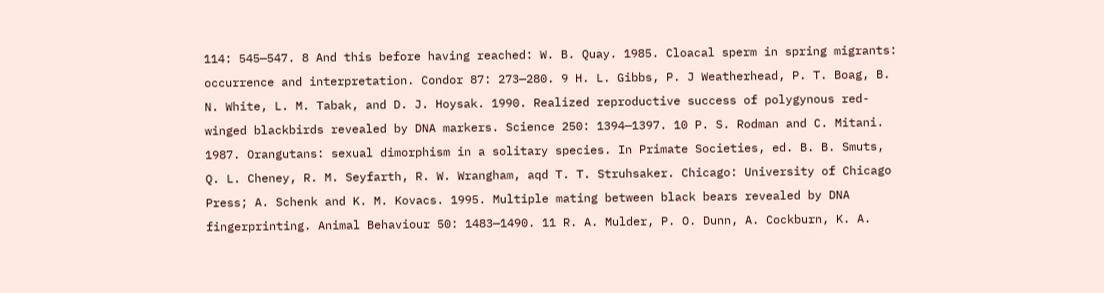114: 545—547. 8 And this before having reached: W. B. Quay. 1985. Cloacal sperm in spring migrants: occurrence and interpretation. Condor 87: 273—280. 9 H. L. Gibbs, P. J Weatherhead, P. T. Boag, B. N. White, L. M. Tabak, and D. J. Hoysak. 1990. Realized reproductive success of polygynous red-winged blackbirds revealed by DNA markers. Science 250: 1394—1397. 10 P. S. Rodman and C. Mitani. 1987. Orangutans: sexual dimorphism in a solitary species. In Primate Societies, ed. B. B. Smuts, Q. L. Cheney, R. M. Seyfarth, R. W. Wrangham, aqd T. T. Struhsaker. Chicago: University of Chicago Press; A. Schenk and K. M. Kovacs. 1995. Multiple mating between black bears revealed by DNA fingerprinting. Animal Behaviour 50: 1483—1490. 11 R. A. Mulder, P. O. Dunn, A. Cockburn, K. A.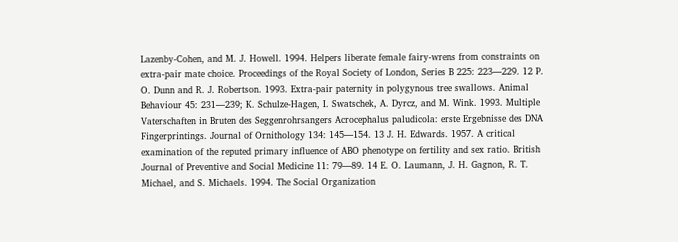Lazenby-Cohen, and M. J. Howell. 1994. Helpers liberate female fairy-wrens from constraints on extra-pair mate choice. Proceedings of the Royal Society of London, Series B 225: 223—229. 12 P. O. Dunn and R. J. Robertson. 1993. Extra-pair paternity in polygynous tree swallows. Animal Behaviour 45: 231—239; K. Schulze-Hagen, I. Swatschek, A. Dyrcz, and M. Wink. 1993. Multiple Vaterschaften in Bruten des Seggenrohrsangers Acrocephalus paludicola: erste Ergebnisse des DNA Fingerprintings. Journal of Ornithology 134: 145—154. 13 J. H. Edwards. 1957. A critical examination of the reputed primary influence of ABO phenotype on fertility and sex ratio. British Journal of Preventive and Social Medicine 11: 79—89. 14 E. O. Laumann, J. H. Gagnon, R. T. Michael, and S. Michaels. 1994. The Social Organization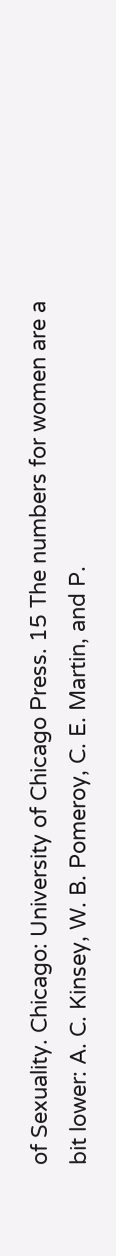of Sexuality. Chicago: University of Chicago Press. 15 The numbers for women are a bit lower: A. C. Kinsey, W. B. Pomeroy, C. E. Martin, and P.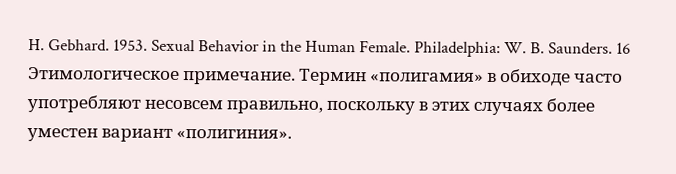H. Gebhard. 1953. Sexual Behavior in the Human Female. Philadelphia: W. B. Saunders. 16 Этимологическое примечание. Термин «полигамия» в обиходе часто употребляют несовсем правильно, поскольку в этих случаях более уместен вариант «полигиния».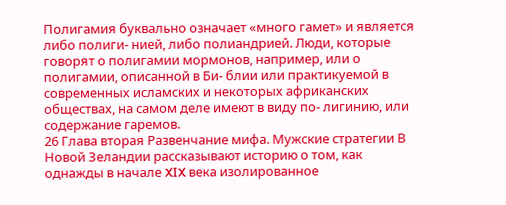Полигамия буквально означает «много гамет» и является либо полиги‑ нией, либо полиандрией. Люди, которые говорят о полигамии мормонов, например, или о полигамии, описанной в Би‑ блии или практикуемой в современных исламских и некоторых африканских обществах, на самом деле имеют в виду по‑ лигинию, или содержание гаремов.
26 Глава вторая Развенчание мифа. Мужские стратегии В Новой Зеландии рассказывают историю о том, как однажды в начале XIX века изолированное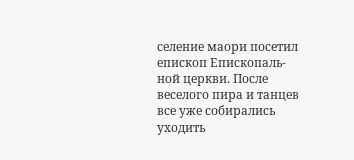селение маори посетил епископ Епископаль‑ ной церкви. После веселого пира и танцев все уже собирались уходить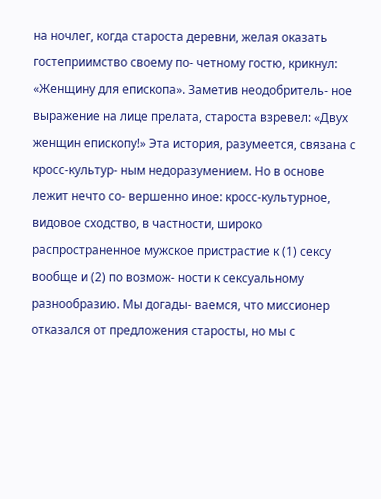на ночлег, когда староста деревни, желая оказать гостеприимство своему по‑ четному гостю, крикнул: «Женщину для епископа». Заметив неодобритель‑ ное выражение на лице прелата, староста взревел: «Двух женщин епископу!» Эта история, разумеется, связана с кросс-культур‑ ным недоразумением. Но в основе лежит нечто со‑ вершенно иное: кросс-культурное, видовое сходство, в частности, широко распространенное мужское пристрастие к (1) сексу вообще и (2) по возмож‑ ности к сексуальному разнообразию. Мы догады‑ ваемся, что миссионер отказался от предложения старосты, но мы с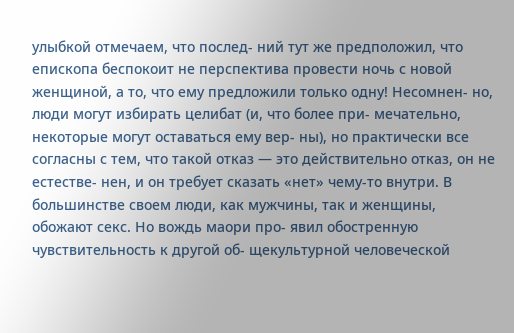улыбкой отмечаем, что послед‑ ний тут же предположил, что епископа беспокоит не перспектива провести ночь с новой женщиной, а то, что ему предложили только одну! Несомнен‑ но, люди могут избирать целибат (и, что более при‑ мечательно, некоторые могут оставаться ему вер‑ ны), но практически все согласны с тем, что такой отказ — это действительно отказ, он не естестве‑ нен, и он требует сказать «нет» чему‑то внутри. В большинстве своем люди, как мужчины, так и женщины, обожают секс. Но вождь маори про‑ явил обостренную чувствительность к другой об‑ щекультурной человеческой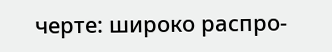черте: широко распро‑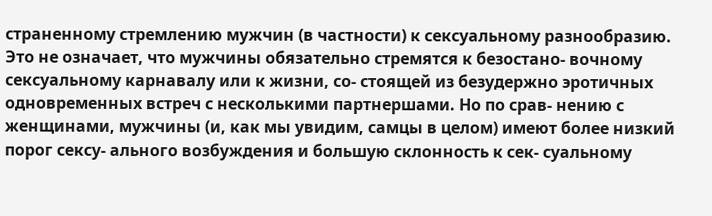страненному стремлению мужчин (в частности) к сексуальному разнообразию. Это не означает, что мужчины обязательно стремятся к безостано‑ вочному сексуальному карнавалу или к жизни, со‑ стоящей из безудержно эротичных одновременных встреч с несколькими партнершами. Но по срав‑ нению с женщинами, мужчины (и, как мы увидим, самцы в целом) имеют более низкий порог сексу‑ ального возбуждения и большую склонность к сек‑ суальному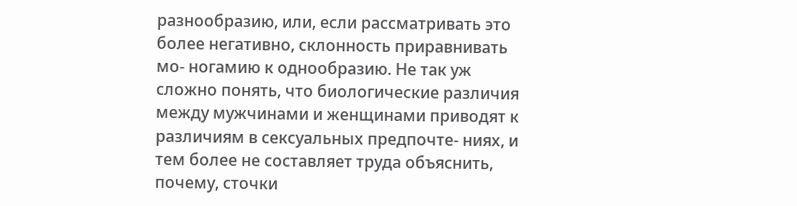разнообразию, или, если рассматривать это более негативно, склонность приравнивать мо‑ ногамию к однообразию. Не так уж сложно понять, что биологические различия между мужчинами и женщинами приводят к различиям в сексуальных предпочте‑ ниях, и тем более не составляет труда объяснить, почему, сточки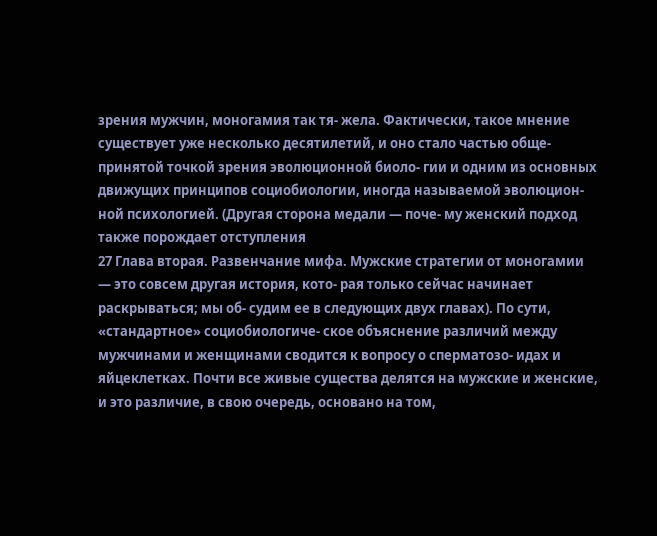зрения мужчин, моногамия так тя‑ жела. Фактически, такое мнение существует уже несколько десятилетий, и оно стало частью обще‑ принятой точкой зрения эволюционной биоло‑ гии и одним из основных движущих принципов социобиологии, иногда называемой эволюцион‑ ной психологией. (Другая сторона медали — поче‑ му женский подход также порождает отступления
27 Глава вторая. Развенчание мифа. Мужские стратегии от моногамии — это совсем другая история, кото‑ рая только сейчас начинает раскрываться; мы об‑ судим ее в следующих двух главах). По сути, «стандартное» социобиологиче‑ ское объяснение различий между мужчинами и женщинами сводится к вопросу о сперматозо‑ идах и яйцеклетках. Почти все живые существа делятся на мужские и женские, и это различие, в свою очередь, основано на том,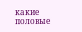какие половые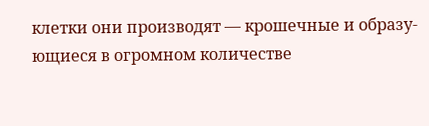клетки они производят — крошечные и образу‑ ющиеся в огромном количестве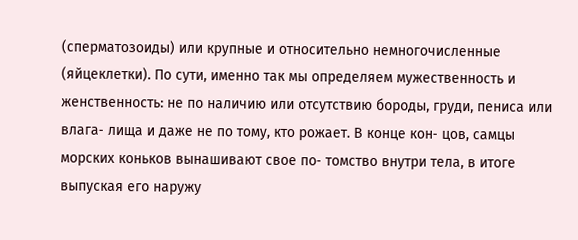(сперматозоиды) или крупные и относительно немногочисленные (яйцеклетки). По сути, именно так мы определяем мужественность и женственность: не по наличию или отсутствию бороды, груди, пениса или влага‑ лища и даже не по тому, кто рожает. В конце кон‑ цов, самцы морских коньков вынашивают свое по‑ томство внутри тела, в итоге выпуская его наружу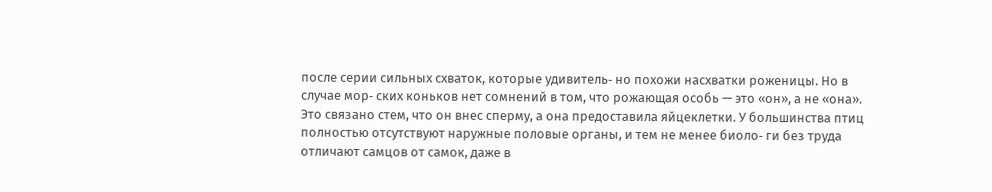после серии сильных схваток, которые удивитель‑ но похожи насхватки роженицы. Но в случае мор‑ ских коньков нет сомнений в том, что рожающая особь — это «он», а не «она». Это связано стем, что он внес сперму, а она предоставила яйцеклетки. У большинства птиц полностью отсутствуют наружные половые органы, и тем не менее биоло‑ ги без труда отличают самцов от самок, даже в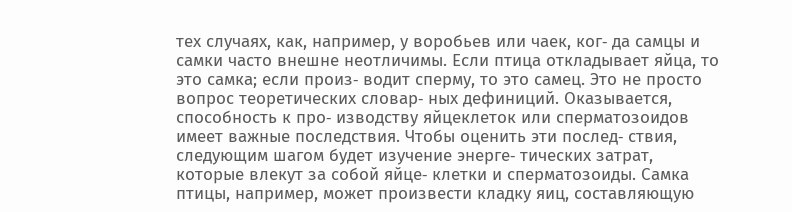тех случаях, как, например, у воробьев или чаек, ког‑ да самцы и самки часто внешне неотличимы. Если птица откладывает яйца, то это самка; если произ‑ водит сперму, то это самец. Это не просто вопрос теоретических словар‑ ных дефиниций. Оказывается, способность к про‑ изводству яйцеклеток или сперматозоидов имеет важные последствия. Чтобы оценить эти послед‑ ствия, следующим шагом будет изучение энерге‑ тических затрат, которые влекут за собой яйце‑ клетки и сперматозоиды. Самка птицы, например, может произвести кладку яиц, составляющую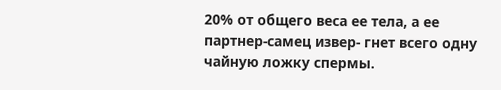20% от общего веса ее тела, а ее партнер-самец извер‑ гнет всего одну чайную ложку спермы.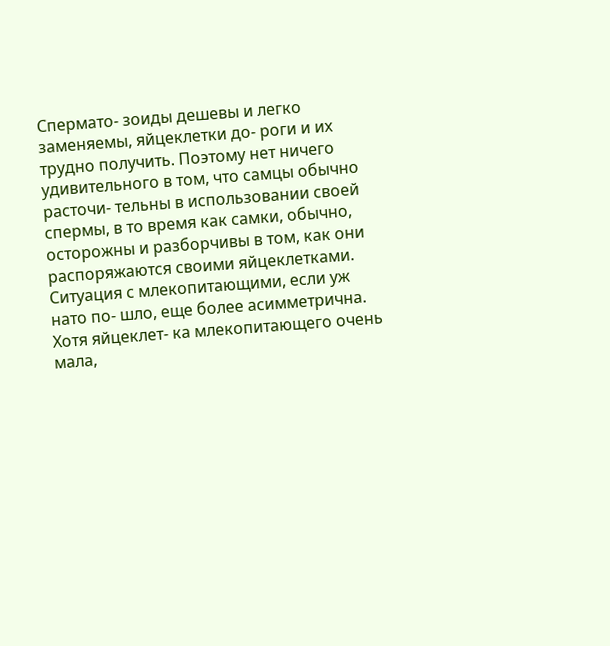Спермато‑ зоиды дешевы и легко заменяемы, яйцеклетки до‑ роги и их трудно получить. Поэтому нет ничего удивительного в том, что самцы обычно расточи‑ тельны в использовании своей спермы, в то время как самки, обычно, осторожны и разборчивы в том, как они распоряжаются своими яйцеклетками. Ситуация с млекопитающими, если уж нато по‑ шло, еще более асимметрична. Хотя яйцеклет‑ ка млекопитающего очень мала,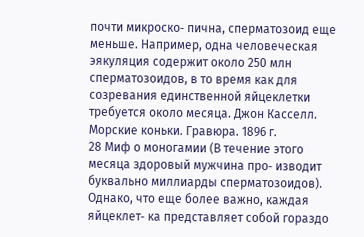почти микроско‑ пична, сперматозоид еще меньше. Например, одна человеческая эякуляция содержит около 250 млн сперматозоидов, в то время как для созревания единственной яйцеклетки требуется около месяца. Джон Касселл. Морские коньки. Гравюра. 1896 г.
28 Миф о моногамии (В течение этого месяца здоровый мужчина про‑ изводит буквально миллиарды сперматозоидов). Однако, что еще более важно, каждая яйцеклет‑ ка представляет собой гораздо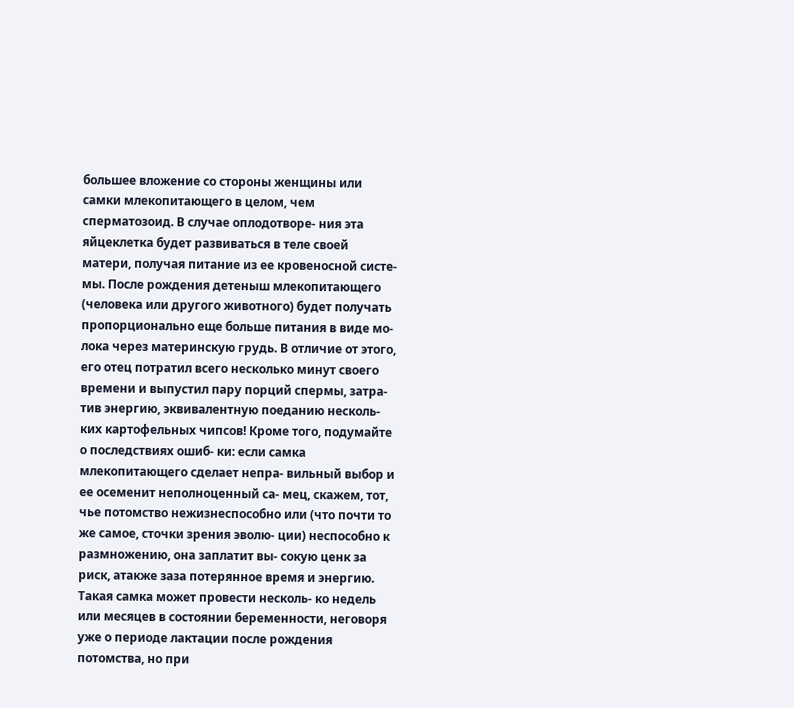большее вложение со стороны женщины или самки млекопитающего в целом, чем сперматозоид. В случае оплодотворе‑ ния эта яйцеклетка будет развиваться в теле своей матери, получая питание из ее кровеносной систе‑ мы. После рождения детеныш млекопитающего (человека или другого животного) будет получать пропорционально еще больше питания в виде мо‑ лока через материнскую грудь. В отличие от этого, его отец потратил всего несколько минут своего времени и выпустил пару порций спермы, затра‑ тив энергию, эквивалентную поеданию несколь‑ ких картофельных чипсов! Кроме того, подумайте о последствиях ошиб‑ ки: если самка млекопитающего сделает непра‑ вильный выбор и ее осеменит неполноценный са‑ мец, скажем, тот, чье потомство нежизнеспособно или (что почти то же самое, сточки зрения эволю‑ ции) неспособно к размножению, она заплатит вы‑ сокую ценк за риск, атакже заза потерянное время и энергию. Такая самка может провести несколь‑ ко недель или месяцев в состоянии беременности, неговоря уже о периоде лактации после рождения потомства, но при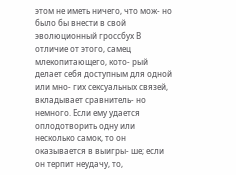этом не иметь ничего, что мож‑ но было бы внести в свой эволюционный гроссбух В отличие от этого, самец млекопитающего, кото‑ рый делает себя доступным для одной или мно‑ гих сексуальных связей, вкладывает сравнитель‑ но немного. Если ему удается оплодотворить одну или несколько самок, то он оказывается в выигры‑ ше; если он терпит неудачу, то,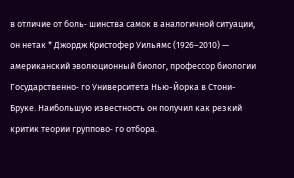в отличие от боль‑ шинства самок в аналогичной ситуации, он нетак * Джордж Кристофер Уильямс (1926–2010) — американский эволюционный биолог, профессор биологии Государственно‑ го Университета Нью-Йорка в Стони-Бруке. Наибольшую известность он получил как резкий критик теории группово‑ го отбора.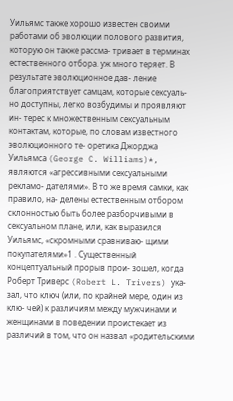Уильямс также хорошо известен своими работами об эволюции полового развития, которую он также рассма‑ тривает в терминах естественного отбора. уж много теряет. В результате эволюционное дав‑ ление благоприятствует самцам, которые сексуаль‑ но доступны, легко возбудимы и проявляют ин‑ терес к множественным сексуальным контактам, которые, по словам известного эволюционного те‑ оретика Джорджа Уильямса (George C. Williams)*, являются «агрессивными сексуальными рекламо‑ дателями». В то же время самки, как правило, на‑ делены естественным отбором склонностью быть более разборчивыми в сексуальном плане, или, как выразился Уильямс, «скромными сравниваю‑ щими покупателями»1 . Существенный концептуальный прорыв прои‑ зошел, когда Роберт Триверс (Robert L. Trivers) ука‑ зал, что ключ (или, по крайней мере, один из клю‑ чей) к различиям между мужчинами и женщинами в поведении проистекает из различий в том, что он назвал «родительскими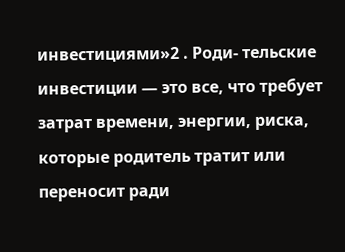инвестициями»2 . Роди‑ тельские инвестиции — это все, что требует затрат времени, энергии, риска, которые родитель тратит или переносит ради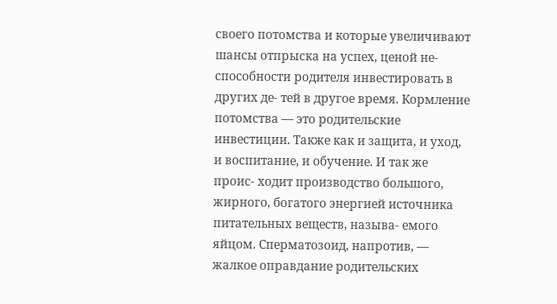своего потомства и которые увеличивают шансы отпрыска на успех, ценой не‑ способности родителя инвестировать в других де‑ тей в другое время. Кормление потомства — это родительские инвестиции. Также как и защита, и уход, и воспитание, и обучение. И так же проис‑ ходит производство большого, жирного, богатого энергией источника питательных веществ, называ‑ емого яйцом. Сперматозоид, напротив, — жалкое оправдание родительских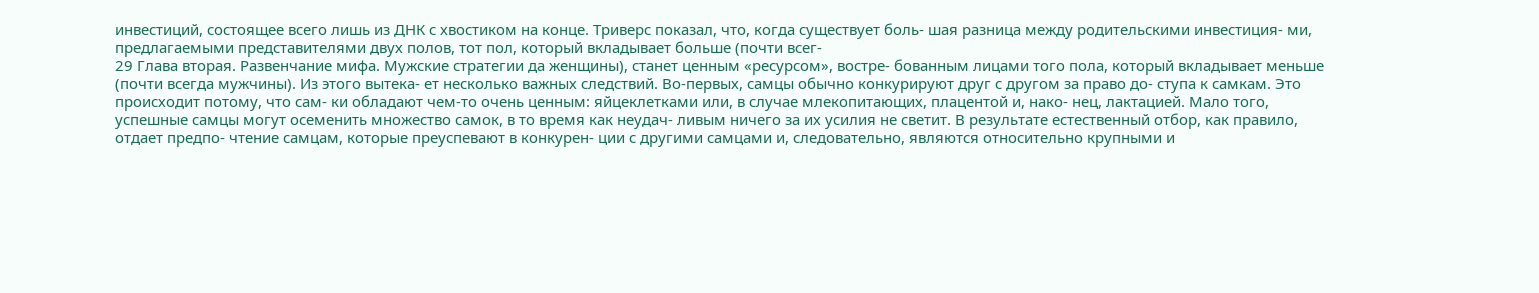инвестиций, состоящее всего лишь из ДНК с хвостиком на конце. Триверс показал, что, когда существует боль‑ шая разница между родительскими инвестиция‑ ми, предлагаемыми представителями двух полов, тот пол, который вкладывает больше (почти всег‑
29 Глава вторая. Развенчание мифа. Мужские стратегии да женщины), станет ценным «ресурсом», востре‑ бованным лицами того пола, который вкладывает меньше (почти всегда мужчины). Из этого вытека‑ ет несколько важных следствий. Во-первых, самцы обычно конкурируют друг с другом за право до‑ ступа к самкам. Это происходит потому, что сам‑ ки обладают чем‑то очень ценным: яйцеклетками или, в случае млекопитающих, плацентой и, нако‑ нец, лактацией. Мало того, успешные самцы могут осеменить множество самок, в то время как неудач‑ ливым ничего за их усилия не светит. В результате естественный отбор, как правило, отдает предпо‑ чтение самцам, которые преуспевают в конкурен‑ ции с другими самцами и, следовательно, являются относительно крупными и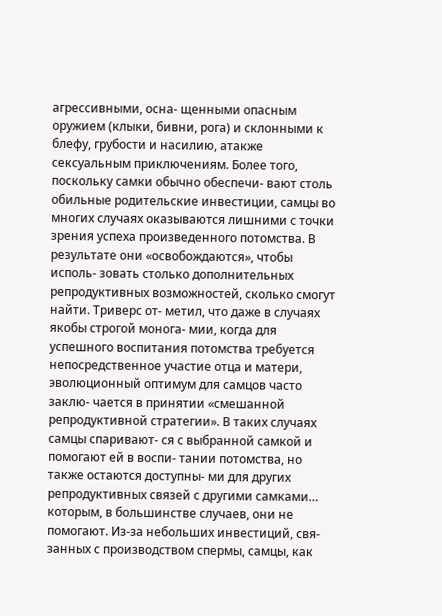агрессивными, осна‑ щенными опасным оружием (клыки, бивни, рога) и склонными к блефу, грубости и насилию, атакже сексуальным приключениям. Более того, поскольку самки обычно обеспечи‑ вают столь обильные родительские инвестиции, самцы во многих случаях оказываются лишними с точки зрения успеха произведенного потомства. В результате они «освобождаются», чтобы исполь‑ зовать столько дополнительных репродуктивных возможностей, сколько смогут найти. Триверс от‑ метил, что даже в случаях якобы строгой монога‑ мии, когда для успешного воспитания потомства требуется непосредственное участие отца и матери, эволюционный оптимум для самцов часто заклю‑ чается в принятии «смешанной репродуктивной стратегии». В таких случаях самцы спаривают‑ ся с выбранной самкой и помогают ей в воспи‑ тании потомства, но также остаются доступны‑ ми для других репродуктивных связей с другими самками… которым, в большинстве случаев, они не помогают. Из-за небольших инвестиций, свя‑ занных с производством спермы, самцы, как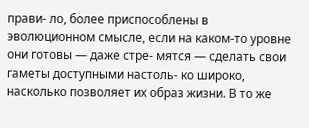прави‑ ло, более приспособлены в эволюционном смысле, если на каком‑то уровне они готовы — даже стре‑ мятся — сделать свои гаметы доступными настоль‑ ко широко, насколько позволяет их образ жизни. В то же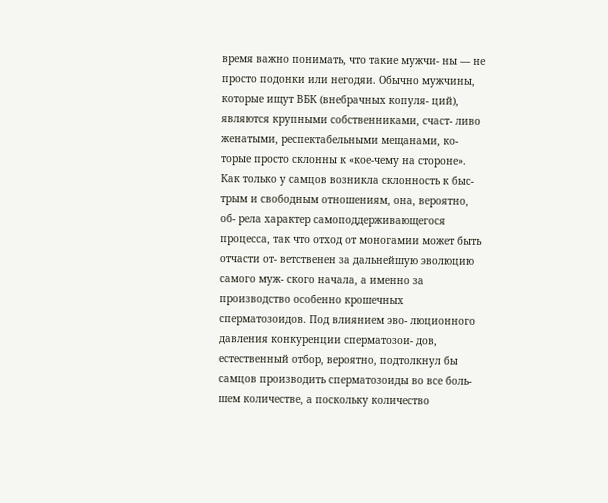время важно понимать, что такие мужчи‑ ны — не просто подонки или негодяи. Обычно мужчины, которые ищут ВБК (внебрачных копуля‑ ций), являются крупными собственниками, счаст‑ ливо женатыми, респектабельными мещанами, ко‑ торые просто склонны к «кое‑чему на стороне». Как только у самцов возникла склонность к быс‑ трым и свободным отношениям, она, вероятно, об‑ рела характер самоподдерживающегося процесса, так что отход от моногамии может быть отчасти от‑ ветственен за дальнейшую эволюцию самого муж‑ ского начала, а именно за производство особенно крошечных сперматозоидов. Под влиянием эво‑ люционного давления конкуренции сперматозои‑ дов, естественный отбор, вероятно, подтолкнул бы самцов производить сперматозоиды во все боль‑ шем количестве, а поскольку количество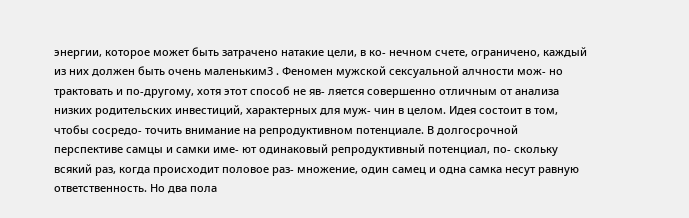энергии, которое может быть затрачено натакие цели, в ко‑ нечном счете, ограничено, каждый из них должен быть очень маленьким3 . Феномен мужской сексуальной алчности мож‑ но трактовать и по‑другому, хотя этот способ не яв‑ ляется совершенно отличным от анализа низких родительских инвестиций, характерных для муж‑ чин в целом. Идея состоит в том, чтобы сосредо‑ точить внимание на репродуктивном потенциале. В долгосрочной перспективе самцы и самки име‑ ют одинаковый репродуктивный потенциал, по‑ скольку всякий раз, когда происходит половое раз‑ множение, один самец и одна самка несут равную ответственность. Но два пола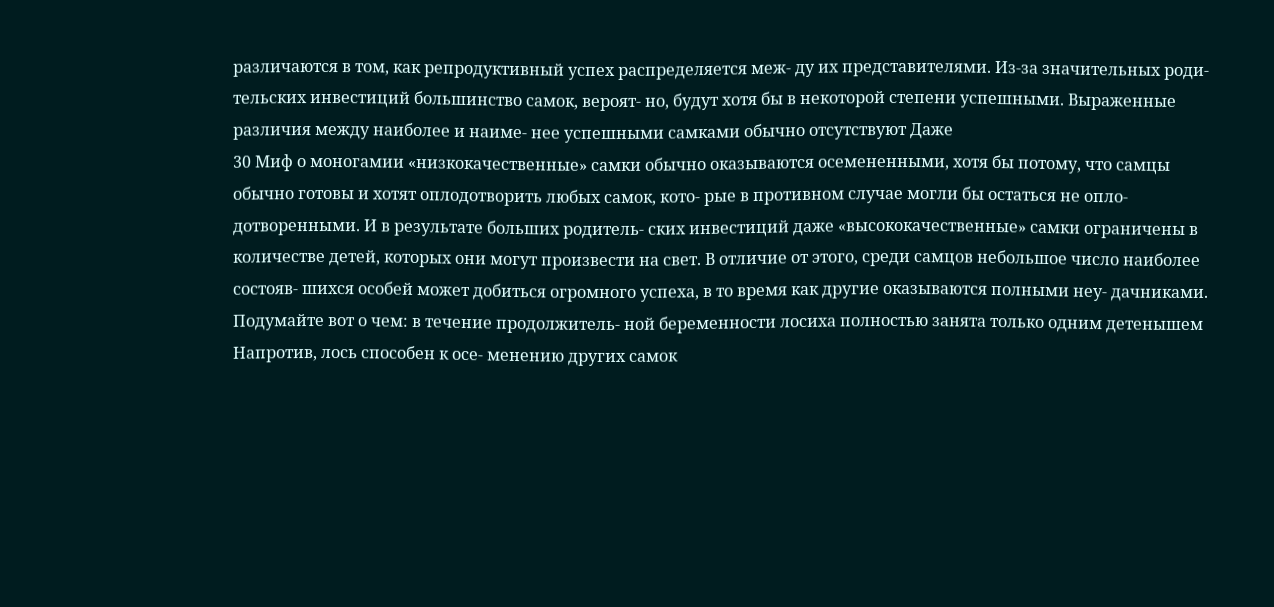различаются в том, как репродуктивный успех распределяется меж‑ ду их представителями. Из-за значительных роди‑ тельских инвестиций большинство самок, вероят‑ но, будут хотя бы в некоторой степени успешными. Выраженные различия между наиболее и наиме‑ нее успешными самками обычно отсутствуют Даже
30 Миф о моногамии «низкокачественные» самки обычно оказываются осемененными, хотя бы потому, что самцы обычно готовы и хотят оплодотворить любых самок, кото‑ рые в противном случае могли бы остаться не опло‑ дотворенными. И в результате больших родитель‑ ских инвестиций даже «высококачественные» самки ограничены в количестве детей, которых они могут произвести на свет. В отличие от этого, среди самцов небольшое число наиболее состояв‑ шихся особей может добиться огромного успеха, в то время как другие оказываются полными неу‑ дачниками. Подумайте вот о чем: в течение продолжитель‑ ной беременности лосиха полностью занята только одним детенышем Напротив, лось способен к осе‑ менению других самок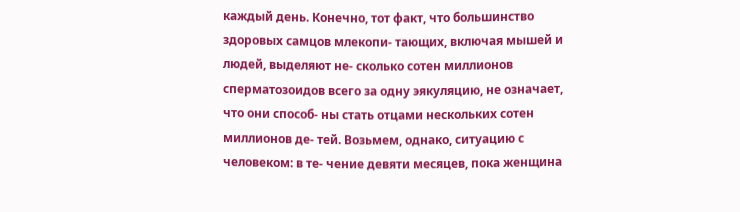каждый день. Конечно, тот факт, что большинство здоровых самцов млекопи‑ тающих, включая мышей и людей, выделяют не‑ сколько сотен миллионов сперматозоидов всего за одну эякуляцию, не означает, что они способ‑ ны стать отцами нескольких сотен миллионов де‑ тей. Возьмем, однако, ситуацию с человеком: в те‑ чение девяти месяцев, пока женщина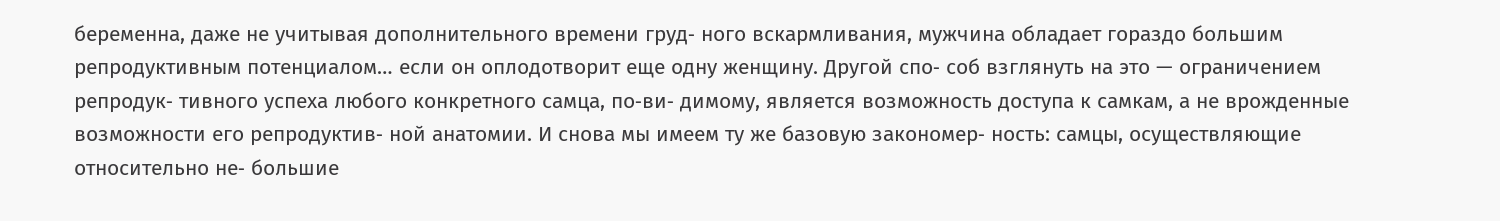беременна, даже не учитывая дополнительного времени груд‑ ного вскармливания, мужчина обладает гораздо большим репродуктивным потенциалом… если он оплодотворит еще одну женщину. Другой спо‑ соб взглянуть на это — ограничением репродук‑ тивного успеха любого конкретного самца, по‑ви‑ димому, является возможность доступа к самкам, а не врожденные возможности его репродуктив‑ ной анатомии. И снова мы имеем ту же базовую закономер‑ ность: самцы, осуществляющие относительно не‑ большие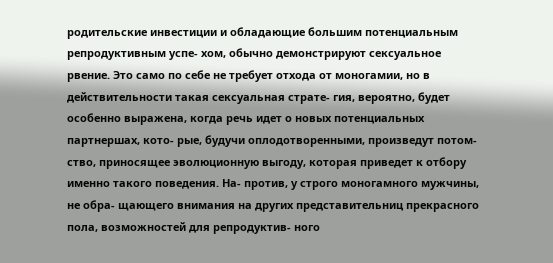родительские инвестиции и обладающие большим потенциальным репродуктивным успе‑ хом, обычно демонстрируют сексуальное рвение. Это само по себе не требует отхода от моногамии, но в действительности такая сексуальная страте‑ гия, вероятно, будет особенно выражена, когда речь идет о новых потенциальных партнершах, кото‑ рые, будучи оплодотворенными, произведут потом‑ ство, приносящее эволюционную выгоду, которая приведет к отбору именно такого поведения. На‑ против, у строго моногамного мужчины, не обра‑ щающего внимания на других представительниц прекрасного пола, возможностей для репродуктив‑ ного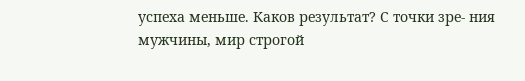успеха меньше. Каков результат? С точки зре‑ ния мужчины, мир строгой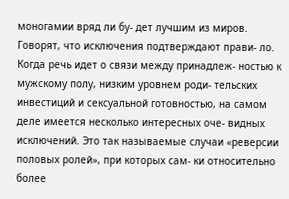моногамии вряд ли бу‑ дет лучшим из миров. Говорят, что исключения подтверждают прави‑ ло. Когда речь идет о связи между принадлеж‑ ностью к мужскому полу, низким уровнем роди‑ тельских инвестиций и сексуальной готовностью, на самом деле имеется несколько интересных оче‑ видных исключений. Это так называемые случаи «реверсии половых ролей», при которых сам‑ ки относительно более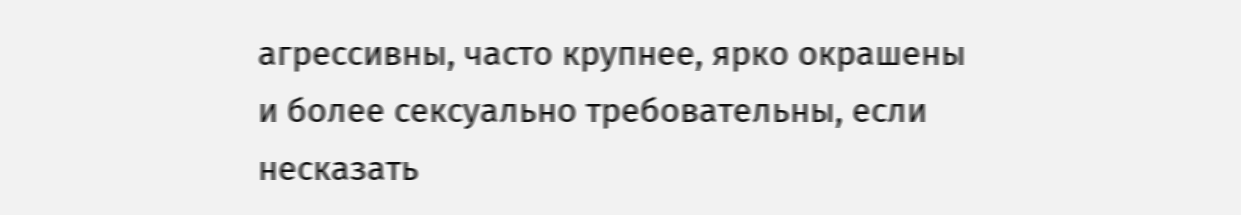агрессивны, часто крупнее, ярко окрашены и более сексуально требовательны, если несказать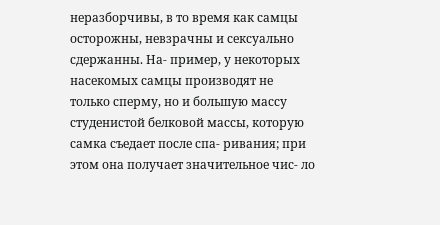неразборчивы, в то время как самцы осторожны, невзрачны и сексуально сдержанны. На‑ пример, у некоторых насекомых самцы производят не только сперму, но и большую массу студенистой белковой массы, которую самка съедает после спа‑ ривания; при этом она получает значительное чис‑ ло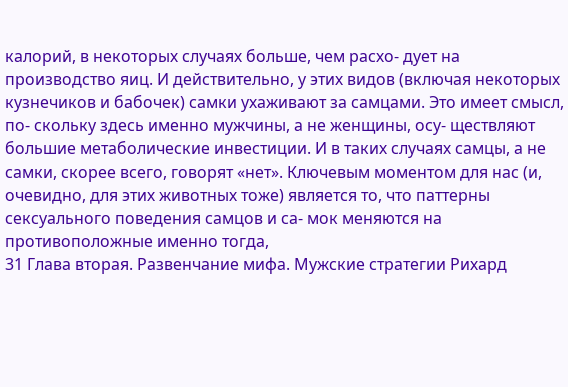калорий, в некоторых случаях больше, чем расхо‑ дует на производство яиц. И действительно, у этих видов (включая некоторых кузнечиков и бабочек) самки ухаживают за самцами. Это имеет смысл, по‑ скольку здесь именно мужчины, а не женщины, осу‑ ществляют большие метаболические инвестиции. И в таких случаях самцы, а не самки, скорее всего, говорят «нет». Ключевым моментом для нас (и, очевидно, для этих животных тоже) является то, что паттерны сексуального поведения самцов и са‑ мок меняются на противоположные именно тогда,
31 Глава вторая. Развенчание мифа. Мужские стратегии Рихард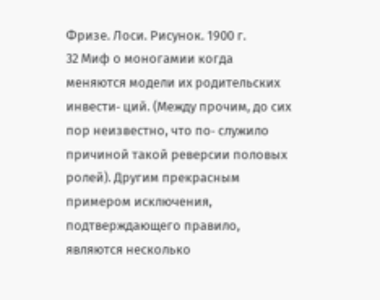Фризе. Лоси. Рисунок. 1900 г.
32 Миф о моногамии когда меняются модели их родительских инвести‑ ций. (Между прочим, до сих пор неизвестно, что по‑ служило причиной такой реверсии половых ролей). Другим прекрасным примером исключения, подтверждающего правило, являются несколько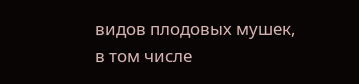видов плодовых мушек, в том числе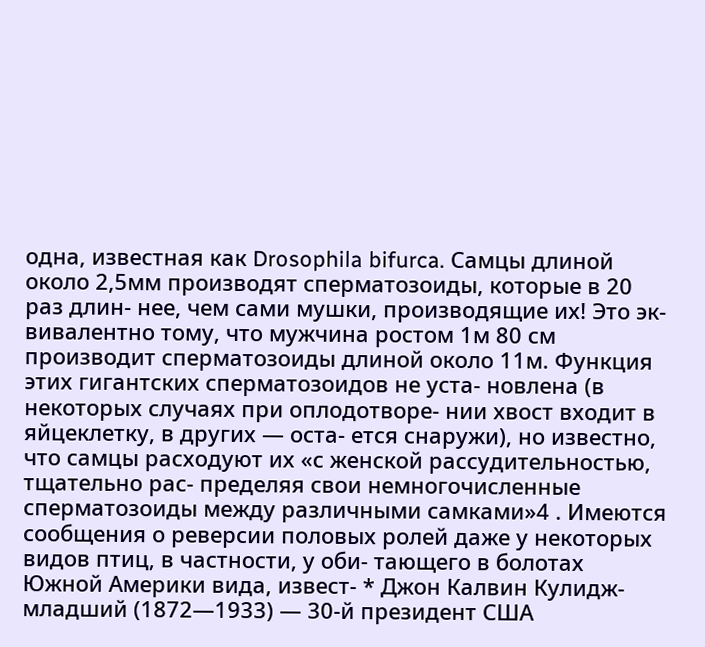одна, известная как Drosophila bifurca. Самцы длиной около 2,5мм производят сперматозоиды, которые в 20 раз длин‑ нее, чем сами мушки, производящие их! Это эк‑ вивалентно тому, что мужчина ростом 1м 80 см производит сперматозоиды длиной около 11м. Функция этих гигантских сперматозоидов не уста‑ новлена (в некоторых случаях при оплодотворе‑ нии хвост входит в яйцеклетку, в других — оста‑ ется снаружи), но известно, что самцы расходуют их «с женской рассудительностью, тщательно рас‑ пределяя свои немногочисленные сперматозоиды между различными самками»4 . Имеются сообщения о реверсии половых ролей даже у некоторых видов птиц, в частности, у оби‑ тающего в болотах Южной Америки вида, извест‑ * Джон Калвин Кулидж-младший (1872—1933) — 30‑й президент США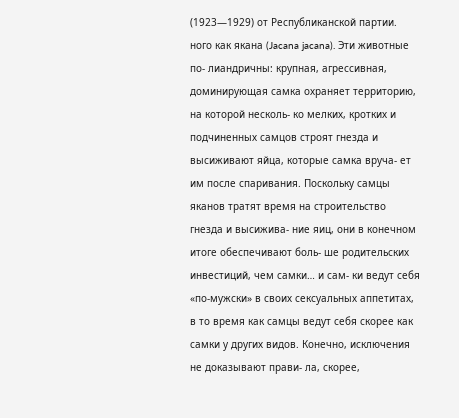(1923—1929) от Республиканской партии. ного как якана (Jacana jacana). Эти животные по‑ лиандричны: крупная, агрессивная, доминирующая самка охраняет территорию, на которой несколь‑ ко мелких, кротких и подчиненных самцов строят гнезда и высиживают яйца, которые самка вруча‑ ет им после спаривания. Поскольку самцы яканов тратят время на строительство гнезда и высижива‑ ние яиц, они в конечном итоге обеспечивают боль‑ ше родительских инвестиций, чем самки… и сам‑ ки ведут себя «по‑мужски» в своих сексуальных аппетитах, в то время как самцы ведут себя скорее как самки у других видов. Конечно, исключения не доказывают прави‑ ла, скорее,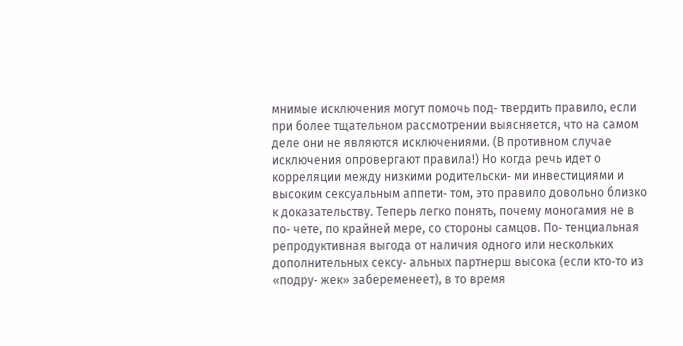мнимые исключения могут помочь под‑ твердить правило, если при более тщательном рассмотрении выясняется, что на самом деле они не являются исключениями. (В противном случае исключения опровергают правила!) Но когда речь идет о корреляции между низкими родительски‑ ми инвестициями и высоким сексуальным аппети‑ том, это правило довольно близко к доказательству. Теперь легко понять, почему моногамия не в по‑ чете, по крайней мере, со стороны самцов. По‑ тенциальная репродуктивная выгода от наличия одного или нескольких дополнительных сексу‑ альных партнерш высока (если кто‑то из «подру‑ жек» забеременеет), в то время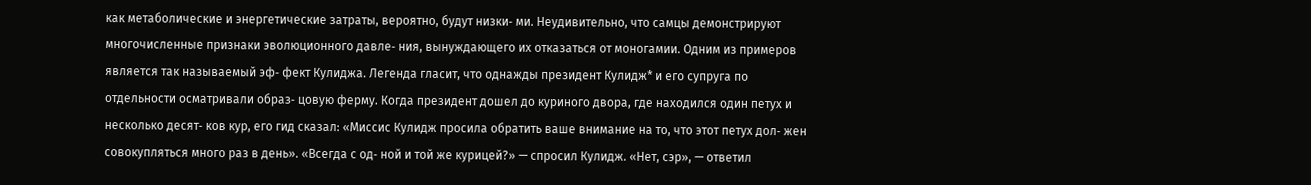как метаболические и энергетические затраты, вероятно, будут низки‑ ми. Неудивительно, что самцы демонстрируют многочисленные признаки эволюционного давле‑ ния, вынуждающего их отказаться от моногамии. Одним из примеров является так называемый эф‑ фект Кулиджа. Легенда гласит, что однажды президент Кулидж* и его супруга по отдельности осматривали образ‑ цовую ферму. Когда президент дошел до куриного двора, где находился один петух и несколько десят‑ ков кур, его гид сказал: «Миссис Кулидж просила обратить ваше внимание на то, что этот петух дол‑ жен совокупляться много раз в день». «Всегда с од‑ ной и той же курицей?» — спросил Кулидж. «Нет, сэр», — ответил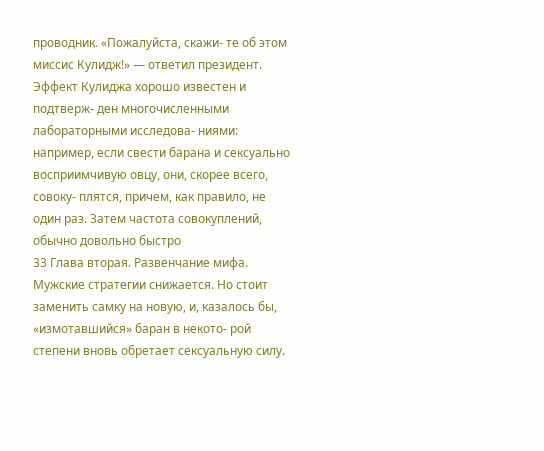проводник. «Пожалуйста, скажи‑ те об этом миссис Кулидж!» — ответил президент. Эффект Кулиджа хорошо известен и подтверж‑ ден многочисленными лабораторными исследова‑ ниями: например, если свести барана и сексуально восприимчивую овцу, они, скорее всего, совоку‑ плятся, причем, как правило, не один раз. Затем частота совокуплений, обычно довольно быстро
33 Глава вторая. Развенчание мифа. Мужские стратегии снижается. Но стоит заменить самку на новую, и, казалось бы, «измотавшийся» баран в некото‑ рой степени вновь обретает сексуальную силу.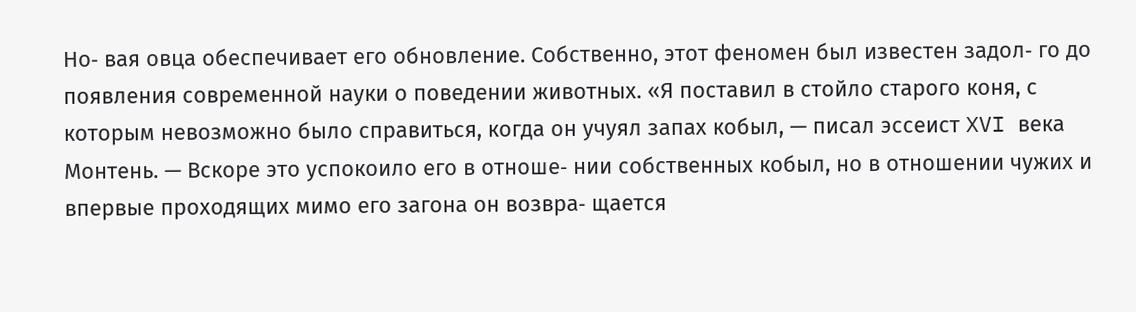Но‑ вая овца обеспечивает его обновление. Собственно, этот феномен был известен задол‑ го до появления современной науки о поведении животных. «Я поставил в стойло старого коня, с которым невозможно было справиться, когда он учуял запах кобыл, — писал эссеист XVI века Монтень. — Вскоре это успокоило его в отноше‑ нии собственных кобыл, но в отношении чужих и впервые проходящих мимо его загона он возвра‑ щается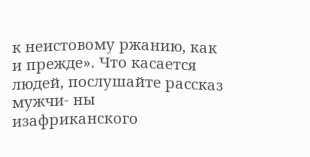к неистовому ржанию, как и прежде». Что касается людей, послушайте рассказ мужчи‑ ны изафриканского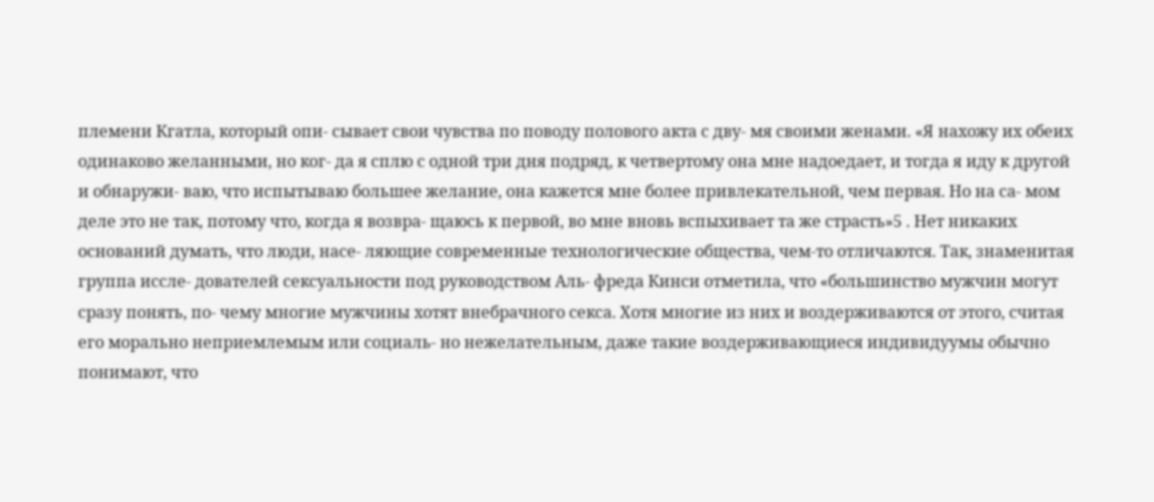племени Кгатла, который опи‑ сывает свои чувства по поводу полового акта с дву‑ мя своими женами. «Я нахожу их обеих одинаково желанными, но ког‑ да я сплю с одной три дня подряд, к четвертому она мне надоедает, и тогда я иду к другой и обнаружи‑ ваю, что испытываю большее желание, она кажется мне более привлекательной, чем первая. Но на са‑ мом деле это не так, потому что, когда я возвра‑ щаюсь к первой, во мне вновь вспыхивает та же страсть»5 . Нет никаких оснований думать, что люди, насе‑ ляющие современные технологические общества, чем‑то отличаются. Так, знаменитая группа иссле‑ дователей сексуальности под руководством Аль‑ фреда Кинси отметила, что «большинство мужчин могут сразу понять, по‑ чему многие мужчины хотят внебрачного секса. Хотя многие из них и воздерживаются от этого, считая его морально неприемлемым или социаль‑ но нежелательным, даже такие воздерживающиеся индивидуумы обычно понимают, что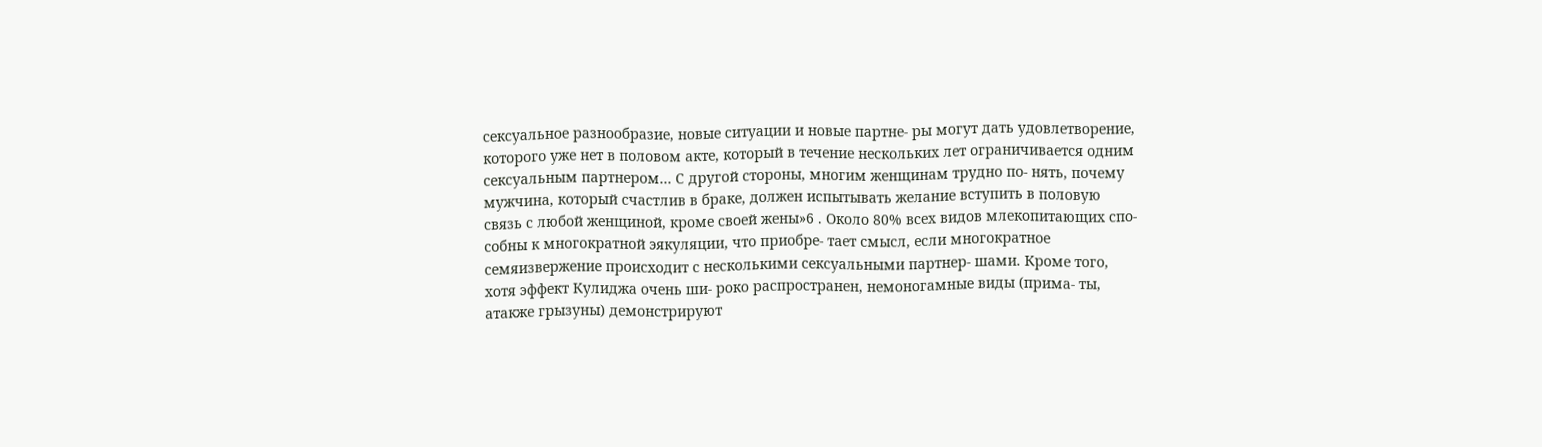сексуальное разнообразие, новые ситуации и новые партне‑ ры могут дать удовлетворение, которого уже нет в половом акте, который в течение нескольких лет ограничивается одним сексуальным партнером… С другой стороны, многим женщинам трудно по‑ нять, почему мужчина, который счастлив в браке, должен испытывать желание вступить в половую связь с любой женщиной, кроме своей жены»6 . Около 80% всех видов млекопитающих спо‑ собны к многократной эякуляции, что приобре‑ тает смысл, если многократное семяизвержение происходит с несколькими сексуальными партнер‑ шами. Кроме того, хотя эффект Кулиджа очень ши‑ роко распространен, немоногамные виды (прима‑ ты, атакже грызуны) демонстрируют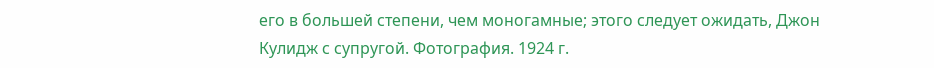его в большей степени, чем моногамные; этого следует ожидать, Джон Кулидж с супругой. Фотография. 1924 г.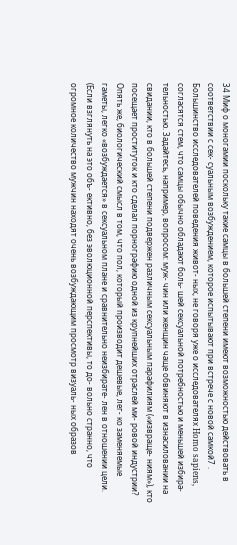34 Миф о моногамии поскольку такие самцы в большей степени имеют возможностью действовать в соответствии с сек‑ суальным возбуждением, которое испытывают при встрече с новой самкой7 . Большинство исследователей поведения живот‑ ных, не говоря уже о исследователях Homo sapiens, согласятся стем, что самцы обычно обладают боль‑ шей сексуальной потребностью и меньшей избира‑ тельностью. Задайтесь, например, вопросом: муж‑ чин или женщин чаще обвиняют в изнасиловании на свидании, кто в большей степени подвержен различным сексуальным парафилиям («извраще‑ ниям»), кто посещает проституток и кто сделал порнографию одной из крупнейших отраслей ми‑ ровой индустрии? Опять же, биологический смысл в том, что пол, который производит дешевые, лег‑ ко заменяемые гаметы, легко «возбуждается» в сексуальном плане и сравнительно неизбирате‑ лен в отношении цели. (Если взглянуть на это объ‑ ективно, без эволюционной перспективы, то до‑ вольно странно, что огромное количество мужчин находят очень возбуждающим просмотр визуаль‑ ных образов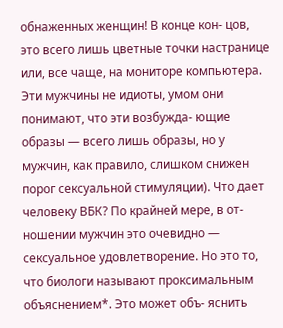обнаженных женщин! В конце кон‑ цов, это всего лишь цветные точки настранице или, все чаще, на мониторе компьютера. Эти мужчины не идиоты, умом они понимают, что эти возбужда‑ ющие образы — всего лишь образы, но у мужчин, как правило, слишком снижен порог сексуальной стимуляции). Что дает человеку ВБК? По крайней мере, в от‑ ношении мужчин это очевидно — сексуальное удовлетворение. Но это то, что биологи называют проксимальным объяснением*. Это может объ‑ яснить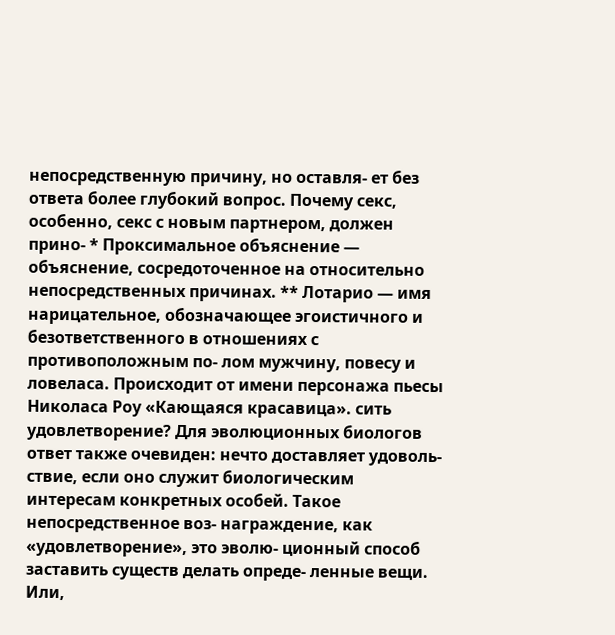непосредственную причину, но оставля‑ ет без ответа более глубокий вопрос. Почему секс, особенно, секс с новым партнером, должен прино‑ * Проксимальное объяснение — объяснение, сосредоточенное на относительно непосредственных причинах. ** Лотарио — имя нарицательное, обозначающее эгоистичного и безответственного в отношениях с противоположным по‑ лом мужчину, повесу и ловеласа. Происходит от имени персонажа пьесы Николаса Роу «Кающаяся красавица». сить удовлетворение? Для эволюционных биологов ответ также очевиден: нечто доставляет удоволь‑ ствие, если оно служит биологическим интересам конкретных особей. Такое непосредственное воз‑ награждение, как «удовлетворение», это эволю‑ ционный способ заставить существ делать опреде‑ ленные вещи. Или,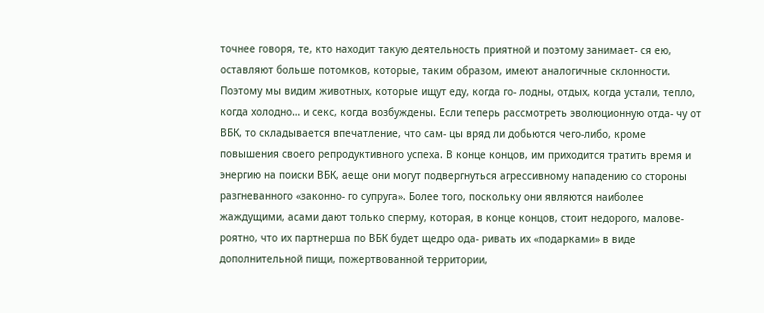точнее говоря, те, кто находит такую деятельность приятной и поэтому занимает‑ ся ею, оставляют больше потомков, которые, таким образом, имеют аналогичные склонности. Поэтому мы видим животных, которые ищут еду, когда го‑ лодны, отдых, когда устали, тепло, когда холодно… и секс, когда возбуждены. Если теперь рассмотреть эволюционную отда‑ чу от ВБК, то складывается впечатление, что сам‑ цы вряд ли добьются чего‑либо, кроме повышения своего репродуктивного успеха. В конце концов, им приходится тратить время и энергию на поиски ВБК, аеще они могут подвергнуться агрессивному нападению со стороны разгневанного «законно‑ го супруга». Более того, поскольку они являются наиболее жаждущими, асами дают только сперму, которая, в конце концов, стоит недорого, малове‑ роятно, что их партнерша по ВБК будет щедро ода‑ ривать их «подарками» в виде дополнительной пищи, пожертвованной территории,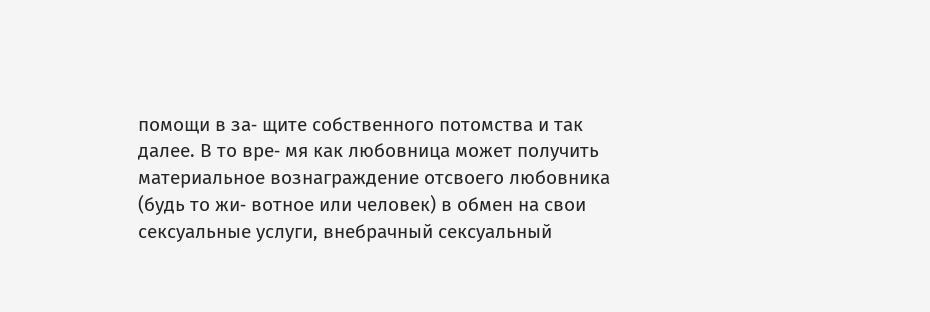помощи в за‑ щите собственного потомства и так далее. В то вре‑ мя как любовница может получить материальное вознаграждение отсвоего любовника (будь то жи‑ вотное или человек) в обмен на свои сексуальные услуги, внебрачный сексуальный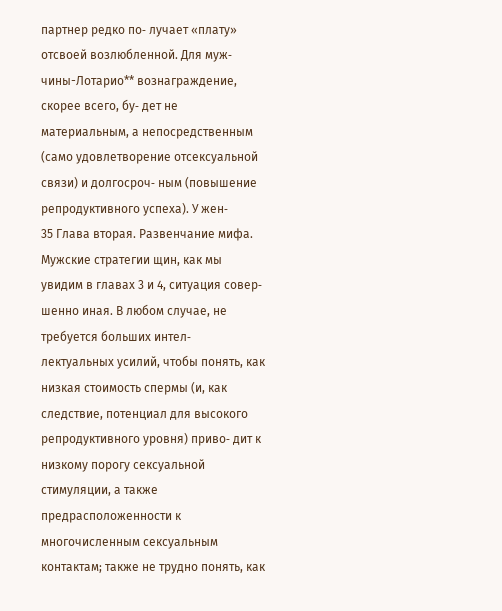партнер редко по‑ лучает «плату» отсвоей возлюбленной. Для муж‑ чины-Лотарио** вознаграждение, скорее всего, бу‑ дет не материальным, а непосредственным (само удовлетворение отсексуальной связи) и долгосроч‑ ным (повышение репродуктивного успеха). У жен‑
35 Глава вторая. Развенчание мифа. Мужские стратегии щин, как мы увидим в главах 3 и 4, ситуация совер‑ шенно иная. В любом случае, не требуется больших интел‑ лектуальных усилий, чтобы понять, как низкая стоимость спермы (и, как следствие, потенциал для высокого репродуктивного уровня) приво‑ дит к низкому порогу сексуальной стимуляции, а также предрасположенности к многочисленным сексуальным контактам; также не трудно понять, как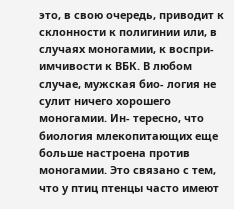это, в свою очередь, приводит к склонности к полигинии или, в случаях моногамии, к воспри‑ имчивости к ВБК. В любом случае, мужская био‑ логия не сулит ничего хорошего моногамии. Ин‑ тересно, что биология млекопитающих еще больше настроена против моногамии. Это связано с тем, что у птиц птенцы часто имеют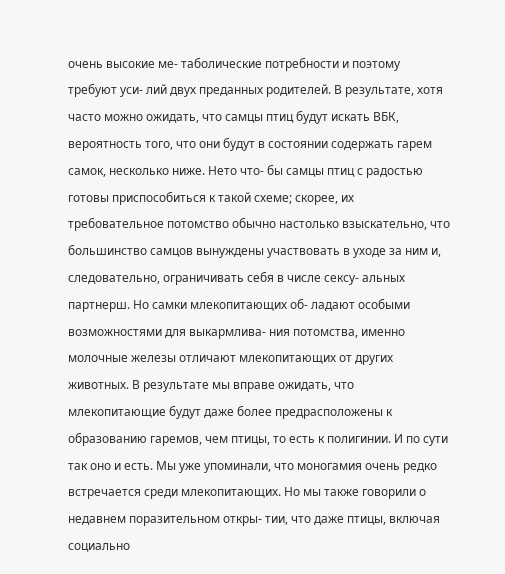очень высокие ме‑ таболические потребности и поэтому требуют уси‑ лий двух преданных родителей. В результате, хотя часто можно ожидать, что самцы птиц будут искать ВБК, вероятность того, что они будут в состоянии содержать гарем самок, несколько ниже. Нето что‑ бы самцы птиц с радостью готовы приспособиться к такой схеме; скорее, их требовательное потомство обычно настолько взыскательно, что большинство самцов вынуждены участвовать в уходе за ним и, следовательно, ограничивать себя в числе сексу‑ альных партнерш. Но самки млекопитающих об‑ ладают особыми возможностями для выкармлива‑ ния потомства, именно молочные железы отличают млекопитающих от других животных. В результате мы вправе ожидать, что млекопитающие будут даже более предрасположены к образованию гаремов, чем птицы, то есть к полигинии. И по сути так оно и есть. Мы уже упоминали, что моногамия очень редко встречается среди млекопитающих. Но мы также говорили о недавнем поразительном откры‑ тии, что даже птицы, включая социально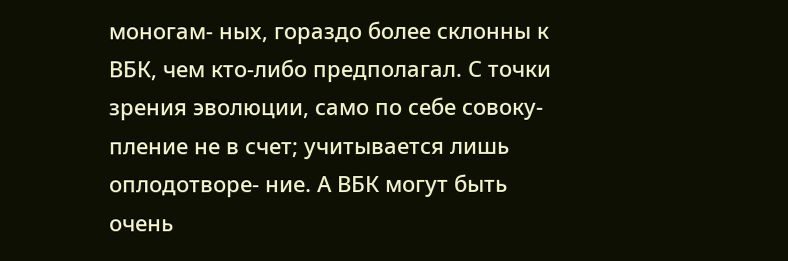моногам‑ ных, гораздо более склонны к ВБК, чем кто‑либо предполагал. С точки зрения эволюции, само по себе совоку‑ пление не в счет; учитывается лишь оплодотворе‑ ние. А ВБК могут быть очень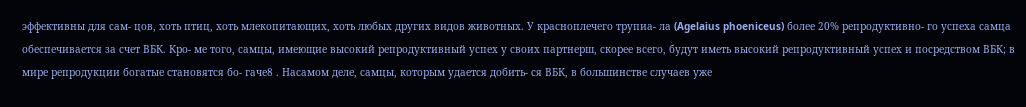эффективны для сам‑ цов, хоть птиц, хоть млекопитающих, хоть любых других видов животных. У красноплечего трупиа‑ ла (Agelaius phoeniceus) более 20% репродуктивно‑ го успеха самца обеспечивается за счет ВБК. Кро‑ ме того, самцы, имеющие высокий репродуктивный успех у своих партнерш, скорее всего, будут иметь высокий репродуктивный успех и посредством ВБК; в мире репродукции богатые становятся бо‑ гаче8 . Насамом деле, самцы, которым удается добить‑ ся ВБК, в большинстве случаев уже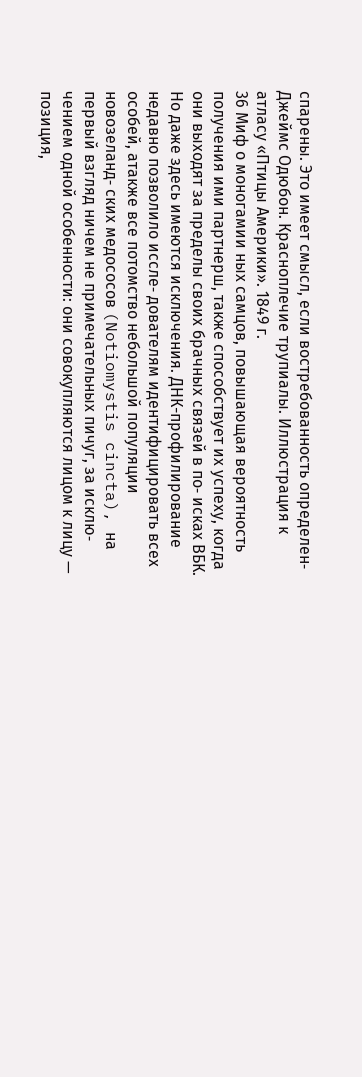спарены. Это имеет смысл, если востребованность определен‑ Джеймс Одюбон. Красноплечие трупиалы. Иллюстрация к атласу «Птицы Америки». 1849 г.
36 Миф о моногамии ных самцов, повышающая вероятность получения ими партнерш, также способствует их успеху, когда они выходят за пределы своих брачных связей в по‑ исках ВБК. Но даже здесь имеются исключения. ДНК-профилирование недавно позволило иссле‑ дователям идентифицировать всех особей, атакже все потомство небольшой популяции новозеланд‑ ских медососов (Notiomystis cincta), на первый взгляд ничем не примечательных пичуг, за исклю‑ чением одной особенности: они совокупляются лицом к лицу — позиция,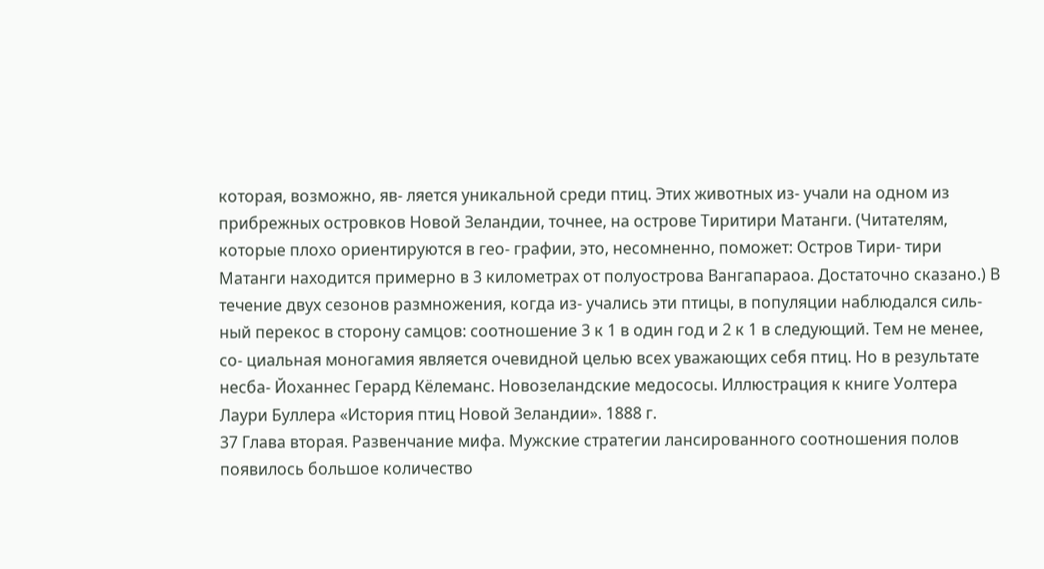которая, возможно, яв‑ ляется уникальной среди птиц. Этих животных из‑ учали на одном из прибрежных островков Новой Зеландии, точнее, на острове Тиритири Матанги. (Читателям, которые плохо ориентируются в гео‑ графии, это, несомненно, поможет: Остров Тири‑ тири Матанги находится примерно в 3 километрах от полуострова Вангапараоа. Достаточно сказано.) В течение двух сезонов размножения, когда из‑ учались эти птицы, в популяции наблюдался силь‑ ный перекос в сторону самцов: соотношение 3 к 1 в один год и 2 к 1 в следующий. Тем не менее, со‑ циальная моногамия является очевидной целью всех уважающих себя птиц. Но в результате несба‑ Йоханнес Герард Кёлеманс. Новозеландские медососы. Иллюстрация к книге Уолтера Лаури Буллера «История птиц Новой Зеландии». 1888 г.
37 Глава вторая. Развенчание мифа. Мужские стратегии лансированного соотношения полов появилось большое количество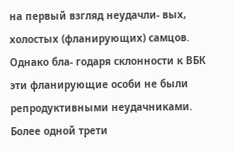на первый взгляд неудачли‑ вых, холостых (фланирующих) самцов. Однако бла‑ годаря склонности к ВБК эти фланирующие особи не были репродуктивными неудачниками. Более одной трети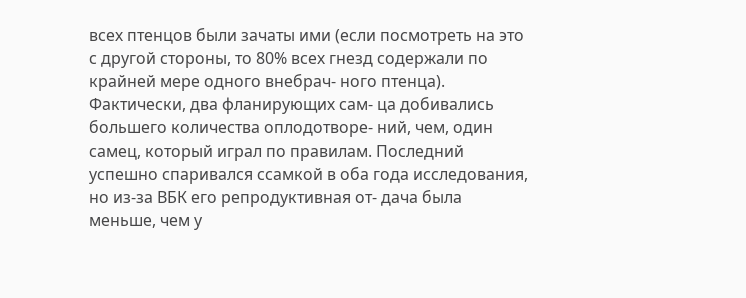всех птенцов были зачаты ими (если посмотреть на это с другой стороны, то 80% всех гнезд содержали по крайней мере одного внебрач‑ ного птенца). Фактически, два фланирующих сам‑ ца добивались большего количества оплодотворе‑ ний, чем, один самец, который играл по правилам. Последний успешно спаривался ссамкой в оба года исследования, но из‑за ВБК его репродуктивная от‑ дача была меньше, чем у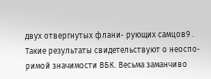двух отвергнутых флани‑ рующих самцов9 . Такие результаты свидетельствуют о неоспо‑ римой значимости ВБК. Весьма заманчиво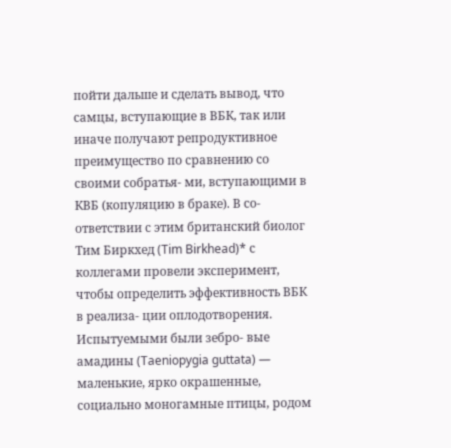пойти дальше и сделать вывод, что самцы, вступающие в ВБК, так или иначе получают репродуктивное преимущество по сравнению со своими собратья‑ ми, вступающими в КВБ (копуляцию в браке). В со‑ ответствии с этим британский биолог Тим Биркхед (Tim Birkhead)* с коллегами провели эксперимент, чтобы определить эффективность ВБК в реализа‑ ции оплодотворения. Испытуемыми были зебро‑ вые амадины (Taeniopygia guttata) — маленькие, ярко окрашенные, социально моногамные птицы, родом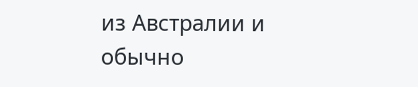из Австралии и обычно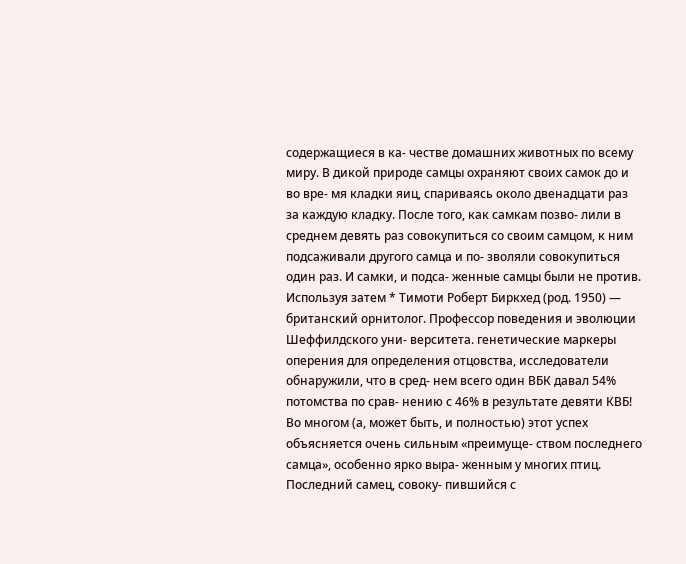содержащиеся в ка‑ честве домашних животных по всему миру. В дикой природе самцы охраняют своих самок до и во вре‑ мя кладки яиц, спариваясь около двенадцати раз за каждую кладку. После того, как самкам позво‑ лили в среднем девять раз совокупиться со своим самцом, к ним подсаживали другого самца и по‑ зволяли совокупиться один раз. И самки, и подса‑ женные самцы были не против. Используя затем * Тимоти Роберт Биркхед (род. 1950) — британский орнитолог. Профессор поведения и эволюции Шеффилдского уни‑ верситета. генетические маркеры оперения для определения отцовства, исследователи обнаружили, что в сред‑ нем всего один ВБК давал 54% потомства по срав‑ нению с 46% в результате девяти КВБ! Во многом (а, может быть, и полностью) этот успех объясняется очень сильным «преимуще‑ ством последнего самца», особенно ярко выра‑ женным у многих птиц. Последний самец, совоку‑ пившийся с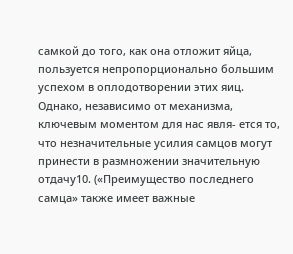самкой до того, как она отложит яйца, пользуется непропорционально большим успехом в оплодотворении этих яиц. Однако, независимо от механизма, ключевым моментом для нас явля‑ ется то, что незначительные усилия самцов могут принести в размножении значительную отдачу10. («Преимущество последнего самца» также имеет важные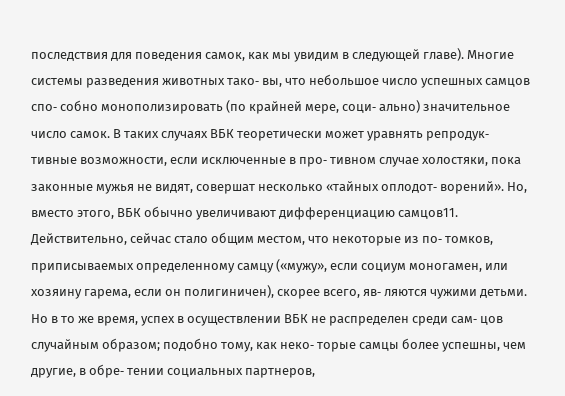последствия для поведения самок, как мы увидим в следующей главе). Многие системы разведения животных тако‑ вы, что небольшое число успешных самцов спо‑ собно монополизировать (по крайней мере, соци‑ ально) значительное число самок. В таких случаях ВБК теоретически может уравнять репродук‑ тивные возможности, если исключенные в про‑ тивном случае холостяки, пока законные мужья не видят, совершат несколько «тайных оплодот‑ ворений». Но, вместо этого, ВБК обычно увеличивают дифференциацию самцов11. Действительно, сейчас стало общим местом, что некоторые из по‑ томков, приписываемых определенному самцу («мужу», если социум моногамен, или хозяину гарема, если он полигиничен), скорее всего, яв‑ ляются чужими детьми. Но в то же время, успех в осуществлении ВБК не распределен среди сам‑ цов случайным образом; подобно тому, как неко‑ торые самцы более успешны, чем другие, в обре‑ тении социальных партнеров,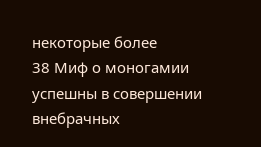некоторые более
38 Миф о моногамии успешны в совершении внебрачных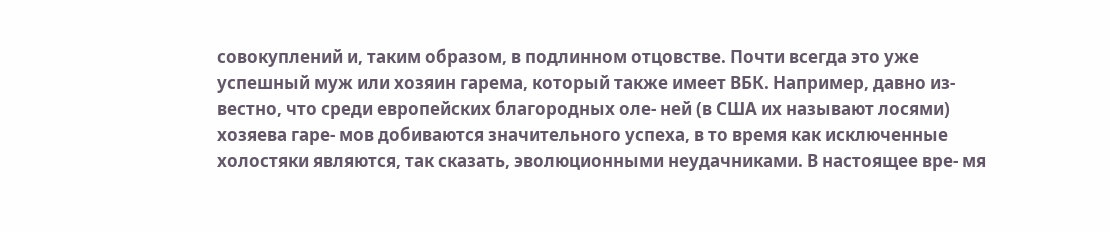совокуплений и, таким образом, в подлинном отцовстве. Почти всегда это уже успешный муж или хозяин гарема, который также имеет ВБК. Например, давно из‑ вестно, что среди европейских благородных оле‑ ней (в США их называют лосями) хозяева гаре‑ мов добиваются значительного успеха, в то время как исключенные холостяки являются, так сказать, эволюционными неудачниками. В настоящее вре‑ мя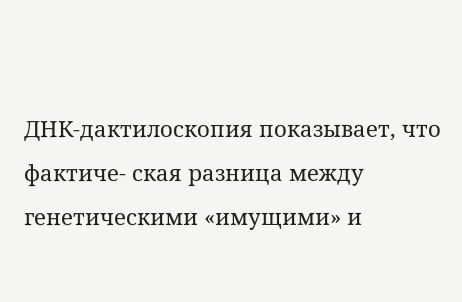ДНК-дактилоскопия показывает, что фактиче‑ ская разница между генетическими «имущими» и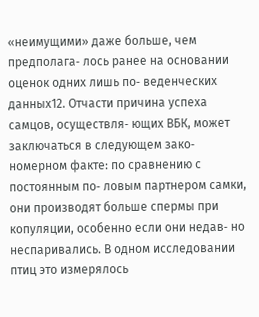«неимущими» даже больше, чем предполага‑ лось ранее на основании оценок одних лишь по‑ веденческих данных12. Отчасти причина успеха самцов, осуществля‑ ющих ВБК, может заключаться в следующем зако‑ номерном факте: по сравнению с постоянным по‑ ловым партнером самки, они производят больше спермы при копуляции, особенно если они недав‑ но неспаривались. В одном исследовании птиц это измерялось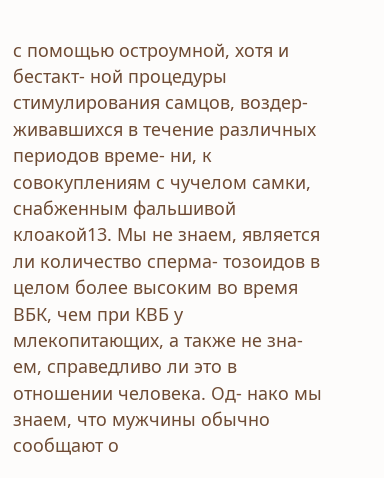с помощью остроумной, хотя и бестакт‑ ной процедуры стимулирования самцов, воздер‑ живавшихся в течение различных периодов време‑ ни, к совокуплениям с чучелом самки, снабженным фальшивой клоакой13. Мы не знаем, является ли количество сперма‑ тозоидов в целом более высоким во время ВБК, чем при КВБ у млекопитающих, а также не зна‑ ем, справедливо ли это в отношении человека. Од‑ нако мы знаем, что мужчины обычно сообщают о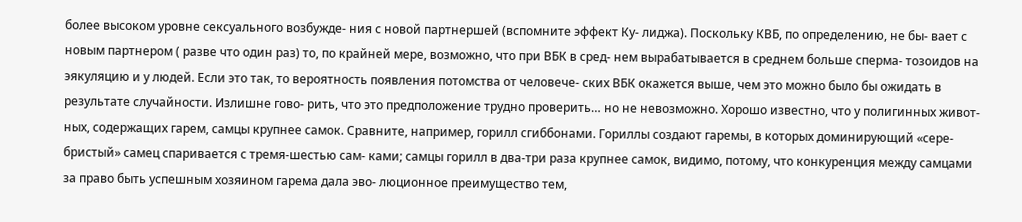более высоком уровне сексуального возбужде‑ ния с новой партнершей (вспомните эффект Ку‑ лиджа). Поскольку КВБ, по определению, не бы‑ вает с новым партнером ( разве что один раз) то, по крайней мере, возможно, что при ВБК в сред‑ нем вырабатывается в среднем больше сперма‑ тозоидов на эякуляцию и у людей. Если это так, то вероятность появления потомства от человече‑ ских ВБК окажется выше, чем это можно было бы ожидать в результате случайности. Излишне гово‑ рить, что это предположение трудно проверить… но не невозможно. Хорошо известно, что у полигинных живот‑ ных, содержащих гарем, самцы крупнее самок. Сравните, например, горилл сгиббонами. Гориллы создают гаремы, в которых доминирующий «сере‑ бристый» самец спаривается с тремя-шестью сам‑ ками; самцы горилл в два-три раза крупнее самок, видимо, потому, что конкуренция между самцами за право быть успешным хозяином гарема дала эво‑ люционное преимущество тем,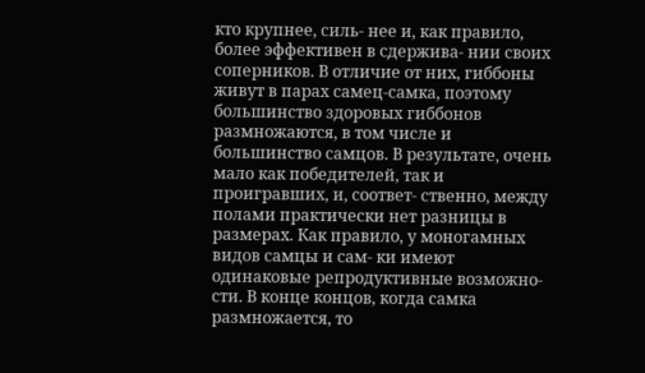кто крупнее, силь‑ нее и, как правило, более эффективен в сдержива‑ нии своих соперников. В отличие от них, гиббоны живут в парах самец-самка, поэтому большинство здоровых гиббонов размножаются, в том числе и большинство самцов. В результате, очень мало как победителей, так и проигравших, и, соответ‑ ственно, между полами практически нет разницы в размерах. Как правило, у моногамных видов самцы и сам‑ ки имеют одинаковые репродуктивные возможно‑ сти. В конце концов, когда самка размножается, то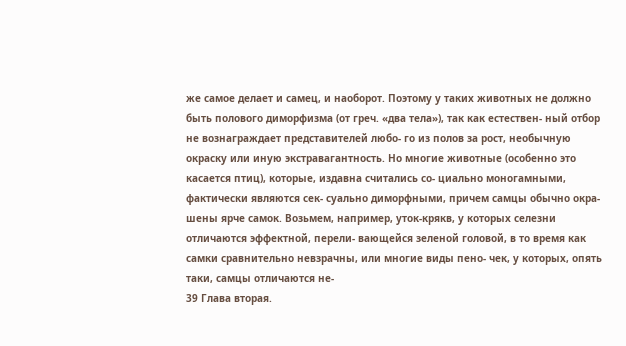же самое делает и самец, и наоборот. Поэтому у таких животных не должно быть полового диморфизма (от греч. «два тела»), так как естествен‑ ный отбор не вознаграждает представителей любо‑ го из полов за рост, необычную окраску или иную экстравагантность. Но многие животные (особенно это касается птиц), которые, издавна считались со‑ циально моногамными, фактически являются сек‑ суально диморфными, причем самцы обычно окра‑ шены ярче самок. Возьмем, например, уток-крякв, у которых селезни отличаются эффектной, перели‑ вающейся зеленой головой, в то время как самки сравнительно невзрачны, или многие виды пено‑ чек, у которых, опять таки, самцы отличаются не‑
39 Глава вторая.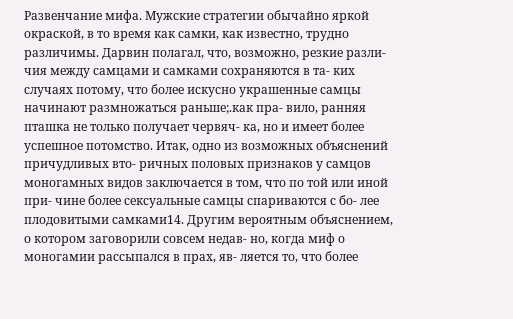Развенчание мифа. Мужские стратегии обычайно яркой окраской, в то время как самки, как известно, трудно различимы. Дарвин полагал, что, возможно, резкие разли‑ чия между самцами и самками сохраняются в та‑ ких случаях потому, что более искусно украшенные самцы начинают размножаться раньше;.как пра‑ вило, ранняя пташка не только получает червяч‑ ка, но и имеет более успешное потомство. Итак, одно из возможных объяснений причудливых вто‑ ричных половых признаков у самцов моногамных видов заключается в том, что по той или иной при‑ чине более сексуальные самцы спариваются с бо‑ лее плодовитыми самками14. Другим вероятным объяснением, о котором заговорили совсем недав‑ но, когда миф о моногамии рассыпался в прах, яв‑ ляется то, что более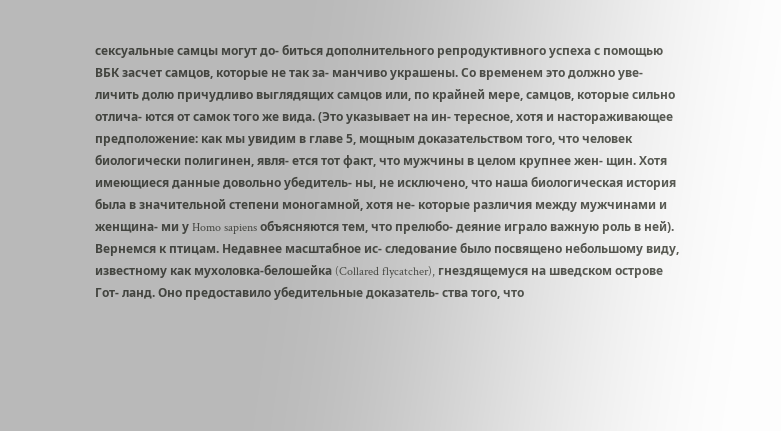сексуальные самцы могут до‑ биться дополнительного репродуктивного успеха с помощью ВБК засчет самцов, которые не так за‑ манчиво украшены. Со временем это должно уве‑ личить долю причудливо выглядящих самцов или, по крайней мере, самцов, которые сильно отлича‑ ются от самок того же вида. (Это указывает на ин‑ тересное, хотя и настораживающее предположение: как мы увидим в главе 5, мощным доказательством того, что человек биологически полигинен, явля‑ ется тот факт, что мужчины в целом крупнее жен‑ щин. Хотя имеющиеся данные довольно убедитель‑ ны, не исключено, что наша биологическая история была в значительной степени моногамной, хотя не‑ которые различия между мужчинами и женщина‑ ми у Homo sapiens объясняются тем, что прелюбо‑ деяние играло важную роль в ней). Вернемся к птицам. Недавнее масштабное ис‑ следование было посвящено небольшому виду, известному как мухоловка-белошейка (Collared flycatcher), гнездящемуся на шведском острове Гот‑ ланд. Оно предоставило убедительные доказатель‑ ства того, что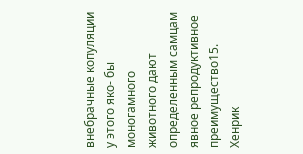внебрачные копуляции у этого яко‑ бы моногамного животного дают определенным самцам явное репродуктивное преимущество15. Хенрик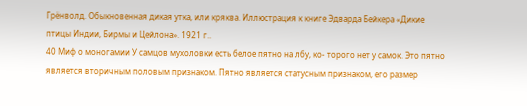Грёнволд. Обыкновенная дикая утка, или кряква. Иллюстрация к книге Эдварда Бейкера «Дикие птицы Индии, Бирмы и Цейлона». 1921 г..
40 Миф о моногамии У самцов мухоловки есть белое пятно на лбу, ко‑ торого нет у самок. Это пятно является вторичным половым признаком. Пятно является статусным признаком, его размер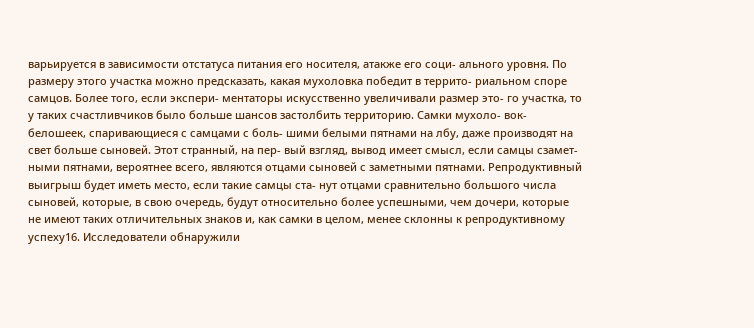варьируется в зависимости отстатуса питания его носителя, атакже его соци‑ ального уровня. По размеру этого участка можно предсказать, какая мухоловка победит в террито‑ риальном споре самцов. Более того, если экспери‑ ментаторы искусственно увеличивали размер это‑ го участка, то у таких счастливчиков было больше шансов застолбить территорию. Самки мухоло‑ вок-белошеек, спаривающиеся с самцами с боль‑ шими белыми пятнами на лбу, даже производят на свет больше сыновей. Этот странный, на пер‑ вый взгляд, вывод имеет смысл, если самцы сзамет‑ ными пятнами, вероятнее всего, являются отцами сыновей с заметными пятнами. Репродуктивный выигрыш будет иметь место, если такие самцы ста‑ нут отцами сравнительно большого числа сыновей, которые, в свою очередь, будут относительно более успешными, чем дочери, которые не имеют таких отличительных знаков и, как самки в целом, менее склонны к репродуктивному успеху16. Исследователи обнаружили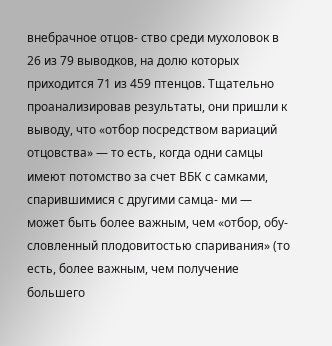внебрачное отцов‑ ство среди мухоловок в 26 из 79 выводков, на долю которых приходится 71 из 459 птенцов. Тщательно проанализировав результаты, они пришли к выводу, что «отбор посредством вариаций отцовства» — то есть, когда одни самцы имеют потомство за счет ВБК с самками, спарившимися с другими самца‑ ми — может быть более важным, чем «отбор, обу‑ словленный плодовитостью спаривания» (то есть, более важным, чем получение большего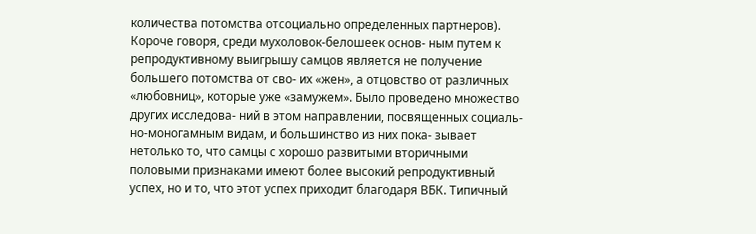количества потомства отсоциально определенных партнеров). Короче говоря, среди мухоловок-белошеек основ‑ ным путем к репродуктивному выигрышу самцов является не получение большего потомства от сво‑ их «жен», а отцовство от различных «любовниц», которые уже «замужем». Было проведено множество других исследова‑ ний в этом направлении, посвященных социаль‑ но-моногамным видам, и большинство из них пока‑ зывает нетолько то, что самцы с хорошо развитыми вторичными половыми признаками имеют более высокий репродуктивный успех, но и то, что этот успех приходит благодаря ВБК. Типичный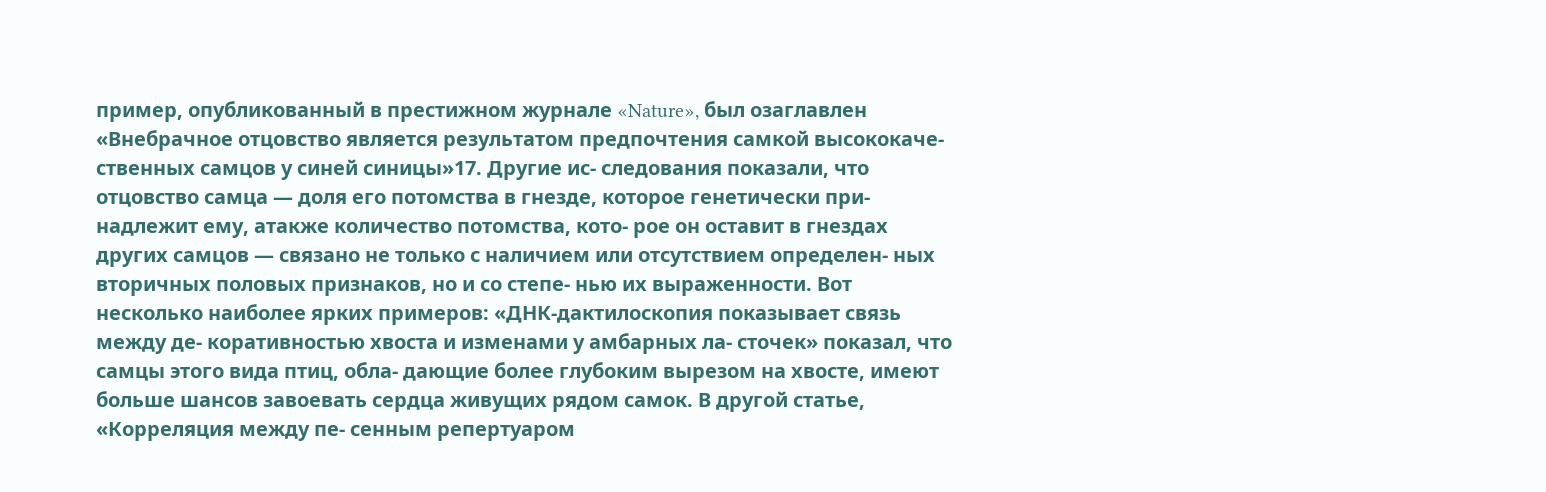пример, опубликованный в престижном журнале «Nature», был озаглавлен «Внебрачное отцовство является результатом предпочтения самкой высококаче‑ ственных самцов у синей синицы»17. Другие ис‑ следования показали, что отцовство самца — доля его потомства в гнезде, которое генетически при‑ надлежит ему, атакже количество потомства, кото‑ рое он оставит в гнездах других самцов — связано не только с наличием или отсутствием определен‑ ных вторичных половых признаков, но и со степе‑ нью их выраженности. Вот несколько наиболее ярких примеров: «ДНК-дактилоскопия показывает связь между де‑ коративностью хвоста и изменами у амбарных ла‑ сточек» показал, что самцы этого вида птиц, обла‑ дающие более глубоким вырезом на хвосте, имеют больше шансов завоевать сердца живущих рядом самок. В другой статье, «Корреляция между пе‑ сенным репертуаром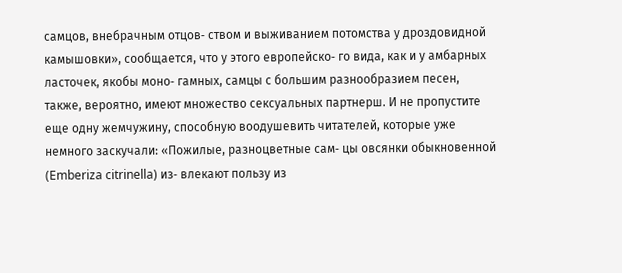самцов, внебрачным отцов‑ ством и выживанием потомства у дроздовидной камышовки», сообщается, что у этого европейско‑ го вида, как и у амбарных ласточек, якобы моно‑ гамных, самцы с большим разнообразием песен, также, вероятно, имеют множество сексуальных партнерш. И не пропустите еще одну жемчужину, способную воодушевить читателей, которые уже немного заскучали: «Пожилые, разноцветные сам‑ цы овсянки обыкновенной (Emberiza citrinella) из‑ влекают пользу из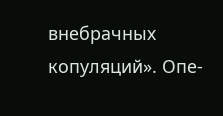внебрачных копуляций». Опе‑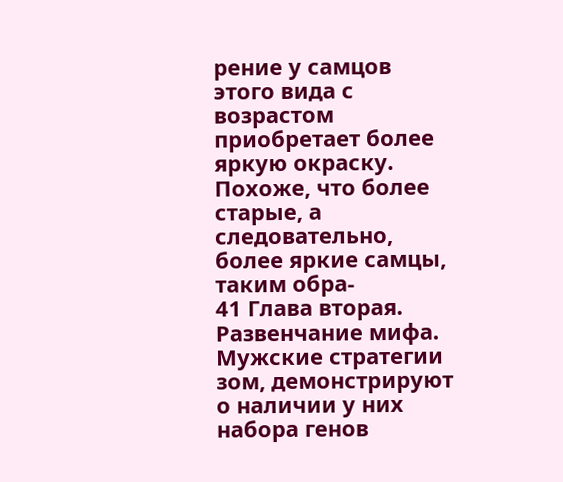рение у самцов этого вида с возрастом приобретает более яркую окраску. Похоже, что более старые, а следовательно, более яркие самцы, таким обра‑
41 Глава вторая. Развенчание мифа. Мужские стратегии зом, демонстрируют о наличии у них набора генов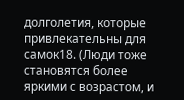долголетия, которые привлекательны для самок18. (Люди тоже становятся более яркими с возрастом, и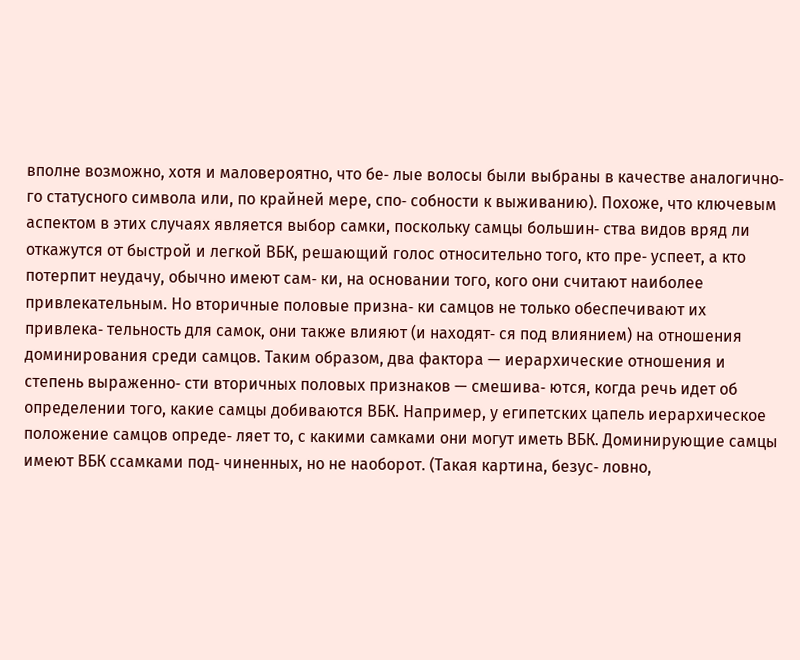вполне возможно, хотя и маловероятно, что бе‑ лые волосы были выбраны в качестве аналогично‑ го статусного символа или, по крайней мере, спо‑ собности к выживанию). Похоже, что ключевым аспектом в этих случаях является выбор самки, поскольку самцы большин‑ ства видов вряд ли откажутся от быстрой и легкой ВБК, решающий голос относительно того, кто пре‑ успеет, а кто потерпит неудачу, обычно имеют сам‑ ки, на основании того, кого они считают наиболее привлекательным. Но вторичные половые призна‑ ки самцов не только обеспечивают их привлека‑ тельность для самок, они также влияют (и находят‑ ся под влиянием) на отношения доминирования среди самцов. Таким образом, два фактора — иерархические отношения и степень выраженно‑ сти вторичных половых признаков — смешива‑ ются, когда речь идет об определении того, какие самцы добиваются ВБК. Например, у египетских цапель иерархическое положение самцов опреде‑ ляет то, с какими самками они могут иметь ВБК. Доминирующие самцы имеют ВБК ссамками под‑ чиненных, но не наоборот. (Такая картина, безус‑ ловно,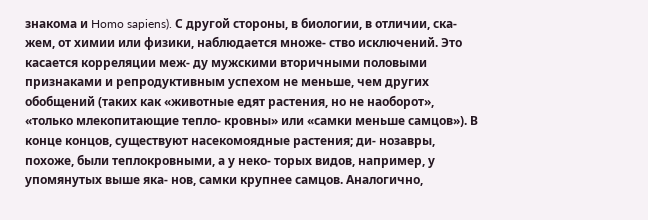знакома и Homo sapiens). С другой стороны, в биологии, в отличии, ска‑ жем, от химии или физики, наблюдается множе‑ ство исключений. Это касается корреляции меж‑ ду мужскими вторичными половыми признаками и репродуктивным успехом не меньше, чем других обобщений (таких как «животные едят растения, но не наоборот», «только млекопитающие тепло‑ кровны» или «самки меньше самцов»). В конце концов, существуют насекомоядные растения; ди‑ нозавры, похоже, были теплокровными, а у неко‑ торых видов, например, у упомянутых выше яка‑ нов, самки крупнее самцов. Аналогично,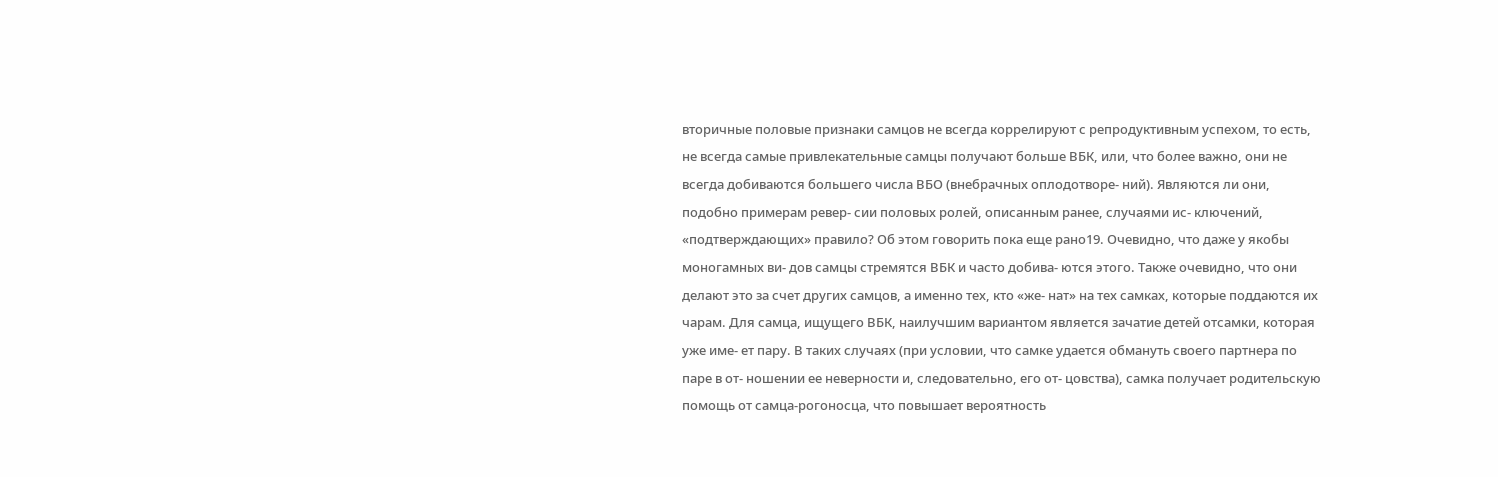вторичные половые признаки самцов не всегда коррелируют с репродуктивным успехом, то есть, не всегда самые привлекательные самцы получают больше ВБК, или, что более важно, они не всегда добиваются большего числа ВБО (внебрачных оплодотворе‑ ний). Являются ли они, подобно примерам ревер‑ сии половых ролей, описанным ранее, случаями ис‑ ключений, «подтверждающих» правило? Об этом говорить пока еще рано19. Очевидно, что даже у якобы моногамных ви‑ дов самцы стремятся ВБК и часто добива‑ ются этого. Также очевидно, что они делают это за счет других самцов, а именно тех, кто «же‑ нат» на тех самках, которые поддаются их чарам. Для самца, ищущего ВБК, наилучшим вариантом является зачатие детей отсамки, которая уже име‑ ет пару. В таких случаях (при условии, что самке удается обмануть своего партнера по паре в от‑ ношении ее неверности и, следовательно, его от‑ цовства), самка получает родительскую помощь от самца-рогоносца, что повышает вероятность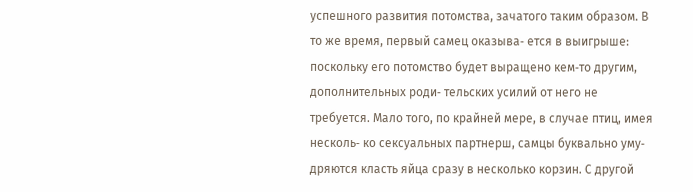успешного развития потомства, зачатого таким образом. В то же время, первый самец оказыва‑ ется в выигрыше: поскольку его потомство будет выращено кем‑то другим, дополнительных роди‑ тельских усилий от него не требуется. Мало того, по крайней мере, в случае птиц, имея несколь‑ ко сексуальных партнерш, самцы буквально уму‑ дряются класть яйца сразу в несколько корзин. С другой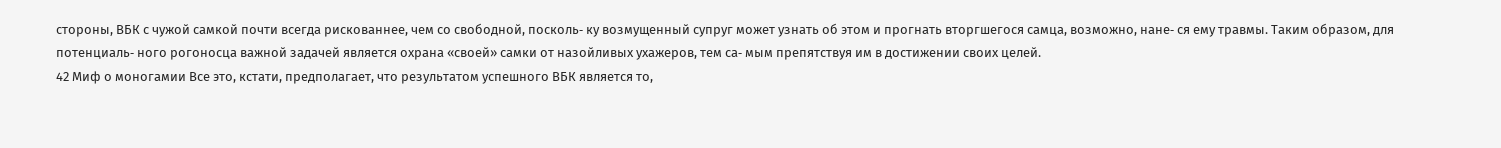стороны, ВБК с чужой самкой почти всегда рискованнее, чем со свободной, посколь‑ ку возмущенный супруг может узнать об этом и прогнать вторгшегося самца, возможно, нане‑ ся ему травмы. Таким образом, для потенциаль‑ ного рогоносца важной задачей является охрана «своей» самки от назойливых ухажеров, тем са‑ мым препятствуя им в достижении своих целей.
42 Миф о моногамии Все это, кстати, предполагает, что результатом успешного ВБК является то,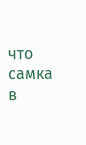что самка в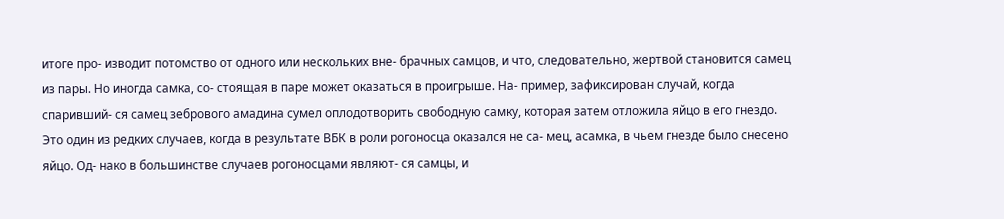итоге про‑ изводит потомство от одного или нескольких вне‑ брачных самцов, и что, следовательно, жертвой становится самец из пары. Но иногда самка, со‑ стоящая в паре может оказаться в проигрыше. На‑ пример, зафиксирован случай, когда спаривший‑ ся самец зебрового амадина сумел оплодотворить свободную самку, которая затем отложила яйцо в его гнездо. Это один из редких случаев, когда в результате ВБК в роли рогоносца оказался не са‑ мец, асамка, в чьем гнезде было снесено яйцо. Од‑ нако в большинстве случаев рогоносцами являют‑ ся самцы, и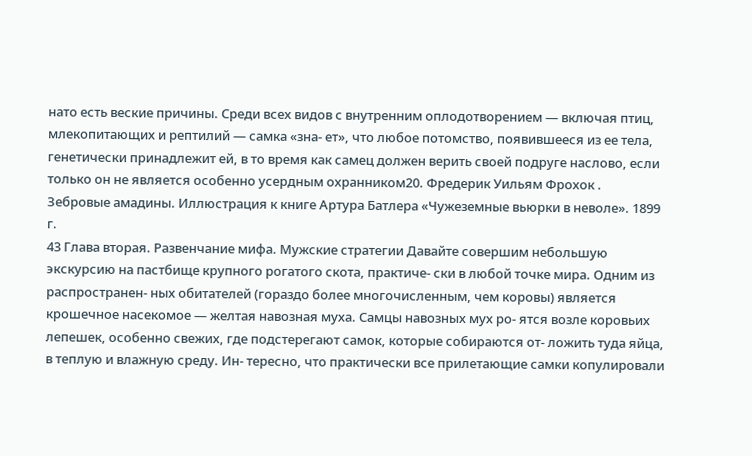нато есть веские причины. Среди всех видов с внутренним оплодотворением — включая птиц, млекопитающих и рептилий — самка «зна‑ ет», что любое потомство, появившееся из ее тела, генетически принадлежит ей, в то время как самец должен верить своей подруге наслово, если только он не является особенно усердным охранником20. Фредерик Уильям Фрохок . Зебровые амадины. Иллюстрация к книге Артура Батлера «Чужеземные вьюрки в неволе». 1899 г.
43 Глава вторая. Развенчание мифа. Мужские стратегии Давайте совершим небольшую экскурсию на пастбище крупного рогатого скота, практиче‑ ски в любой точке мира. Одним из распространен‑ ных обитателей (гораздо более многочисленным, чем коровы) является крошечное насекомое — желтая навозная муха. Самцы навозных мух ро‑ ятся возле коровьих лепешек, особенно свежих, где подстерегают самок, которые собираются от‑ ложить туда яйца, в теплую и влажную среду. Ин‑ тересно, что практически все прилетающие самки копулировали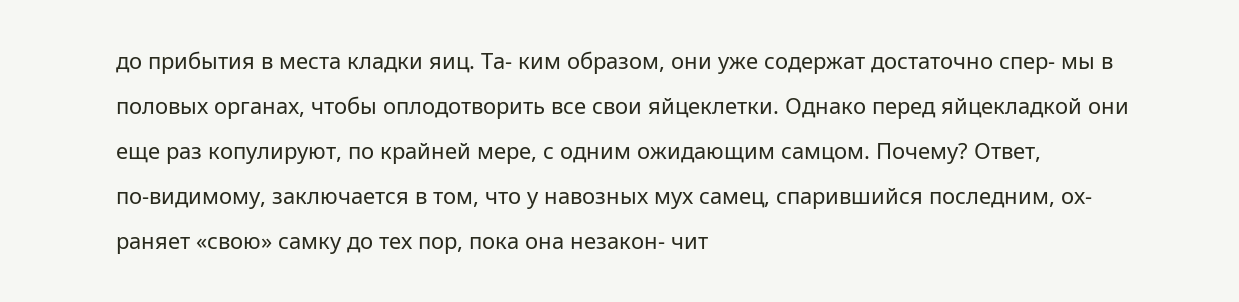до прибытия в места кладки яиц. Та‑ ким образом, они уже содержат достаточно спер‑ мы в половых органах, чтобы оплодотворить все свои яйцеклетки. Однако перед яйцекладкой они еще раз копулируют, по крайней мере, с одним ожидающим самцом. Почему? Ответ, по‑видимому, заключается в том, что у навозных мух самец, спарившийся последним, ох‑ раняет «свою» самку до тех пор, пока она незакон‑ чит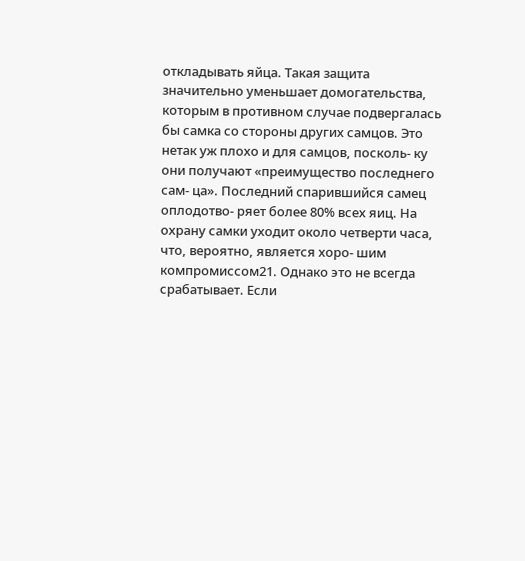откладывать яйца. Такая защита значительно уменьшает домогательства, которым в противном случае подвергалась бы самка со стороны других самцов. Это нетак уж плохо и для самцов, посколь‑ ку они получают «преимущество последнего сам‑ ца». Последний спарившийся самец оплодотво‑ ряет более 80% всех яиц. На охрану самки уходит около четверти часа, что, вероятно, является хоро‑ шим компромиссом21. Однако это не всегда срабатывает. Если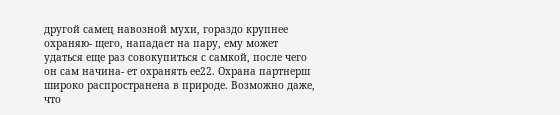другой самец навозной мухи, гораздо крупнее охраняю‑ щего, нападает на пару, ему может удаться еще раз совокупиться с самкой, после чего он сам начина‑ ет охранять ее22. Охрана партнерш широко распространена в природе. Возможно даже, что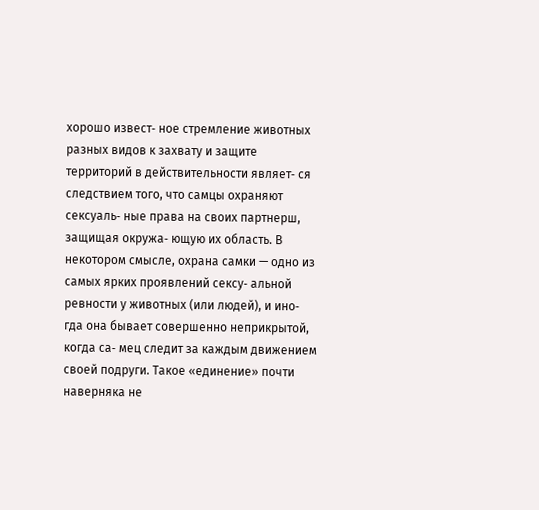хорошо извест‑ ное стремление животных разных видов к захвату и защите территорий в действительности являет‑ ся следствием того, что самцы охраняют сексуаль‑ ные права на своих партнерш, защищая окружа‑ ющую их область. В некотором смысле, охрана самки — одно из самых ярких проявлений сексу‑ альной ревности у животных (или людей), и ино‑ гда она бывает совершенно неприкрытой, когда са‑ мец следит за каждым движением своей подруги. Такое «единение» почти наверняка не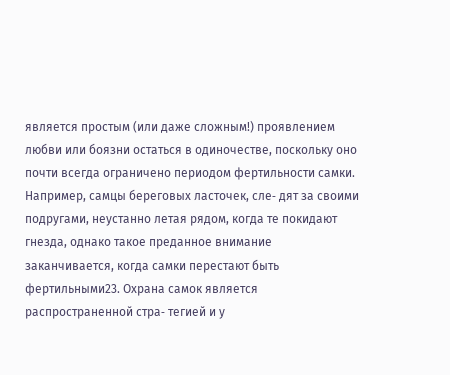является простым (или даже сложным!) проявлением любви или боязни остаться в одиночестве, поскольку оно почти всегда ограничено периодом фертильности самки. Например, самцы береговых ласточек, сле‑ дят за своими подругами, неустанно летая рядом, когда те покидают гнезда, однако такое преданное внимание заканчивается, когда самки перестают быть фертильными23. Охрана самок является распространенной стра‑ тегией и у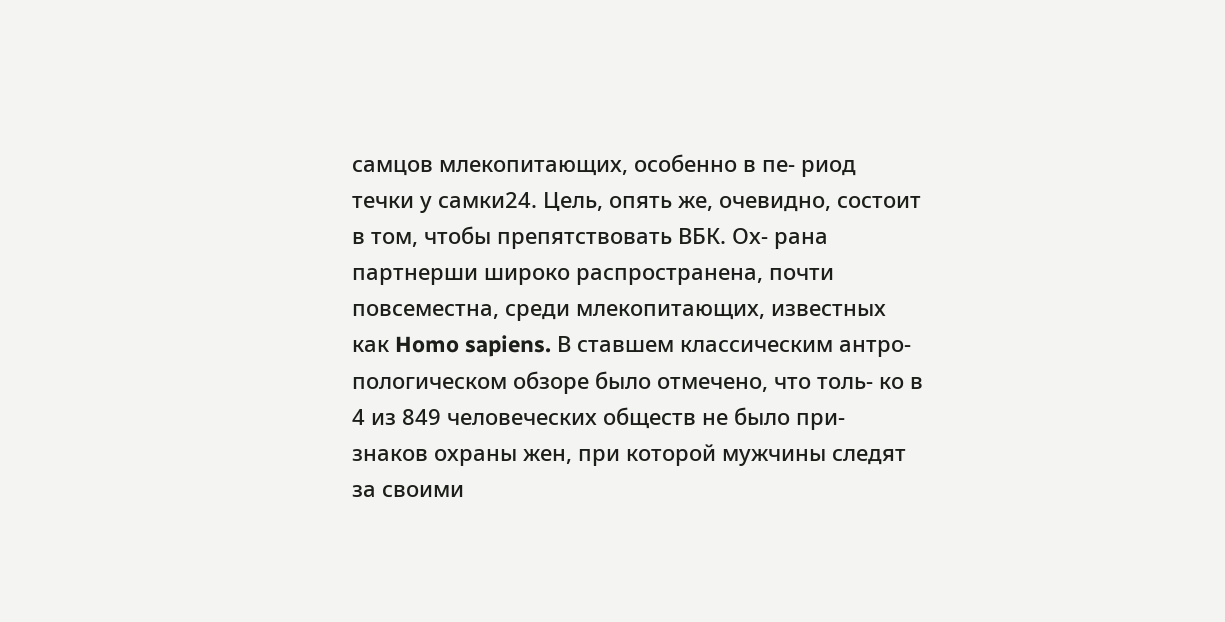самцов млекопитающих, особенно в пе‑ риод течки у самки24. Цель, опять же, очевидно, состоит в том, чтобы препятствовать ВБК. Ох‑ рана партнерши широко распространена, почти повсеместна, среди млекопитающих, известных как Homo sapiens. В ставшем классическим антро‑ пологическом обзоре было отмечено, что толь‑ ко в 4 из 849 человеческих обществ не было при‑ знаков охраны жен, при которой мужчины следят за своими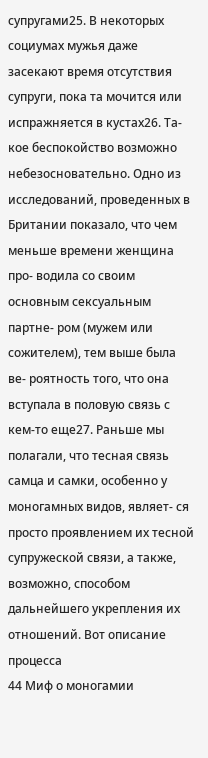супругами25. В некоторых социумах мужья даже засекают время отсутствия супруги, пока та мочится или испражняется в кустах26. Та‑ кое беспокойство возможно небезосновательно. Одно из исследований, проведенных в Британии показало, что чем меньше времени женщина про‑ водила со своим основным сексуальным партне‑ ром (мужем или сожителем), тем выше была ве‑ роятность того, что она вступала в половую связь с кем‑то еще27. Раньше мы полагали, что тесная связь самца и самки, особенно у моногамных видов, являет‑ ся просто проявлением их тесной супружеской связи, а также, возможно, способом дальнейшего укрепления их отношений. Вот описание процесса
44 Миф о моногамии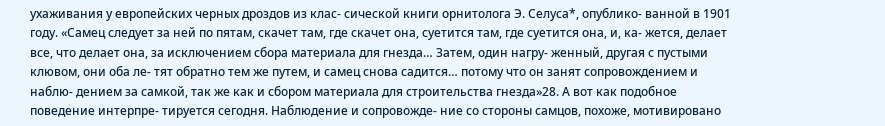ухаживания у европейских черных дроздов из клас‑ сической книги орнитолога Э. Селуса*, опублико‑ ванной в 1901 году. «Самец следует за ней по пятам, скачет там, где скачет она, суетится там, где суетится она, и, ка‑ жется, делает все, что делает она, за исключением сбора материала для гнезда… Затем, один нагру‑ женный, другая с пустыми клювом, они оба ле‑ тят обратно тем же путем, и самец снова садится… потому что он занят сопровождением и наблю‑ дением за самкой, так же как и сбором материала для строительства гнезда»28. А вот как подобное поведение интерпре‑ тируется сегодня. Наблюдение и сопровожде‑ ние со стороны самцов, похоже, мотивировано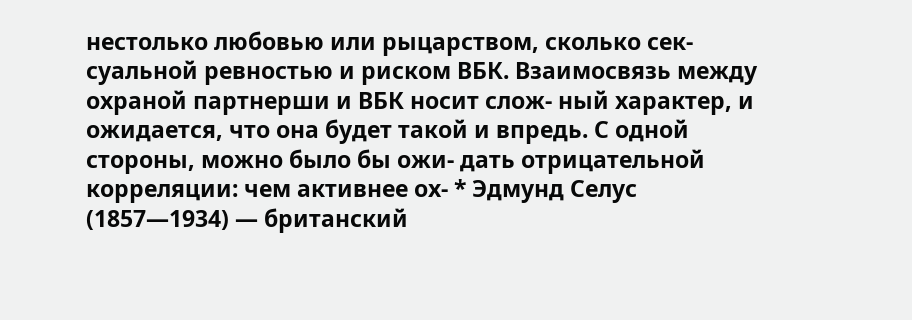нестолько любовью или рыцарством, сколько сек‑ суальной ревностью и риском ВБК. Взаимосвязь между охраной партнерши и ВБК носит слож‑ ный характер, и ожидается, что она будет такой и впредь. С одной стороны, можно было бы ожи‑ дать отрицательной корреляции: чем активнее ох‑ * Эдмунд Селус (1857—1934) — британский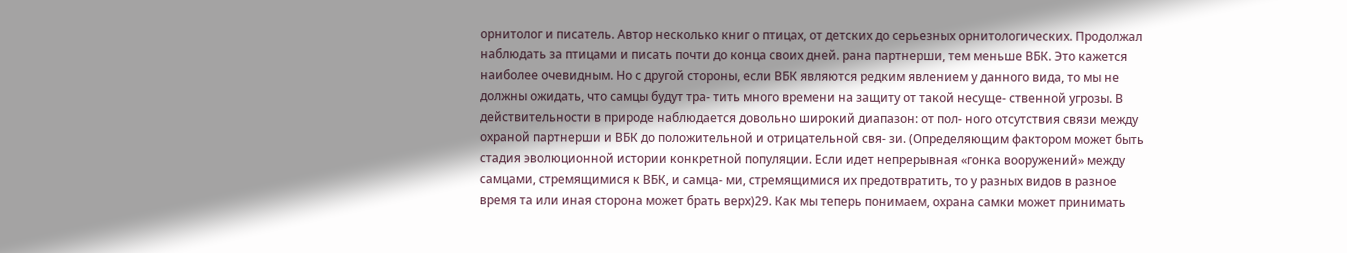орнитолог и писатель. Автор несколько книг о птицах, от детских до серьезных орнитологических. Продолжал наблюдать за птицами и писать почти до конца своих дней. рана партнерши, тем меньше ВБК. Это кажется наиболее очевидным. Но с другой стороны, если ВБК являются редким явлением у данного вида, то мы не должны ожидать, что самцы будут тра‑ тить много времени на защиту от такой несуще‑ ственной угрозы. В действительности в природе наблюдается довольно широкий диапазон: от пол‑ ного отсутствия связи между охраной партнерши и ВБК до положительной и отрицательной свя‑ зи. (Определяющим фактором может быть стадия эволюционной истории конкретной популяции. Если идет непрерывная «гонка вооружений» между самцами, стремящимися к ВБК, и самца‑ ми, стремящимися их предотвратить, то у разных видов в разное время та или иная сторона может брать верх)29. Как мы теперь понимаем, охрана самки может принимать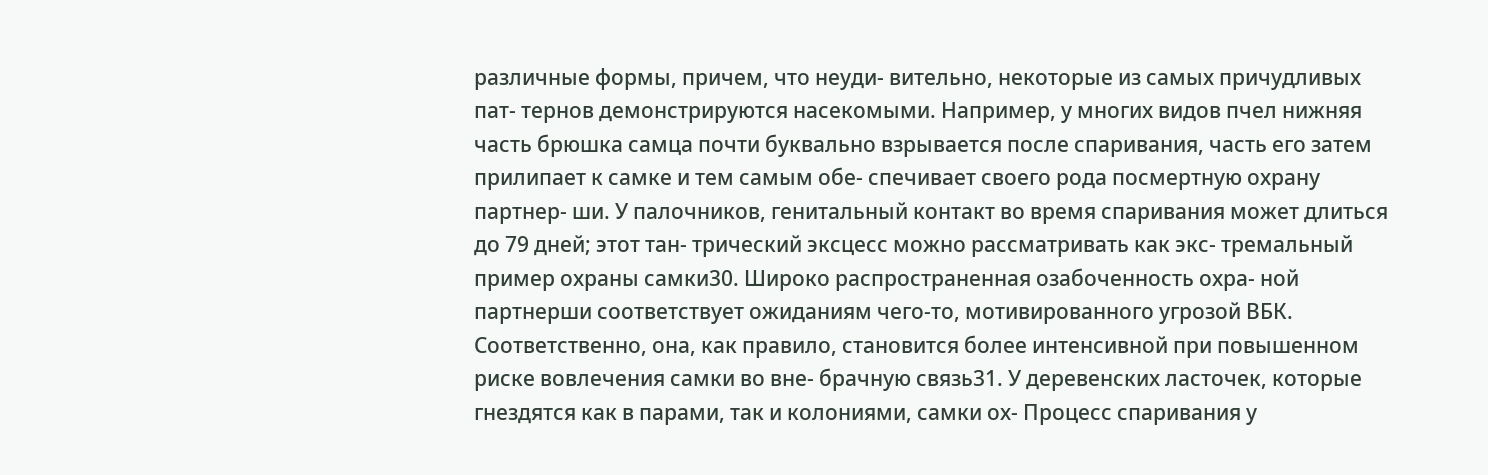различные формы, причем, что неуди‑ вительно, некоторые из самых причудливых пат‑ тернов демонстрируются насекомыми. Например, у многих видов пчел нижняя часть брюшка самца почти буквально взрывается после спаривания, часть его затем прилипает к самке и тем самым обе‑ спечивает своего рода посмертную охрану партнер‑ ши. У палочников, генитальный контакт во время спаривания может длиться до 79 дней; этот тан‑ трический эксцесс можно рассматривать как экс‑ тремальный пример охраны самки30. Широко распространенная озабоченность охра‑ ной партнерши соответствует ожиданиям чего‑то, мотивированного угрозой ВБК. Соответственно, она, как правило, становится более интенсивной при повышенном риске вовлечения самки во вне‑ брачную связь31. У деревенских ласточек, которые гнездятся как в парами, так и колониями, самки ох‑ Процесс спаривания у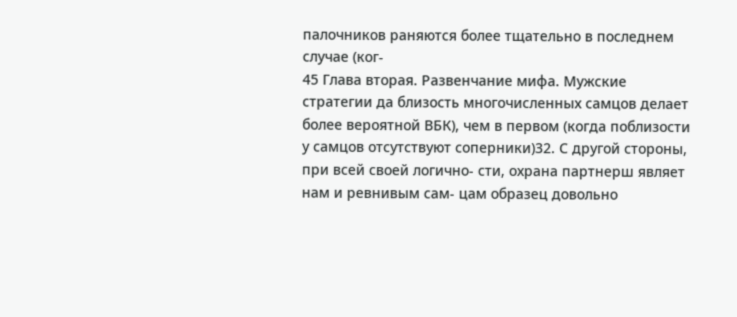палочников раняются более тщательно в последнем случае (ког‑
45 Глава вторая. Развенчание мифа. Мужские стратегии да близость многочисленных самцов делает более вероятной ВБК), чем в первом (когда поблизости у самцов отсутствуют соперники)32. С другой стороны, при всей своей логично‑ сти, охрана партнерш являет нам и ревнивым сам‑ цам образец довольно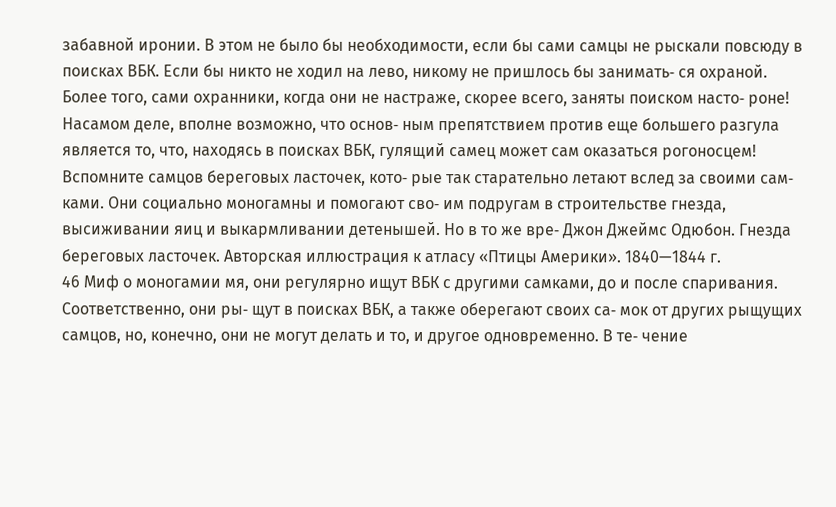забавной иронии. В этом не было бы необходимости, если бы сами самцы не рыскали повсюду в поисках ВБК. Если бы никто не ходил на лево, никому не пришлось бы занимать‑ ся охраной. Более того, сами охранники, когда они не настраже, скорее всего, заняты поиском насто‑ роне! Насамом деле, вполне возможно, что основ‑ ным препятствием против еще большего разгула является то, что, находясь в поисках ВБК, гулящий самец может сам оказаться рогоносцем! Вспомните самцов береговых ласточек, кото‑ рые так старательно летают вслед за своими сам‑ ками. Они социально моногамны и помогают сво‑ им подругам в строительстве гнезда, высиживании яиц и выкармливании детенышей. Но в то же вре‑ Джон Джеймс Одюбон. Гнезда береговых ласточек. Авторская иллюстрация к атласу «Птицы Америки». 1840—1844 г.
46 Миф о моногамии мя, они регулярно ищут ВБК с другими самками, до и после спаривания. Соответственно, они ры‑ щут в поисках ВБК, а также оберегают своих са‑ мок от других рыщущих самцов, но, конечно, они не могут делать и то, и другое одновременно. В те‑ чение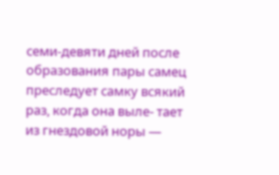семи-девяти дней после образования пары самец преследует самку всякий раз, когда она выле‑ тает из гнездовой норы —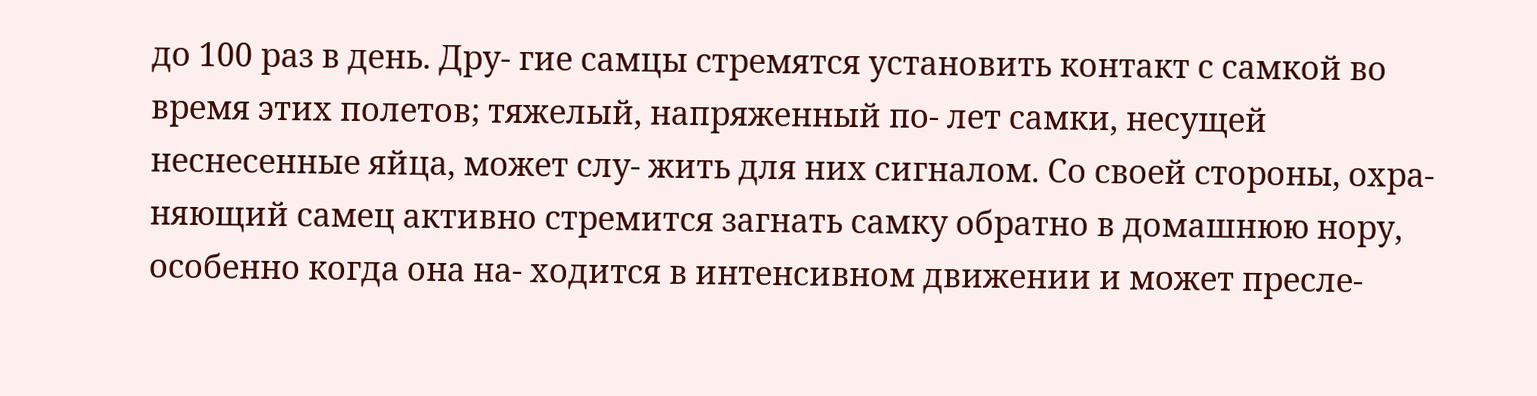до 100 раз в день. Дру‑ гие самцы стремятся установить контакт с самкой во время этих полетов; тяжелый, напряженный по‑ лет самки, несущей неснесенные яйца, может слу‑ жить для них сигналом. Со своей стороны, охра‑ няющий самец активно стремится загнать самку обратно в домашнюю нору, особенно когда она на‑ ходится в интенсивном движении и может пресле‑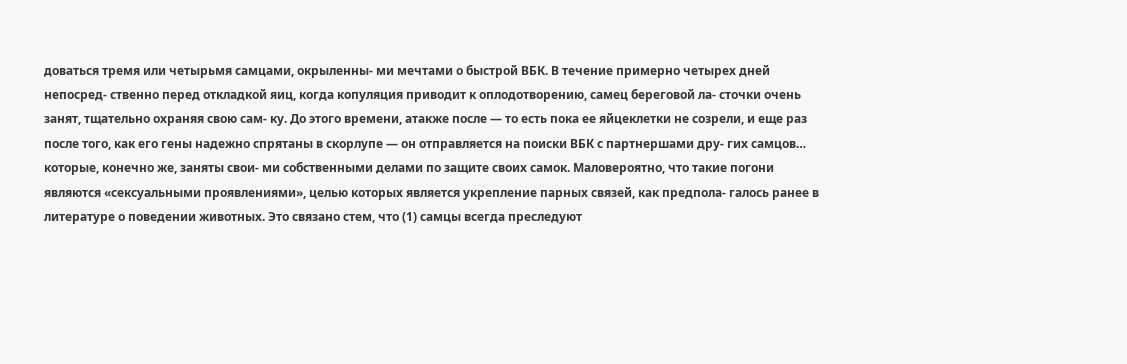доваться тремя или четырьмя самцами, окрыленны‑ ми мечтами о быстрой ВБК. В течение примерно четырех дней непосред‑ ственно перед откладкой яиц, когда копуляция приводит к оплодотворению, самец береговой ла‑ сточки очень занят, тщательно охраняя свою сам‑ ку. До этого времени, атакже после — то есть пока ее яйцеклетки не созрели, и еще раз после того, как его гены надежно спрятаны в скорлупе — он отправляется на поиски ВБК с партнершами дру‑ гих самцов… которые, конечно же, заняты свои‑ ми собственными делами по защите своих самок. Маловероятно, что такие погони являются «сексуальными проявлениями», целью которых является укрепление парных связей, как предпола‑ галось ранее в литературе о поведении животных. Это связано стем, что (1) самцы всегда преследуют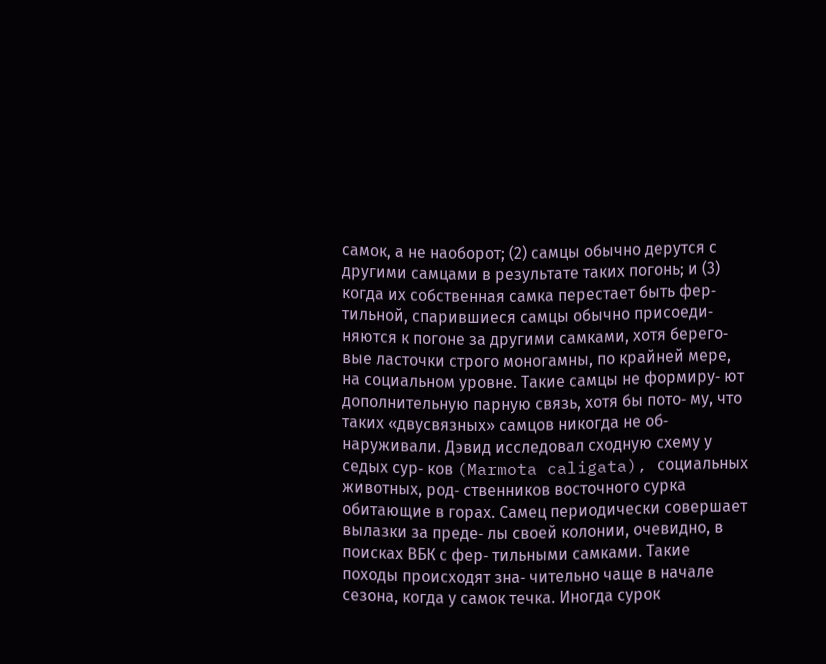самок, а не наоборот; (2) самцы обычно дерутся с другими самцами в результате таких погонь; и (3) когда их собственная самка перестает быть фер‑ тильной, спарившиеся самцы обычно присоеди‑ няются к погоне за другими самками, хотя берего‑ вые ласточки строго моногамны, по крайней мере, на социальном уровне. Такие самцы не формиру‑ ют дополнительную парную связь, хотя бы пото‑ му, что таких «двусвязных» самцов никогда не об‑ наруживали. Дэвид исследовал сходную схему у седых сур‑ ков (Marmota caligata), социальных животных, род‑ ственников восточного сурка обитающие в горах. Самец периодически совершает вылазки за преде‑ лы своей колонии, очевидно, в поисках ВБК с фер‑ тильными самками. Такие походы происходят зна‑ чительно чаще в начале сезона, когда у самок течка. Иногда сурок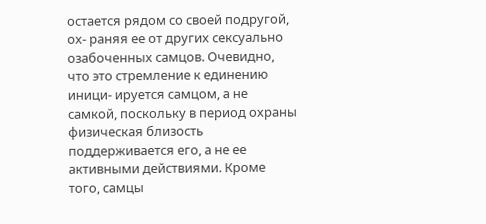остается рядом со своей подругой, ох‑ раняя ее от других сексуально озабоченных самцов. Очевидно, что это стремление к единению иници‑ ируется самцом, а не самкой, поскольку в период охраны физическая близость поддерживается его, а не ее активными действиями. Кроме того, самцы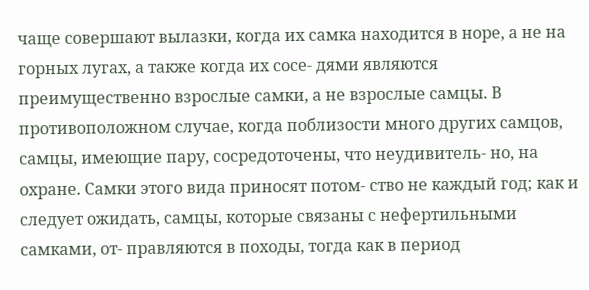чаще совершают вылазки, когда их самка находится в норе, а не на горных лугах, а также когда их сосе‑ дями являются преимущественно взрослые самки, а не взрослые самцы. В противоположном случае, когда поблизости много других самцов, самцы, имеющие пару, сосредоточены, что неудивитель‑ но, на охране. Самки этого вида приносят потом‑ ство не каждый год; как и следует ожидать, самцы, которые связаны с нефертильными самками, от‑ правляются в походы, тогда как в период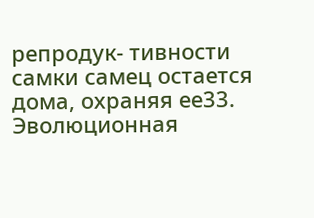репродук‑ тивности самки самец остается дома, охраняя ее33. Эволюционная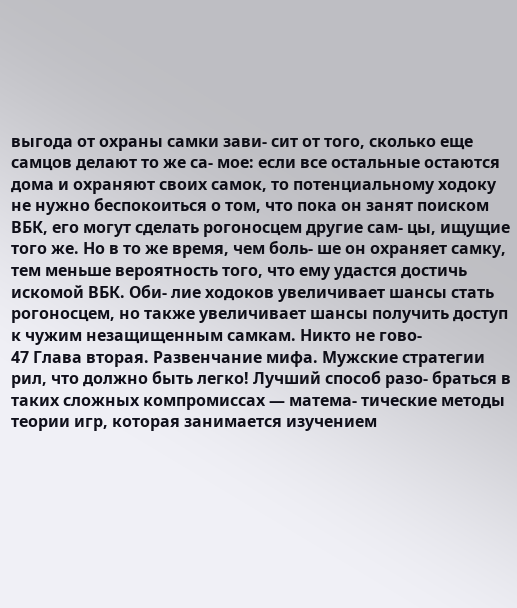выгода от охраны самки зави‑ сит от того, сколько еще самцов делают то же са‑ мое: если все остальные остаются дома и охраняют своих самок, то потенциальному ходоку не нужно беспокоиться о том, что пока он занят поиском ВБК, его могут сделать рогоносцем другие сам‑ цы, ищущие того же. Но в то же время, чем боль‑ ше он охраняет самку, тем меньше вероятность того, что ему удастся достичь искомой ВБК. Оби‑ лие ходоков увеличивает шансы стать рогоносцем, но также увеличивает шансы получить доступ к чужим незащищенным самкам. Никто не гово‑
47 Глава вторая. Развенчание мифа. Мужские стратегии рил, что должно быть легко! Лучший способ разо‑ браться в таких сложных компромиссах — матема‑ тические методы теории игр, которая занимается изучением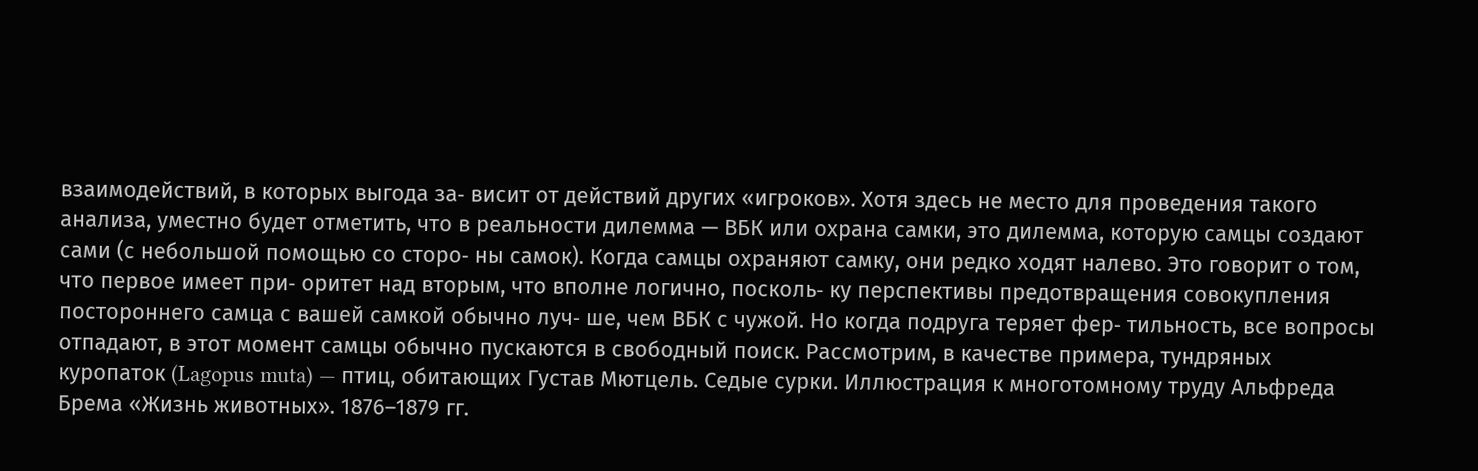взаимодействий, в которых выгода за‑ висит от действий других «игроков». Хотя здесь не место для проведения такого анализа, уместно будет отметить, что в реальности дилемма — ВБК или охрана самки, это дилемма, которую самцы создают сами (с небольшой помощью со сторо‑ ны самок). Когда самцы охраняют самку, они редко ходят налево. Это говорит о том, что первое имеет при‑ оритет над вторым, что вполне логично, посколь‑ ку перспективы предотвращения совокупления постороннего самца с вашей самкой обычно луч‑ ше, чем ВБК с чужой. Но когда подруга теряет фер‑ тильность, все вопросы отпадают, в этот момент самцы обычно пускаются в свободный поиск. Рассмотрим, в качестве примера, тундряных куропаток (Lagopus muta) — птиц, обитающих Густав Мютцель. Седые сурки. Иллюстрация к многотомному труду Альфреда Брема «Жизнь животных». 1876–1879 гг.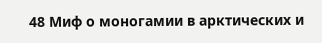48 Миф о моногамии в арктических и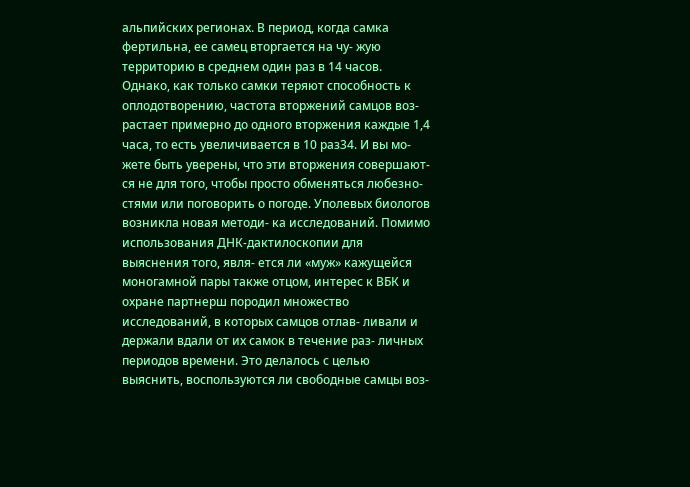альпийских регионах. В период, когда самка фертильна, ее самец вторгается на чу‑ жую территорию в среднем один раз в 14 часов. Однако, как только самки теряют способность к оплодотворению, частота вторжений самцов воз‑ растает примерно до одного вторжения каждые 1,4 часа, то есть увеличивается в 10 раз34. И вы мо‑ жете быть уверены, что эти вторжения совершают‑ ся не для того, чтобы просто обменяться любезно‑ стями или поговорить о погоде. Уполевых биологов возникла новая методи‑ ка исследований. Помимо использования ДНК-дактилоскопии для выяснения того, явля‑ ется ли «муж» кажущейся моногамной пары также отцом, интерес к ВБК и охране партнерш породил множество исследований, в которых самцов отлав‑ ливали и держали вдали от их самок в течение раз‑ личных периодов времени. Это делалось с целью выяснить, воспользуются ли свободные самцы воз‑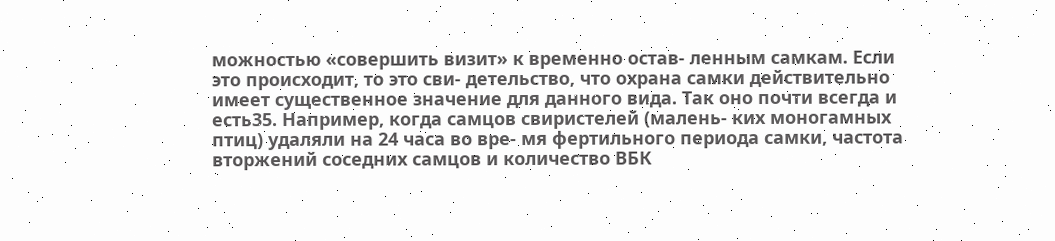можностью «совершить визит» к временно остав‑ ленным самкам. Если это происходит, то это сви‑ детельство, что охрана самки действительно имеет существенное значение для данного вида. Так оно почти всегда и есть35. Например, когда самцов свиристелей (малень‑ ких моногамных птиц) удаляли на 24 часа во вре‑ мя фертильного периода самки, частота вторжений соседних самцов и количество ВБК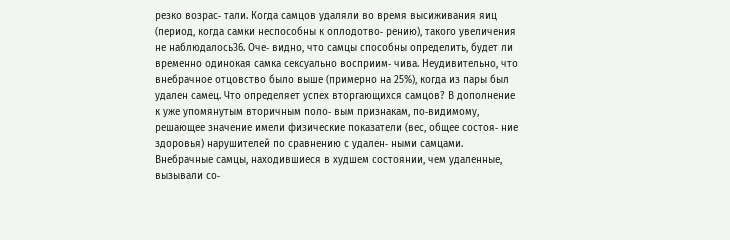резко возрас‑ тали. Когда самцов удаляли во время высиживания яиц (период, когда самки неспособны к оплодотво‑ рению), такого увеличения не наблюдалось36. Оче‑ видно, что самцы способны определить, будет ли временно одинокая самка сексуально восприим‑ чива. Неудивительно, что внебрачное отцовство было выше (примерно на 25%), когда из пары был удален самец. Что определяет успех вторгающихся самцов? В дополнение к уже упомянутым вторичным поло‑ вым признакам, по‑видимому, решающее значение имели физические показатели (вес, общее состоя‑ ние здоровья) нарушителей по сравнению с удален‑ ными самцами. Внебрачные самцы, находившиеся в худшем состоянии, чем удаленные, вызывали со‑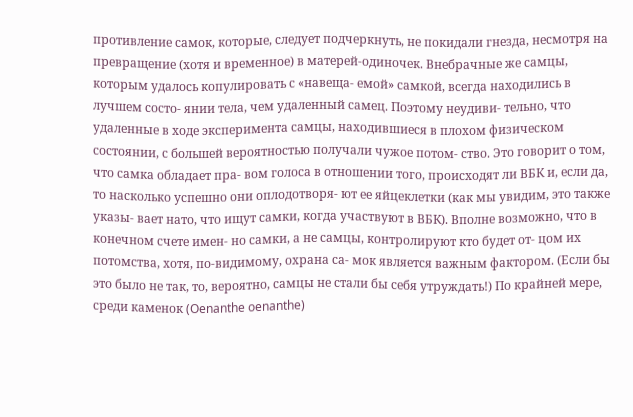противление самок, которые, следует подчеркнуть, не покидали гнезда, несмотря на превращение (хотя и временное) в матерей-одиночек. Внебрачные же самцы, которым удалось копулировать с «навеща‑ емой» самкой, всегда находились в лучшем состо‑ янии тела, чем удаленный самец. Поэтому неудиви‑ тельно, что удаленные в ходе эксперимента самцы, находившиеся в плохом физическом состоянии, с большей вероятностью получали чужое потом‑ ство. Это говорит о том, что самка обладает пра‑ вом голоса в отношении того, происходят ли ВБК и, если да, то насколько успешно они оплодотворя‑ ют ее яйцеклетки (как мы увидим, это также указы‑ вает нато, что ищут самки, когда участвуют в ВБК). Вполне возможно, что в конечном счете имен‑ но самки, а не самцы, контролируют кто будет от‑ цом их потомства, хотя, по‑видимому, охрана са‑ мок является важным фактором. (Если бы это было не так, то, вероятно, самцы не стали бы себя утруждать!) По крайней мере, среди каменок (Oenanthe oenanthe)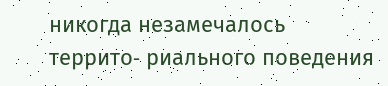никогда незамечалось террито‑ риального поведения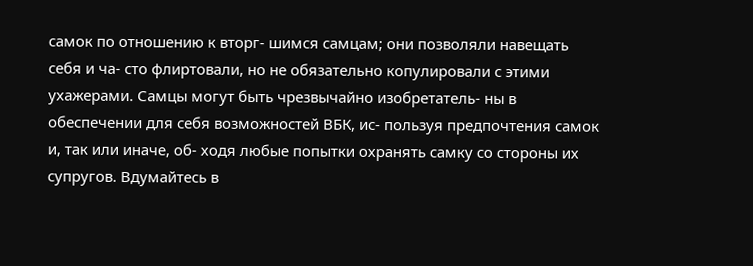самок по отношению к вторг‑ шимся самцам; они позволяли навещать себя и ча‑ сто флиртовали, но не обязательно копулировали с этими ухажерами. Самцы могут быть чрезвычайно изобретатель‑ ны в обеспечении для себя возможностей ВБК, ис‑ пользуя предпочтения самок и, так или иначе, об‑ ходя любые попытки охранять самку со стороны их супругов. Вдумайтесь в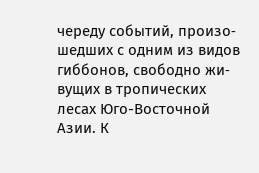череду событий, произо‑ шедших с одним из видов гиббонов, свободно жи‑ вущих в тропических лесах Юго-Восточной Азии. К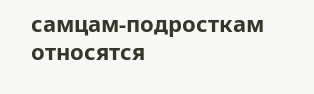самцам-подросткам относятся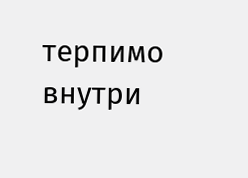терпимо внутри